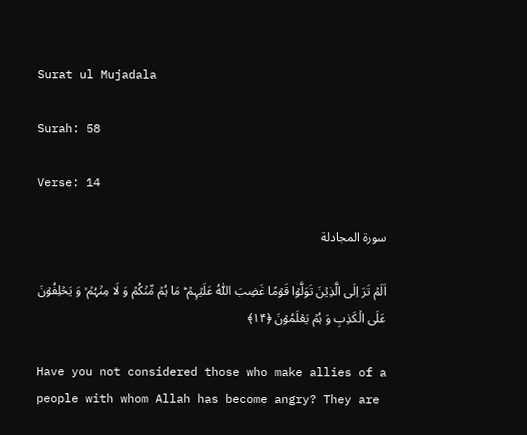Surat ul Mujadala

Surah: 58

Verse: 14

سورة المجادلة

اَلَمۡ تَرَ اِلَی الَّذِیۡنَ تَوَلَّوۡا قَوۡمًا غَضِبَ اللّٰہُ عَلَیۡہِمۡ ؕ مَا ہُمۡ مِّنۡکُمۡ وَ لَا مِنۡہُمۡ ۙ وَ یَحۡلِفُوۡنَ عَلَی الۡکَذِبِ وَ ہُمۡ یَعۡلَمُوۡنَ ﴿۱۴﴾

Have you not considered those who make allies of a people with whom Allah has become angry? They are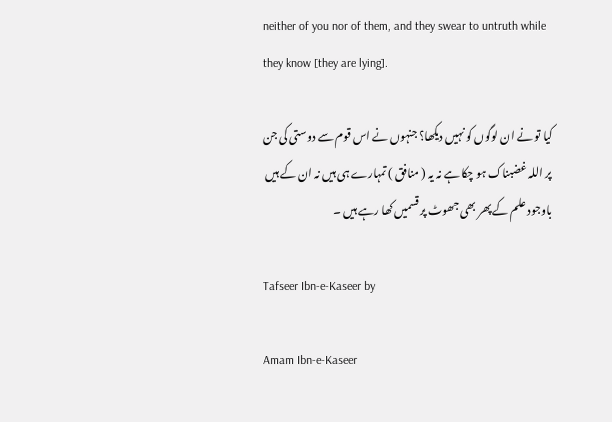neither of you nor of them, and they swear to untruth while they know [they are lying].

کیا تو نے ان لوگوں کو نہیں دیکھا؟ جنہوں نے اس قوم سے دوستی کی جن پر اللہ غضبناک ہو چکا ہے نہ یہ ( منافق ) تمہارے ہی ہیں نہ ان کے ہیں باوجود علم کے پھر بھی جھوٹ پر قسمیں کھا رہے ہیں ۔

Tafseer Ibn-e-Kaseer by

Amam Ibn-e-Kaseer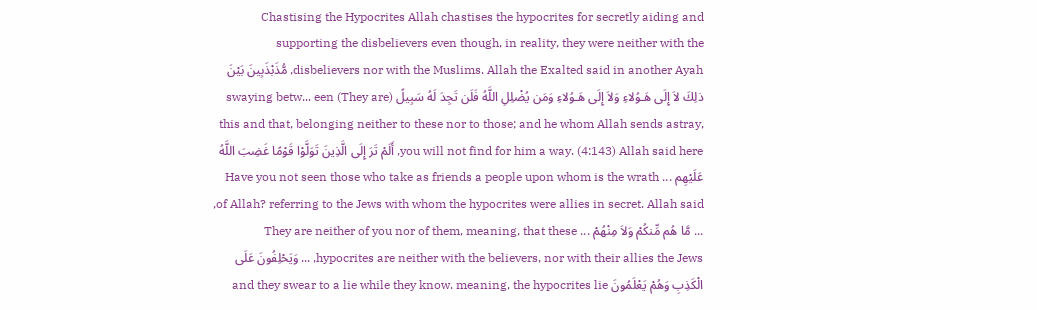Chastising the Hypocrites Allah chastises the hypocrites for secretly aiding and supporting the disbelievers even though, in reality, they were neither with the disbelievers nor with the Muslims. Allah the Exalted said in another Ayah, مُّذَبْذَبِينَ بَيْنَ ذلِكَ لاَ إِلَى هَـوُلاءِ وَلاَ إِلَى هَـوُلاءِ وَمَن يُضْلِلِ اللَّهُ فَلَن تَجِدَ لَهُ سَبِيلً (They are) swaying betw... een this and that, belonging neither to these nor to those; and he whom Allah sends astray, you will not find for him a way. (4:143) Allah said here, أَلَمْ تَرَ إِلَى الَّذِينَ تَوَلَّوْا قَوْمًا غَضِبَ اللَّهُ عَلَيْهِم ... Have you not seen those who take as friends a people upon whom is the wrath of Allah? referring to the Jews with whom the hypocrites were allies in secret. Allah said, ... مَّا هُم مِّنكُمْ وَلاَ مِنْهُمْ ... They are neither of you nor of them, meaning, that these hypocrites are neither with the believers, nor with their allies the Jews, ... وَيَحْلِفُونَ عَلَى الْكَذِبِ وَهُمْ يَعْلَمُونَ and they swear to a lie while they know. meaning, the hypocrites lie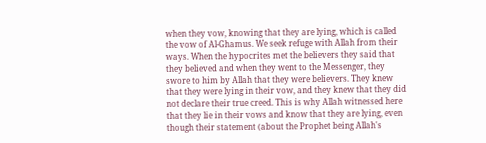when they vow, knowing that they are lying, which is called the vow of Al-Ghamus. We seek refuge with Allah from their ways. When the hypocrites met the believers they said that they believed and when they went to the Messenger, they swore to him by Allah that they were believers. They knew that they were lying in their vow, and they knew that they did not declare their true creed. This is why Allah witnessed here that they lie in their vows and know that they are lying, even though their statement (about the Prophet being Allah's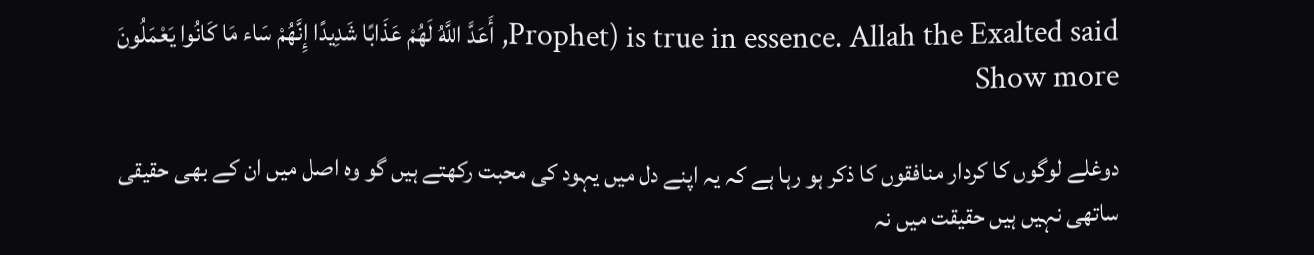Prophet) is true in essence. Allah the Exalted said, أَعَدَّ اللَّهُ لَهُمْ عَذَابًا شَدِيدًا إِنَّهُمْ سَاء مَا كَانُوا يَعْمَلُونَ   Show more

دوغلے لوگوں کا کردار منافقوں کا ذکر ہو رہا ہے کہ یہ اپنے دل میں یہود کی محبت رکھتے ہیں گو وہ اصل میں ان کے بھی حقیقی ساتھی نہیں ہیں حقیقت میں نہ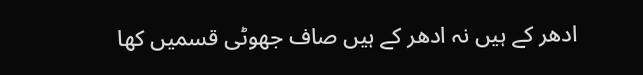ادھر کے ہیں نہ ادھر کے ہیں صاف جھوٹی قسمیں کھا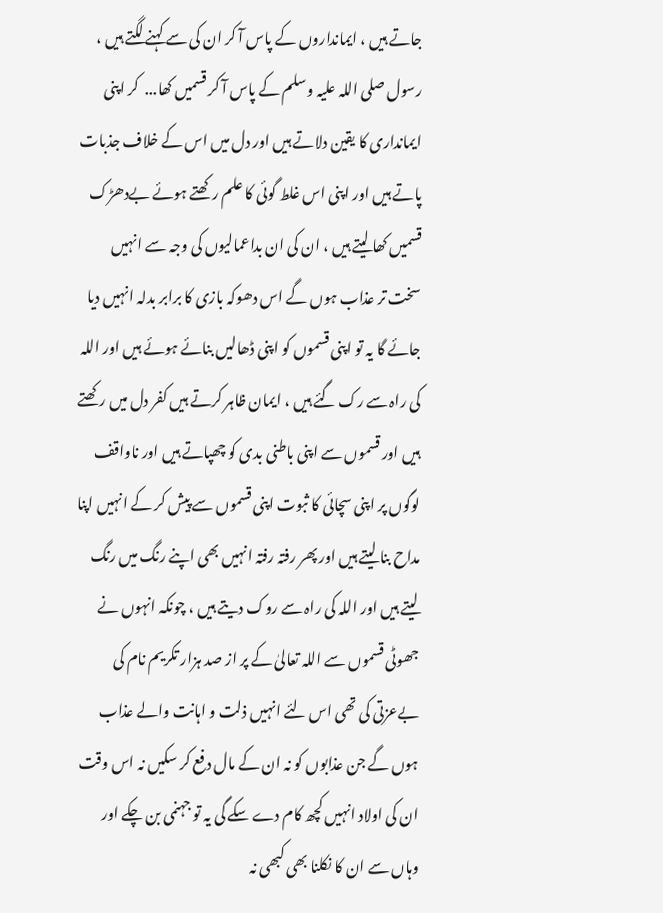جاتے ہیں ، ایمانداروں کے پاس آ کر ان کی سے کہنے لگتے ہیں ، رسول صلی اللہ علیہ وسلم کے پاس آ کر قسمیں کھا...  کر اپنی ایمانداری کا یقین دلاتے ہیں اور دل میں اس کے خلاف جذبات پاتے ہیں اور اپنی اس غلط گوئی کا علم رکھتے ہوئے بےدھڑک قسمیں کھا لیتے ہیں ، ان کی ان بداعمالیوں کی وجہ سے انہیں سخت تر عذاب ہوں گے اس دھوکہ بازی کا برابر بدلہ انہیں دیا جائے گا یہ تو اپنی قسموں کو اپنی ڈھالیں بنائے ہوئے ہیں اور اللہ کی راہ سے رک گئے ہیں ، ایمان ظاہر کرتے ہیں کفر دل میں رکھتے ہیں اور قسموں سے اپنی باطنی بدی کو چھپاتے ہیں اور ناواقف لوگوں پر اپنی سچائی کا ثبوت اپنی قسموں سے پیش کر کے انہیں اپنا مداح بنا لیتے ہیں اور پھر رفتہ رفتہ انہیں بھی اپنے رنگ میں رنگ لیتے ہیں اور اللہ کی راہ سے روک دیتے ہیں ، چونکہ انہوں نے جھوٹی قسموں سے اللہ تعالیٰ کے پر از صد ہزار تکریم نام کی بےعزتی کی تھی اس لئے انہیں ذلت و اہانت والے عذاب ہوں گے جن عذابوں کو نہ ان کے مال دفع کر سکیں نہ اس وقت ان کی اولاد انہیں کچھ کام دے سکے گی یہ تو جہنمی بن چکے اور وہاں سے ان کا نکلنا بھی کبھی نہ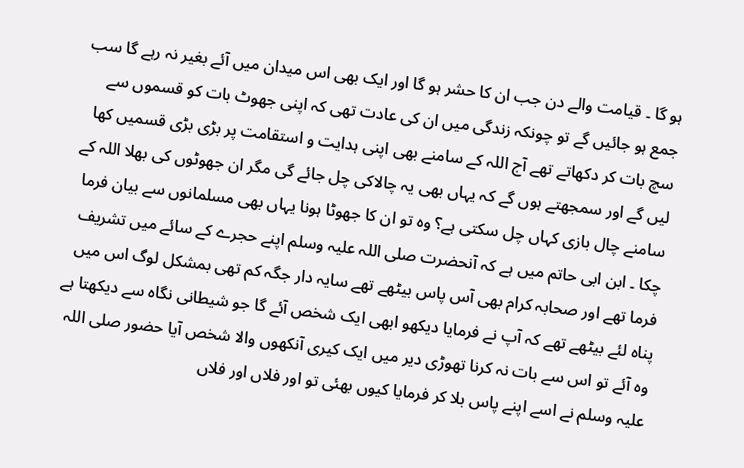ہو گا ۔ قیامت والے دن جب ان کا حشر ہو گا اور ایک بھی اس میدان میں آئے بغیر نہ رہے گا سب جمع ہو جائیں گے تو چونکہ زندگی میں ان کی عادت تھی کہ اپنی جھوٹ بات کو قسموں سے سچ بات کر دکھاتے تھے آج اللہ کے سامنے بھی اپنی ہدایت و استقامت پر بڑی بڑی قسمیں کھا لیں گے اور سمجھتے ہوں گے کہ یہاں بھی یہ چالاکی چل جائے گی مگر ان جھوٹوں کی بھلا اللہ کے سامنے چال بازی کہاں چل سکتی ہے؟ وہ تو ان کا جھوٹا ہونا یہاں بھی مسلمانوں سے بیان فرما چکا ۔ ابن ابی حاتم میں ہے کہ آنحضرت صلی اللہ علیہ وسلم اپنے حجرے کے سائے میں تشریف فرما تھے اور صحابہ کرام بھی آس پاس بیٹھے تھے سایہ دار جگہ کم تھی بمشکل لوگ اس میں پناہ لئے بیٹھے تھے کہ آپ نے فرمایا دیکھو ابھی ایک شخص آئے گا جو شیطانی نگاہ سے دیکھتا ہے وہ آئے تو اس سے بات نہ کرنا تھوڑی دیر میں ایک کیری آنکھوں والا شخص آیا حضور صلی اللہ علیہ وسلم نے اسے اپنے پاس بلا کر فرمایا کیوں بھئی تو اور فلاں اور فلاں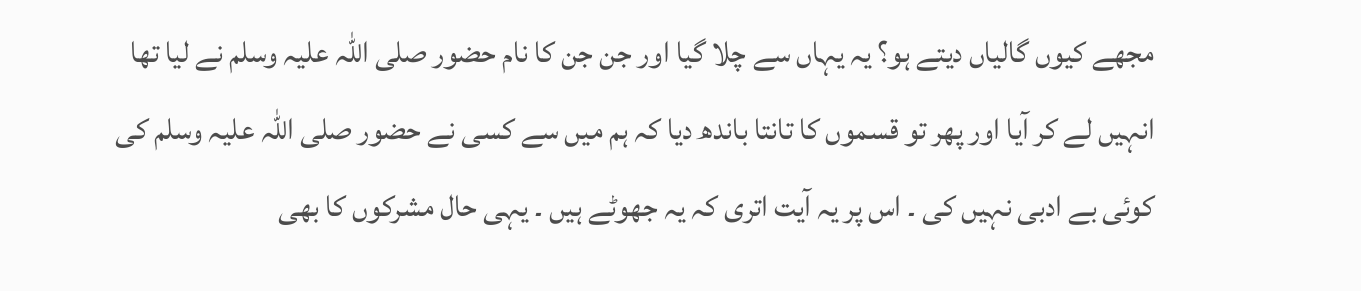مجھے کیوں گالیاں دیتے ہو؟ یہ یہاں سے چلا گیا اور جن جن کا نام حضور صلی اللہ علیہ وسلم نے لیا تھا انہیں لے کر آیا اور پھر تو قسموں کا تانتا باندھ دیا کہ ہم میں سے کسی نے حضور صلی اللہ علیہ وسلم کی کوئی بے ادبی نہیں کی ۔ اس پر یہ آیت اتری کہ یہ جھوٹے ہیں ۔ یہی حال مشرکوں کا بھی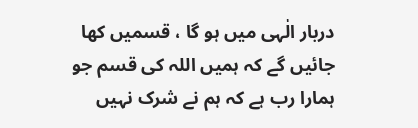دربار الٰہی میں ہو گا ، قسمیں کھا جائیں گے کہ ہمیں اللہ کی قسم جو ہمارا رب ہے کہ ہم نے شرک نہیں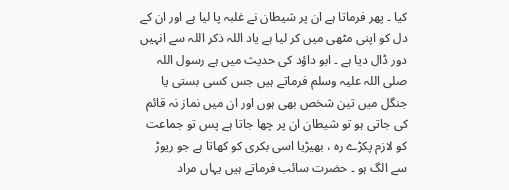کیا ۔ پھر فرماتا ہے ان پر شیطان نے غلبہ پا لیا ہے اور ان کے دل کو اپنی مٹھی میں کر لیا ہے یاد اللہ ذکر اللہ سے انہیں دور ڈال دیا ہے ۔ ابو داؤد کی حدیث میں ہے رسول اللہ صلی اللہ علیہ وسلم فرماتے ہیں جس کسی بستی یا جنگل میں تین شخص بھی ہوں اور ان میں نماز نہ قائم کی جاتی ہو تو شیطان ان پر چھا جاتا ہے پس تو جماعت کو لازم پکڑے رہ ، بھیڑیا اسی بکری کو کھاتا ہے جو ریوڑ سے الگ ہو ۔ حضرت سائب فرماتے ہیں یہاں مراد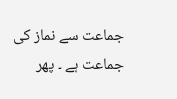جماعت سے نماز کی جماعت ہے ۔ پھر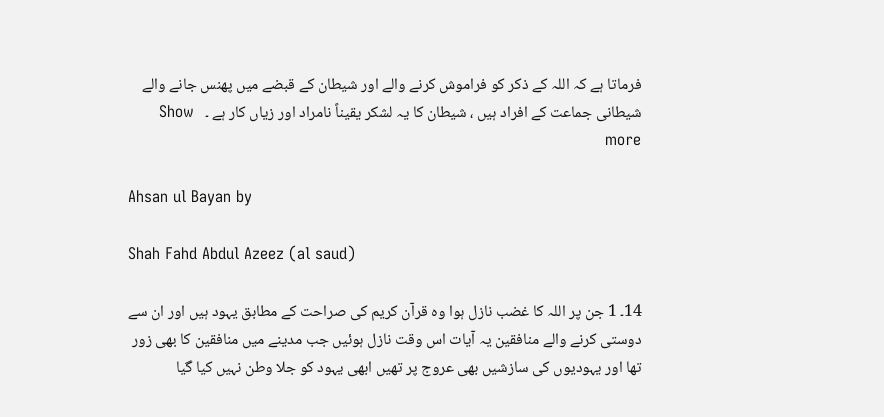فرماتا ہے کہ اللہ کے ذکر کو فراموش کرنے والے اور شیطان کے قبضے میں پھنس جانے والے شیطانی جماعت کے افراد ہیں ، شیطان کا یہ لشکر یقیناً نامراد اور زیاں کار ہے ۔   Show more

Ahsan ul Bayan by

Shah Fahd Abdul Azeez (al saud)

14۔ 1 جن پر اللہ کا غضب نازل ہوا وہ قرآن کریم کی صراحت کے مطابق یہود ہیں اور ان سے دوستی کرنے والے منافقین یہ آیات اس وقت نازل ہوئیں جب مدینے میں منافقین کا بھی زور تھا اور یہودیوں کی سازشیں بھی عروج پر تھیں ابھی یہود کو جلا وطن نہیں کیا گیا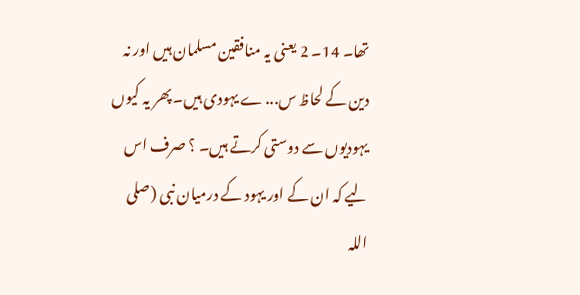تھا۔ 14۔ 2 یعنی یہ منافقین مسلمان ہیں اور نہ دین کے لحاظ س... ے یہودی ہیں۔ پھر یہ کیوں یہودیوں سے دوستی کرتے ہیں۔ ؟ صرف اس لیے کہ ان کے اور یہود کے درمیان نبی (صلی اللہ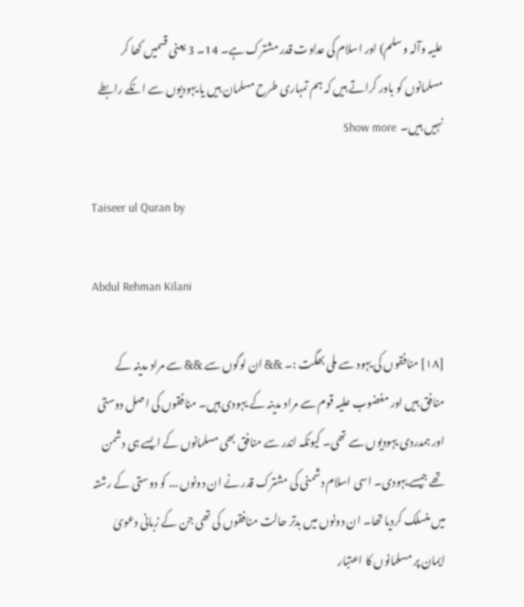علیہ وآلہ وسلم) اور اسلام کی عداوت قدر مشترک ہے۔ 14۔ 3 یعنی قسمیں کھا کر مسلمانوں کو باور کراتے ہیں کہ ہم تمہاری طرح مسلمان ہیں یا یہودیوں سے انکے رابطے نہیں ہیں۔  Show more

Taiseer ul Quran by

Abdul Rehman Kilani

[١٨] منافقوں کی یہود سے ملی بھگت :۔ && ان لوگوں سے && سے مراد مدینہ کے منافق ہیں اور مغضوب علیہ قوم سے مراد مدینہ کے یہودی ہیں۔ منافقوں کی اصل دوستی اور ہمدردی یہودیوں سے تھی۔ کیونکہ اندر سے منافق بھی مسلمانوں کے ایسے ہی دشمن تھے جیسے یہودی۔ اسی اسلام دشمنی کی مشترک قدر نے ان دونوں ... کو دوستی کے رشتہ میں منسلک کردیا تھا۔ ان دونوں میں بدتر حالت منافقوں کی تھی جن کے زبانی دعویٰ ایمان پر مسلمانوں کا اعتبار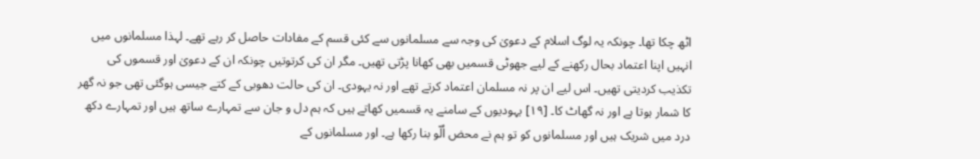اٹھ چکا تھا۔ چونکہ یہ لوگ اسلام کے دعویٰ کی وجہ سے مسلمانوں سے کئی قسم کے مفادات حاصل کر رہے تھے۔ لہذا مسلمانوں میں انہیں اپنا اعتماد بحال رکھنے کے لیے جھوٹی قسمیں بھی کھانا پڑتی تھیں۔ مگر ان کی کرتوتیں چونکہ ان کے دعویٰ اور قسموں کی تکذیب کردیتی تھیں۔ اس لیے ان پر نہ مسلمان اعتماد کرتے تھے اور نہ یہودی۔ ان کی حالت دھوبی کے کتے جیسی ہوگئی تھی جو نہ گھر کا شمار ہوتا ہے اور نہ گھاٹ کا۔ [١٩] یہودیوں کے سامنے یہ قسمیں کھاتے ہیں کہ ہم دل و جان سے تمہارے ساتھ ہیں اور تمہارے دکھ درد میں شریک ہیں اور مسلمانوں کو تو ہم نے محض اُلّو بنا رکھا ہے۔ اور مسلمانوں کے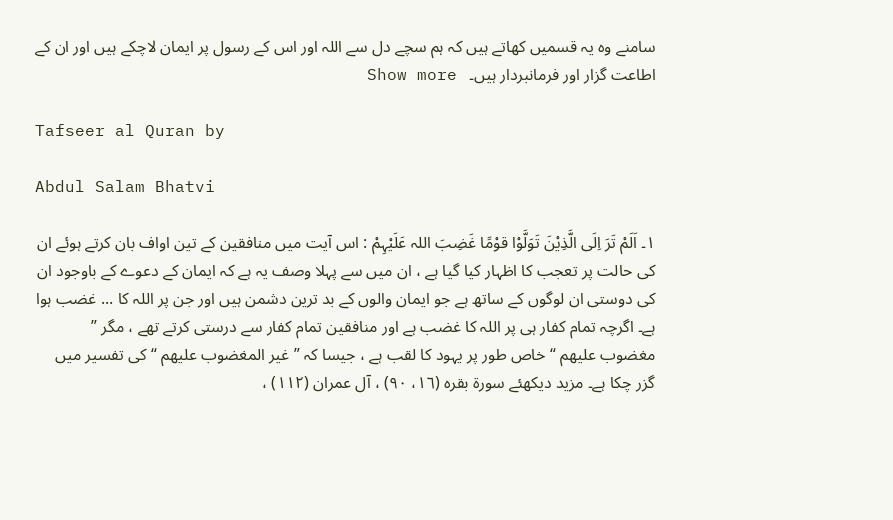سامنے وہ یہ قسمیں کھاتے ہیں کہ ہم سچے دل سے اللہ اور اس کے رسول پر ایمان لاچکے ہیں اور ان کے اطاعت گزار اور فرمانبردار ہیں۔   Show more

Tafseer al Quran by

Abdul Salam Bhatvi

١۔ اَلَمْ تَرَ اِلَی الَّذِیْنَ تَوَلَّوْا قوْمًا غَضِبَ اللہ عَلَیْہِمْ : اس آیت میں منافقین کے تین اواف بان کرتے ہوئے ان کی حالت پر تعجب کا اظہار کیا گیا ہے ، ان میں سے پہلا وصف یہ ہے کہ ایمان کے دعوے کے باوجود ان کی دوستی ان لوگوں کے ساتھ ہے جو ایمان والوں کے بد ترین دشمن ہیں اور جن پر اللہ کا ... غضب ہوا ہے۔ اگرچہ تمام کفار ہی پر اللہ کا غضب ہے اور منافقین تمام کفار سے درستی کرتے تھے ، مگر ” مغضوب علیھم “ خاص طور پر یہود کا لقب ہے ، جیسا کہ ” غیر المغضوب علیھم “ کی تفسیر میں گزر چکا ہے۔ مزید دیکھئے سورة بقرہ (١٦، ٩٠) ، آل عمران (١١٢) ،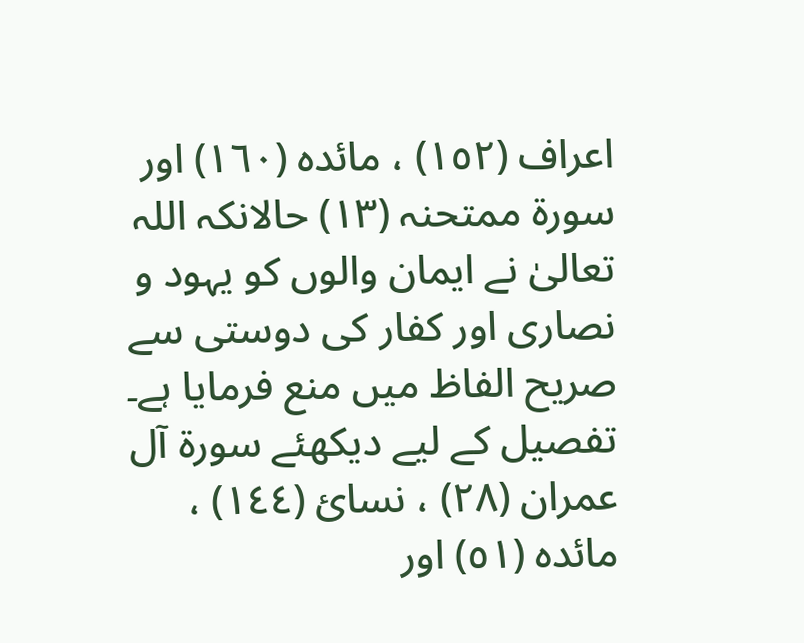اعراف (١٥٢) ، مائدہ (١٦٠) اور سورة ممتحنہ (١٣) حالانکہ اللہ تعالیٰ نے ایمان والوں کو یہود و نصاری اور کفار کی دوستی سے صریح الفاظ میں منع فرمایا ہے۔ تفصیل کے لیے دیکھئے سورة آل عمران (٢٨) ، نسائ (١٤٤) ، مائدہ (٥١) اور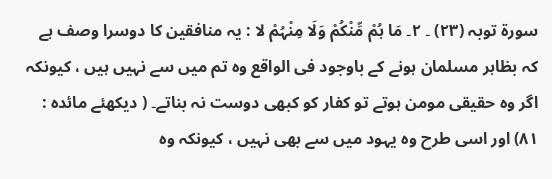سورة توبہ (٢٣) ۔ ٢۔ مَا ہُمْ مِّنْکُمْ وَلَا مِنْہُمْ لا : یہ منافقین کا دوسرا وصف ہے کہ بظاہر مسلمان ہونے کے باوجود فی الواقع وہ تم میں سے نہیں ہیں ، کیونکہ اگر وہ حقیقی مومن ہوتے تو کفار کو کبھی دوست نہ بناتے۔ ( دیکھئے مائدہ : ٨١) اور اسی طرح وہ یہود میں سے بھی نہیں ، کیونکہ وہ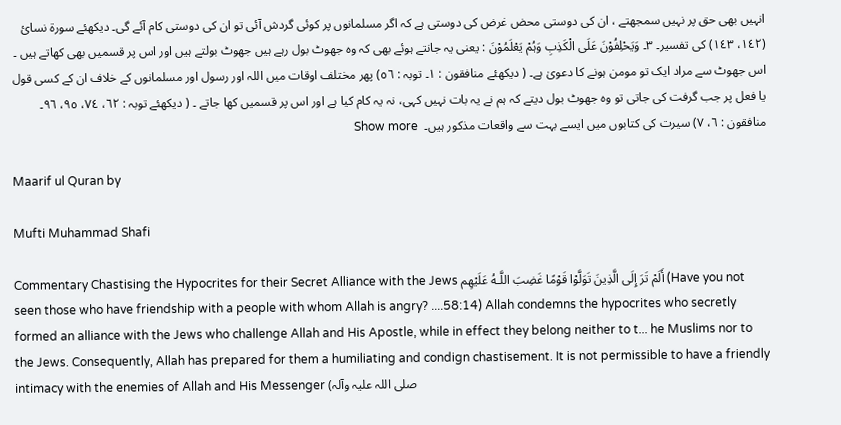انہیں بھی حق پر نہیں سمجھتے ، ان کی دوستی محض غرض کی دوستی ہے کہ اگر مسلمانوں پر کوئی گردش آئی تو ان کی دوستی کام آئے گی۔ دیکھئے سورة نسائ (١٤٢، ١٤٣) کی تفسیر۔ ٣۔ وَیَحْلِفُوْنَ عَلَی الْکَذِبِ وَہُمْ یَعْلَمُوْنَ : یعنی یہ جانتے ہوئے بھی کہ وہ جھوٹ بول رہے ہیں جھوٹ بولتے ہیں اور اس پر قسمیں بھی کھاتے ہیں ۔ اس جھوٹ سے مراد ایک تو مومن ہونے کا دعویٰ ہے۔ ( دیکھئے منافقون : ١۔ توبہ : ٥٦) پھر مختلف اوقات میں اللہ اور رسول اور مسلمانوں کے خلاف ان کے کسی قول یا فعل پر جب گرفت کی جاتی تو وہ جھوٹ بول دیتے کہ ہم نے یہ بات نہیں کہی، نہ یہ کام کیا ہے اور اس پر قسمیں کھا جاتے ۔ ( دیکھئے توبہ : ٦٢، ٧٤، ٩٥، ٩٦۔ منافقون : ٦، ٧) سیرت کی کتابوں میں ایسے بہت سے واقعات مذکور ہیں۔  Show more

Maarif ul Quran by

Mufti Muhammad Shafi

Commentary Chastising the Hypocrites for their Secret Alliance with the Jews أَلَمْ تَرَ‌ إِلَى الَّذِينَ تَوَلَّوْا قَوْمًا غَضِبَ اللَّـهُ عَلَيْهِم (Have you not seen those who have friendship with a people with whom Allah is angry? ....58:14) Allah condemns the hypocrites who secretly formed an alliance with the Jews who challenge Allah and His Apostle, while in effect they belong neither to t... he Muslims nor to the Jews. Consequently, Allah has prepared for them a humiliating and condign chastisement. It is not permissible to have a friendly intimacy with the enemies of Allah and His Messenger (صلی اللہ علیہ وآلہ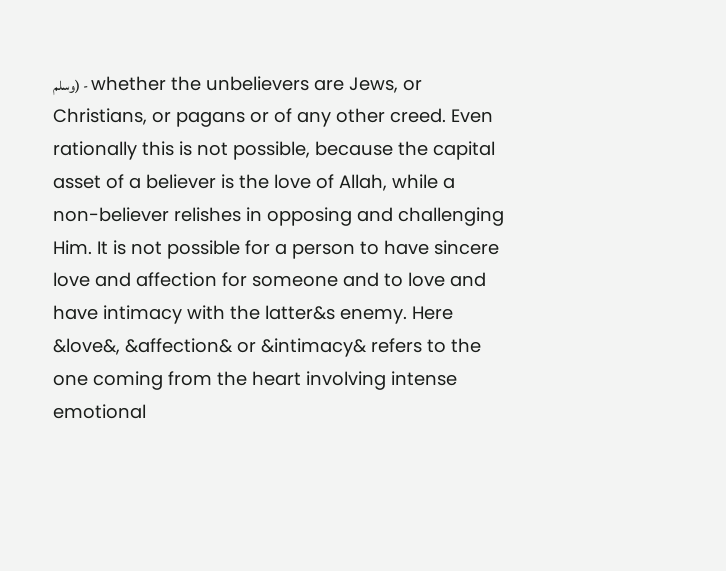وسلم) - whether the unbelievers are Jews, or Christians, or pagans or of any other creed. Even rationally this is not possible, because the capital asset of a believer is the love of Allah, while a non-believer relishes in opposing and challenging Him. It is not possible for a person to have sincere love and affection for someone and to love and have intimacy with the latter&s enemy. Here &love&, &affection& or &intimacy& refers to the one coming from the heart involving intense emotional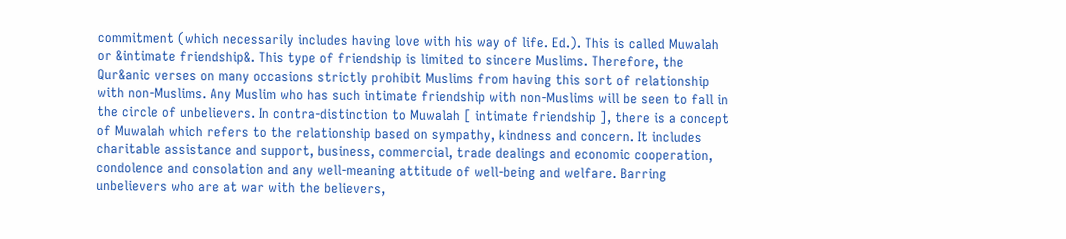commitment (which necessarily includes having love with his way of life. Ed.). This is called Muwalah or &intimate friendship&. This type of friendship is limited to sincere Muslims. Therefore, the Qur&anic verses on many occasions strictly prohibit Muslims from having this sort of relationship with non-Muslims. Any Muslim who has such intimate friendship with non-Muslims will be seen to fall in the circle of unbelievers. In contra-distinction to Muwalah [ intimate friendship ], there is a concept of Muwalah which refers to the relationship based on sympathy, kindness and concern. It includes charitable assistance and support, business, commercial, trade dealings and economic cooperation, condolence and consolation and any well-meaning attitude of well-being and welfare. Barring unbelievers who are at war with the believers,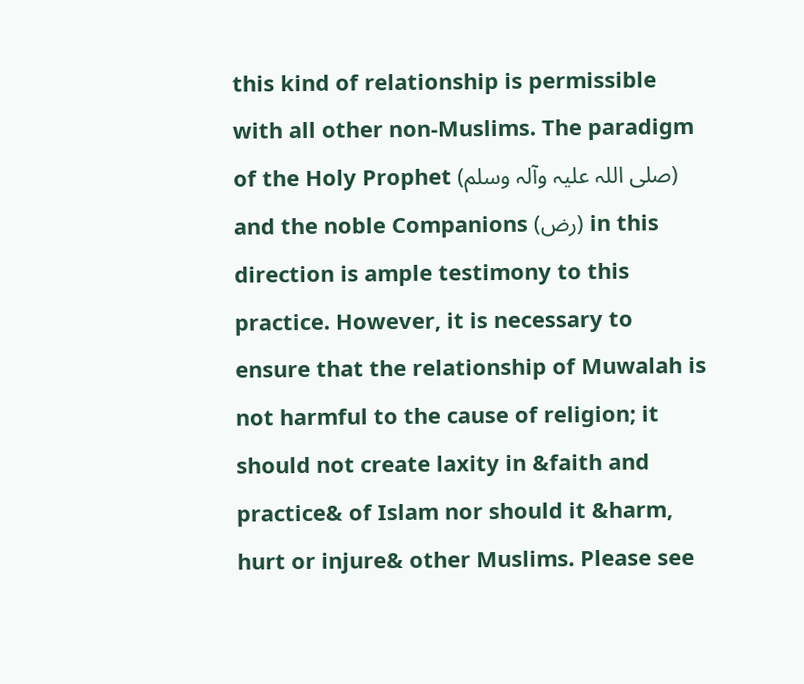this kind of relationship is permissible with all other non-Muslims. The paradigm of the Holy Prophet (صلی اللہ علیہ وآلہ وسلم) and the noble Companions (رض) in this direction is ample testimony to this practice. However, it is necessary to ensure that the relationship of Muwalah is not harmful to the cause of religion; it should not create laxity in &faith and practice& of Islam nor should it &harm, hurt or injure& other Muslims. Please see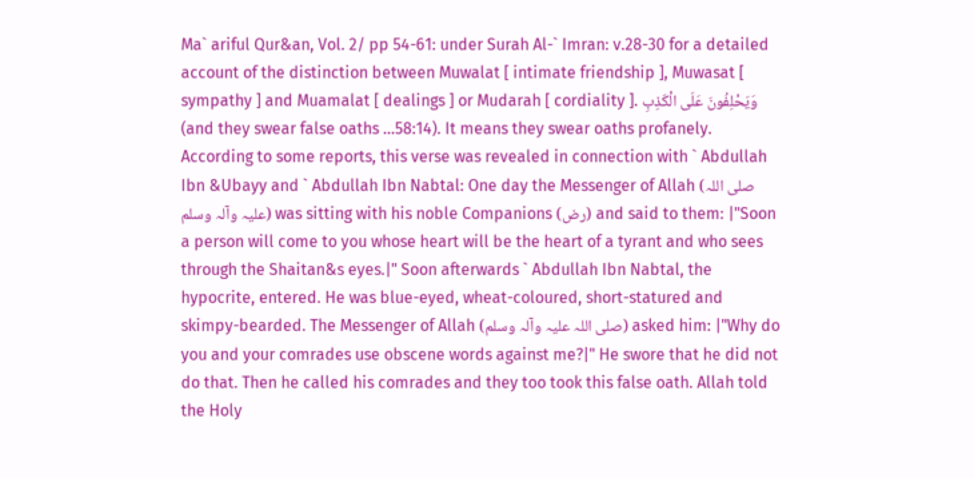Ma` ariful Qur&an, Vol. 2/ pp 54-61: under Surah Al-` Imran: v.28-30 for a detailed account of the distinction between Muwalat [ intimate friendship ], Muwasat [ sympathy ] and Muamalat [ dealings ] or Mudarah [ cordiality ]. وَيَحْلِفُونَ عَلَى الْكَذِبِ (and they swear false oaths ...58:14). It means they swear oaths profanely. According to some reports, this verse was revealed in connection with ` Abdullah Ibn &Ubayy and ` Abdullah Ibn Nabtal: One day the Messenger of Allah (صلی اللہ علیہ وآلہ وسلم) was sitting with his noble Companions (رض) and said to them: |"Soon a person will come to you whose heart will be the heart of a tyrant and who sees through the Shaitan&s eyes.|" Soon afterwards ` Abdullah Ibn Nabtal, the hypocrite, entered. He was blue-eyed, wheat-coloured, short-statured and skimpy-bearded. The Messenger of Allah (صلی اللہ علیہ وآلہ وسلم) asked him: |"Why do you and your comrades use obscene words against me?|" He swore that he did not do that. Then he called his comrades and they too took this false oath. Allah told the Holy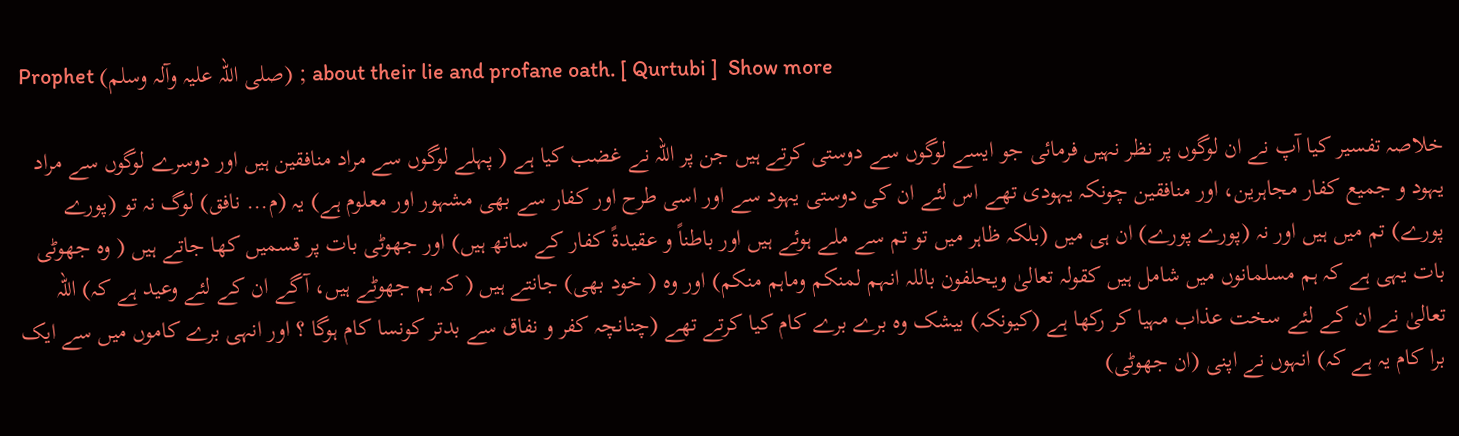Prophet (صلی اللہ علیہ وآلہ وسلم) ; about their lie and profane oath. [ Qurtubi ]  Show more

خلاصہ تفسیر کیا آپ نے ان لوگوں پر نظر نہیں فرمائی جو ایسے لوگوں سے دوستی کرتے ہیں جن پر اللہ نے غضب کیا ہے ( پہلے لوگوں سے مراد منافقین ہیں اور دوسرے لوگوں سے مراد یہود و جمیع کفار مجاہرین، اور منافقین چونکہ یہودی تھے اس لئے ان کی دوستی یہود سے اور اسی طرح اور کفار سے بھی مشہور اور معلوم ہے) یہ (م... نافق) لوگ نہ تو (پورے پورے) تم میں ہیں اور نہ (پورے پورے) ان ہی میں (بلکہ ظاہر میں تو تم سے ملے ہوئے ہیں اور باطناً و عقیدةً کفار کے ساتھ ہیں) اور جھوٹی بات پر قسمیں کھا جاتے ہیں ( وہ جھوٹی بات یہی ہے کہ ہم مسلمانوں میں شامل ہیں کقولہ تعالیٰ ویحلفون باللہ انہم لمنکم وماہم منکم) اور وہ ( خود بھی) جانتے ہیں ( کہ ہم جھوٹے ہیں، آگے ان کے لئے وعید ہے کہ) اللہ تعالیٰ نے ان کے لئے سخت عذاب مہیا کر رکھا ہے (کیونکہ) بیشک وہ برے برے کام کیا کرتے تھے (چنانچہ کفر و نفاق سے بدتر کونسا کام ہوگا ؟ اور انہی برے کاموں میں سے ایک برا کام یہ ہے کہ) انہوں نے اپنی (ان جھوٹی)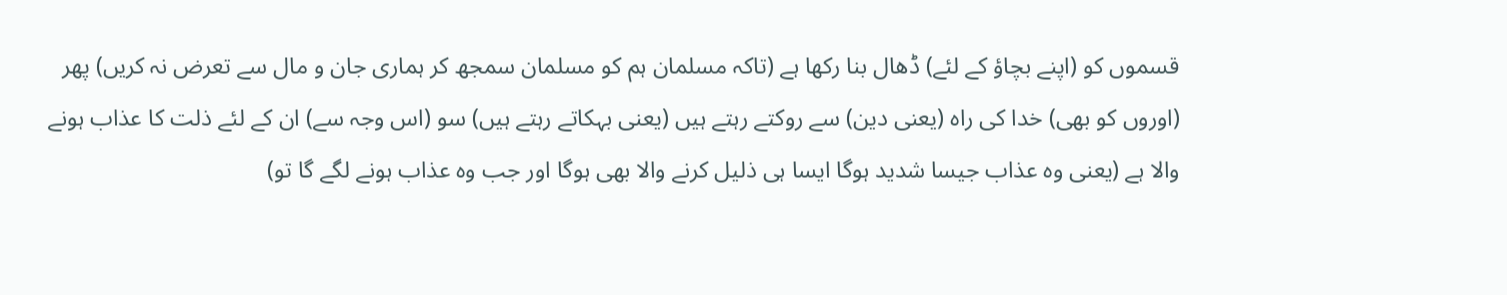قسموں کو (اپنے بچاؤ کے لئے) ڈھال بنا رکھا ہے (تاکہ مسلمان ہم کو مسلمان سمجھ کر ہماری جان و مال سے تعرض نہ کریں) پھر (اوروں کو بھی) خدا کی راہ (یعنی دین) سے روکتے رہتے ہیں (یعنی بہکاتے رہتے ہیں) سو (اس وجہ سے) ان کے لئے ذلت کا عذاب ہونے والا ہے (یعنی وہ عذاب جیسا شدید ہوگا ایسا ہی ذلیل کرنے والا بھی ہوگا اور جب وہ عذاب ہونے لگے گا تو)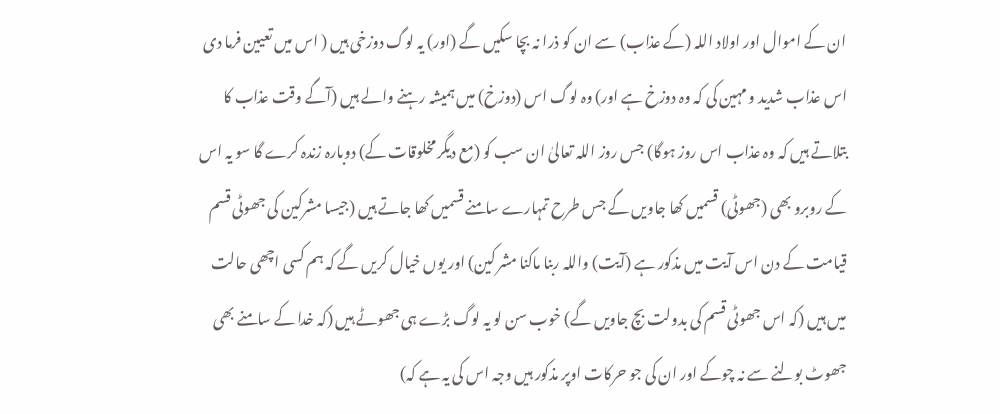ان کے اموال اور اولاد اللہ (کے عذاب) سے ان کو ذرا نہ بچا سکیں گے (اور) یہ لوگ دوزخی ہیں ( اس میں تعیین فرما دی اس عذاب شدید و مہین کی کہ وہ دوزخ ہے اور) وہ لوگ اس (دوزخ) میں ہمیشہ رہنے والے ہیں (آگے وقت عذاب کا بتلاتے ہیں کہ وہ عذاب اس روز ہوگا) جس روز اللہ تعالیٰ ان سب کو (مع دیگر مخلوقات کے) دوبارہ زندہ کرے گا سو یہ اس کے روبرو بھی (جھوٹی) قسمیں کھا جاویں گے جس طرح تمہارے سامنے قسمیں کھا جاتے ہیں (جیسا مشرکین کی جھوٹی قسم قیامت کے دن اس آیت میں مذکور ہے (آیت) واللہ ربنا ماکنا مشر کین) اور یوں خیال کریں گے کہ ہم کسی اچھی حالت میں ہیں (کہ اس جھوٹی قسم کی بدولت بچ جاویں گے) خوب سن لو یہ لوگ بڑے ہی جھوٹے ہیں (کہ خدا کے سامنے بھی جھوٹ بولنے سے نہ چوکے اور ان کی جو حرکات اوپر مذکور ہیں وجہ اس کی یہ ہے کہ)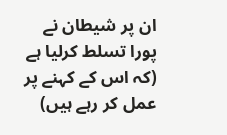ان پر شیطان نے پورا تسلط کرلیا ہے (کہ اس کے کہنے پر عمل کر رہے ہیں)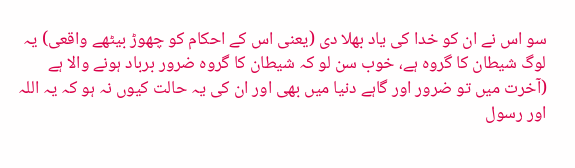سو اس نے ان کو خدا کی یاد بھلا دی (یعنی اس کے احکام کو چھوڑ بیٹھے واقعی) یہ لوگ شیطان کا گروہ ہے، خوب سن لو کہ شیطان کا گروہ ضرور برباد ہونے والا ہے (آخرت میں تو ضرور اور گاہے دنیا میں بھی اور ان کی یہ حالت کیوں نہ ہو کہ یہ اللہ اور رسول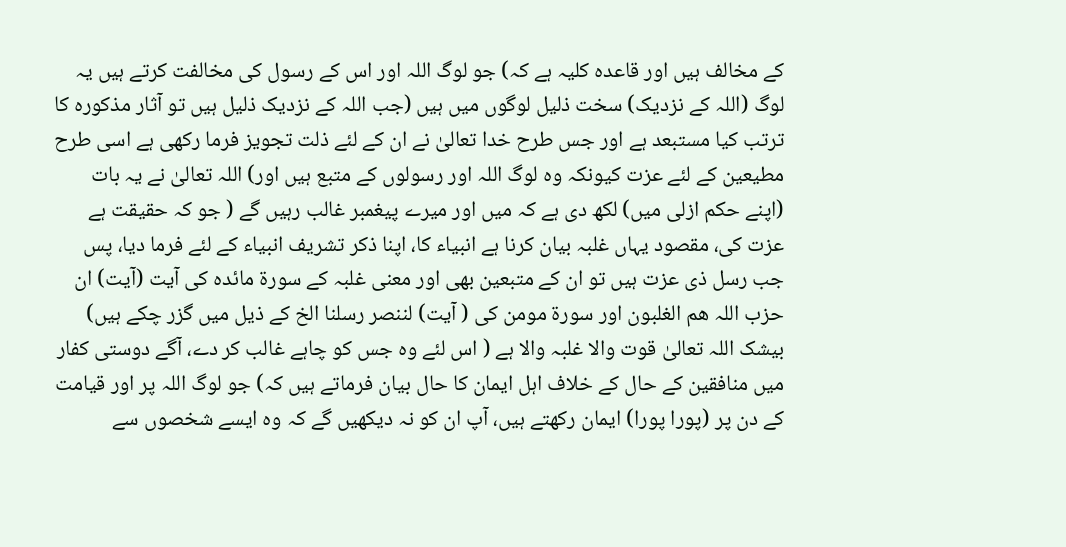کے مخالف ہیں اور قاعدہ کلیہ ہے کہ) جو لوگ اللہ اور اس کے رسول کی مخالفت کرتے ہیں یہ لوگ (اللہ کے نزدیک) سخت ذلیل لوگوں میں ہیں (جب اللہ کے نزدیک ذلیل ہیں تو آثار مذکورہ کا ترتب کیا مستبعد ہے اور جس طرح خدا تعالیٰ نے ان کے لئے ذلت تجویز فرما رکھی ہے اسی طرح مطیعین کے لئے عزت کیونکہ وہ لوگ اللہ اور رسولوں کے متبع ہیں اور) اللہ تعالیٰ نے یہ بات (اپنے حکم ازلی میں) لکھ دی ہے کہ میں اور میرے پیغمبر غالب رہیں گے ( جو کہ حقیقت ہے عزت کی، مقصود یہاں غلبہ بیان کرنا ہے انبیاء کا، اپنا ذکر تشریف انبیاء کے لئے فرما دیا، پس جب رسل ذی عزت ہیں تو ان کے متبعین بھی اور معنی غلبہ کے سورة مائدہ کی آیت (آیت) ان حزب اللہ ھم الغلبون اور سورة مومن کی ( آیت) لننصر رسلنا الخ کے ذیل میں گزر چکے ہیں) بیشک اللہ تعالیٰ قوت والا غلبہ والا ہے ( اس لئے وہ جس کو چاہے غالب کر دے، آگے دوستی کفار میں منافقین کے حال کے خلاف اہل ایمان کا حال بیان فرماتے ہیں کہ) جو لوگ اللہ پر اور قیامت کے دن پر (پورا پورا) ایمان رکھتے ہیں، آپ ان کو نہ دیکھیں گے کہ وہ ایسے شخصوں سے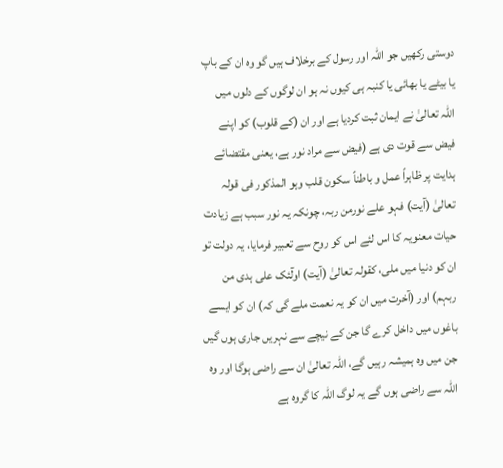دوستی رکھیں جو اللہ اور رسول کے برخلاف ہیں گو وہ ان کے باپ یا بیٹے یا بھائی یا کنبہ ہی کیوں نہ ہو ان لوگوں کے دلوں میں اللہ تعالیٰ نے ایمان ثبت کردیا ہے اور ان (کے قلوب) کو اپنے فیض سے قوت دی ہے (فیض سے مراد نور ہے، یعنی مقتضائے ہدایت پر ظاہراً عمل و باطناً سکون قلب وہو المذکور فی قولہ تعالیٰ (آیت) فہو علے نورمن ربہ، چونکہ یہ نور سبب ہے زیادت حیات معنویہ کا اس لئے اس کو روح سے تعبیر فرمایا، یہ دولت تو ان کو دنیا میں ملی، کقولہ تعالیٰ (آیت) اولٓئک علی ہدی من ربہم) اور (آخرت میں ان کو یہ نعمت ملے گی کہ) ان کو ایسے باغوں میں داخل کرے گا جن کے نیچے سے نہریں جاری ہوں گیں جن میں وہ ہمیشہ رہیں گے، اللہ تعالیٰ ان سے راضی ہوگا اور وہ اللہ سے راضی ہوں گے یہ لوگ اللہ کا گروہ ہے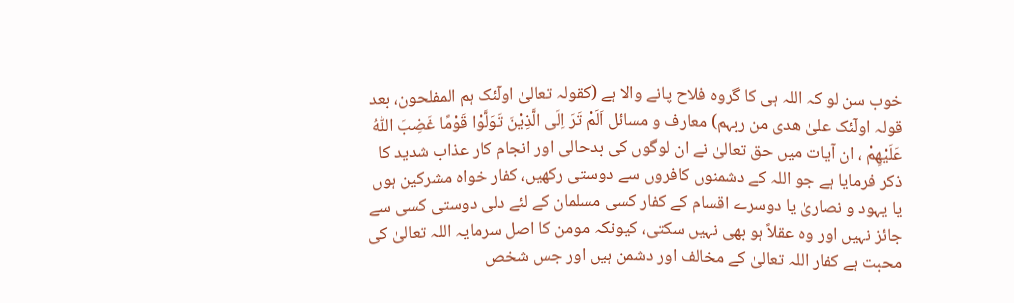خوب سن لو کہ اللہ ہی کا گروہ فلاح پانے والا ہے (کقولہ تعالیٰ اولٓئک ہم المفلحون، بعد قولہ اولٓئک علیٰ ھدی من ربہم) معارف و مسائل اَلَمْ تَرَ اِلَى الَّذِيْنَ تَوَلَّوْا قَوْمًا غَضِبَ اللّٰهُ عَلَيْهِمْ ، ان آیات میں حق تعالیٰ نے ان لوگوں کی بدحالی اور انجام کار عذاب شدید کا ذکر فرمایا ہے جو اللہ کے دشمنوں کافروں سے دوستی رکھیں، کفار خواہ مشرکین ہوں یا یہود و نصاریٰ یا دوسرے اقسام کے کفار کسی مسلمان کے لئے دلی دوستی کسی سے جائز نہیں اور وہ عقلاً ہو بھی نہیں سکتی، کیونکہ مومن کا اصل سرمایہ اللہ تعالیٰ کی محبت ہے کفار اللہ تعالیٰ کے مخالف اور دشمن ہیں اور جس شخص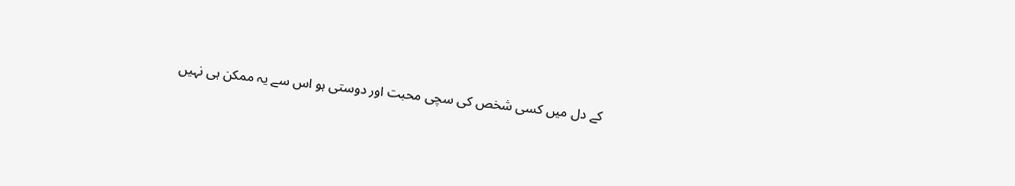کے دل میں کسی شخص کی سچی محبت اور دوستی ہو اس سے یہ ممکن ہی نہیں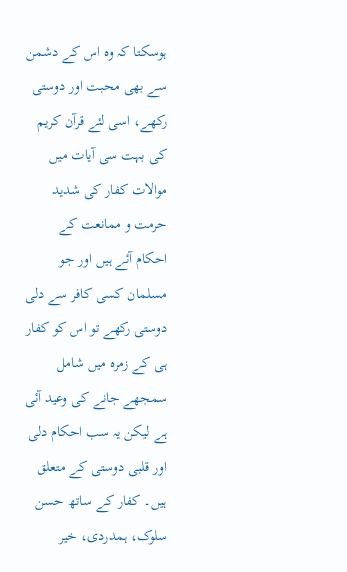ہوسکتا کہ وہ اس کے دشمن سے بھی محبت اور دوستی رکھے، اسی لئے قرآن کریم کی بہت سی آیات میں موالات کفار کی شدید حرمت و ممانعت کے احکام آئے ہیں اور جو مسلمان کسی کافر سے دلی دوستی رکھے تو اس کو کفار ہی کے زمرہ میں شامل سمجھے جانے کی وعید آئی ہے لیکن یہ سب احکام دلی اور قلبی دوستی کے متعلق ہیں۔ کفار کے ساتھ حسن سلوک، ہمدردی، خیر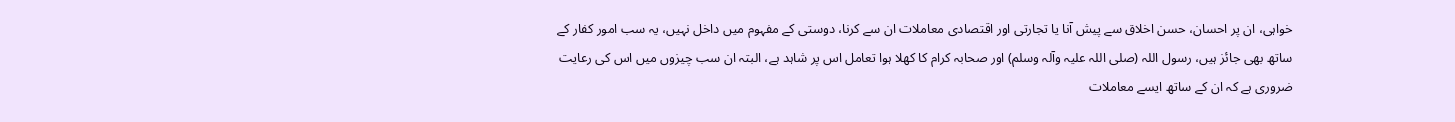خواہی، ان پر احسان، حسن اخلاق سے پیش آنا یا تجارتی اور اقتصادی معاملات ان سے کرنا، دوستی کے مفہوم میں داخل نہیں، یہ سب امور کفار کے ساتھ بھی جائز ہیں، رسول اللہ (صلی اللہ علیہ وآلہ وسلم) اور صحابہ کرام کا کھلا ہوا تعامل اس پر شاہد ہے، البتہ ان سب چیزوں میں اس کی رعایت ضروری ہے کہ ان کے ساتھ ایسے معاملات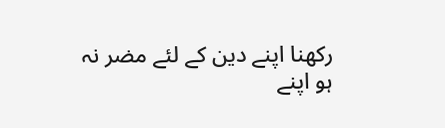رکھنا اپنے دین کے لئے مضر نہ ہو اپنے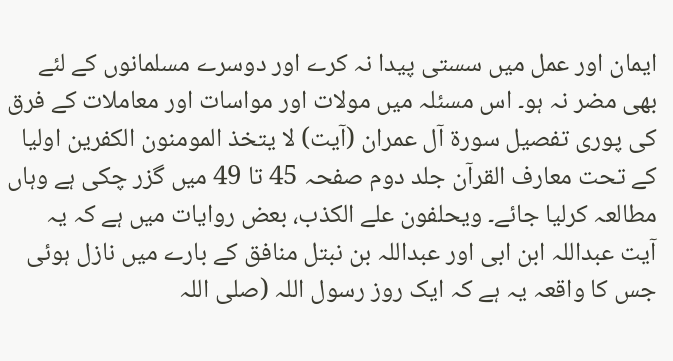ایمان اور عمل میں سستی پیدا نہ کرے اور دوسرے مسلمانوں کے لئے بھی مضر نہ ہو۔ اس مسئلہ میں مولات اور مواسات اور معاملات کے فرق کی پوری تفصیل سورة آل عمران (آیت) لا یتخذ المومنون الکفرین اولیا کے تحت معارف القرآن جلد دوم صفحہ 45 تا 49 میں گزر چکی ہے وہاں مطالعہ کرلیا جائے۔ ویحلفون علے الکذب، بعض روایات میں ہے کہ یہ آیت عبداللہ ابن ابی اور عبداللہ بن نبتل منافق کے بارے میں نازل ہوئی جس کا واقعہ یہ ہے کہ ایک روز رسول اللہ (صلی اللہ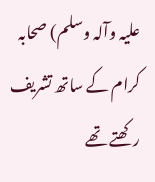علیہ وآلہ وسلم) صحابہ کرام کے ساتھ تشریف رکھتے تھے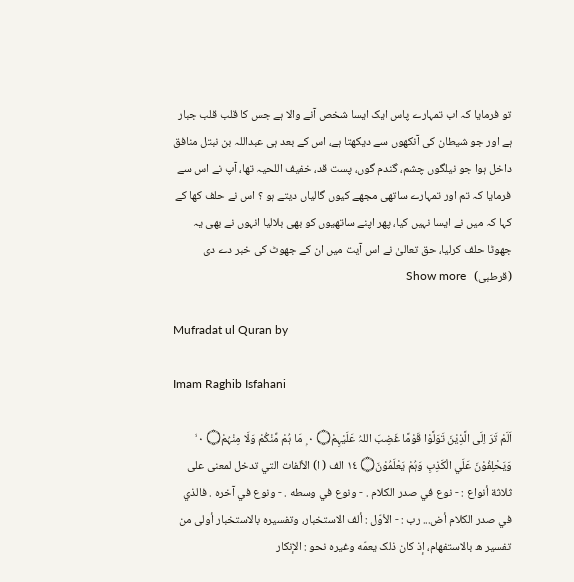تو فرمایا کہ اب تمہارے پاس ایک ایسا شخص آنے والا ہے جس کا قلب قلب جبار ہے اور جو شیطان کی آنکھوں سے دیکھتا ہے، اس کے بعد ہی عبداللہ بن نبتل منافق داخل ہوا جو نیلگوں چشم، گندم گوں، پست قد، خفیف اللحیہ تھا، آپ نے اس سے فرمایا کہ تم اور تمہارے ساتھی مجھے کیوں گالیاں دیتے ہو ؟ اس نے حلف کھا کے کہا کہ میں نے ایسا نہیں کیا، پھر اپنے ساتھیوں کو بھی بلالیا انہوں نے بھی یہ جھوٹا حلف کرلیا، حق تعالیٰ نے اس آیت میں ان کے جھوٹ کی خبر دے دی (قرطبی)   Show more

Mufradat ul Quran by

Imam Raghib Isfahani

اَلَمْ تَرَ اِلَى الَّذِيْنَ تَوَلَّوْا قَوْمًا غَضِبَ اللہُ عَلَيْہِمْ۝ ٠ ۭ مَا ہُمْ مِّنْكُمْ وَلَا مِنْہُمْ۝ ٠ ۙ وَيَحْلِفُوْنَ عَلَي الْكَذِبِ وَہُمْ يَعْلَمُوْنَ۝ ١٤ الف ( ا) الألفات التي تدخل لمعنی علی ثلاثة أنواع : - نوع في صدر الکلام . - ونوع في وسطه . - ونوع في آخره . فالذي في صدر الکلام أض... رب : - الأوّل : ألف الاستخبار، وتفسیره بالاستخبار أولی من تفسیر ه بالاستفهام، إذ کان ذلک يعمّه وغیره نحو : الإنكار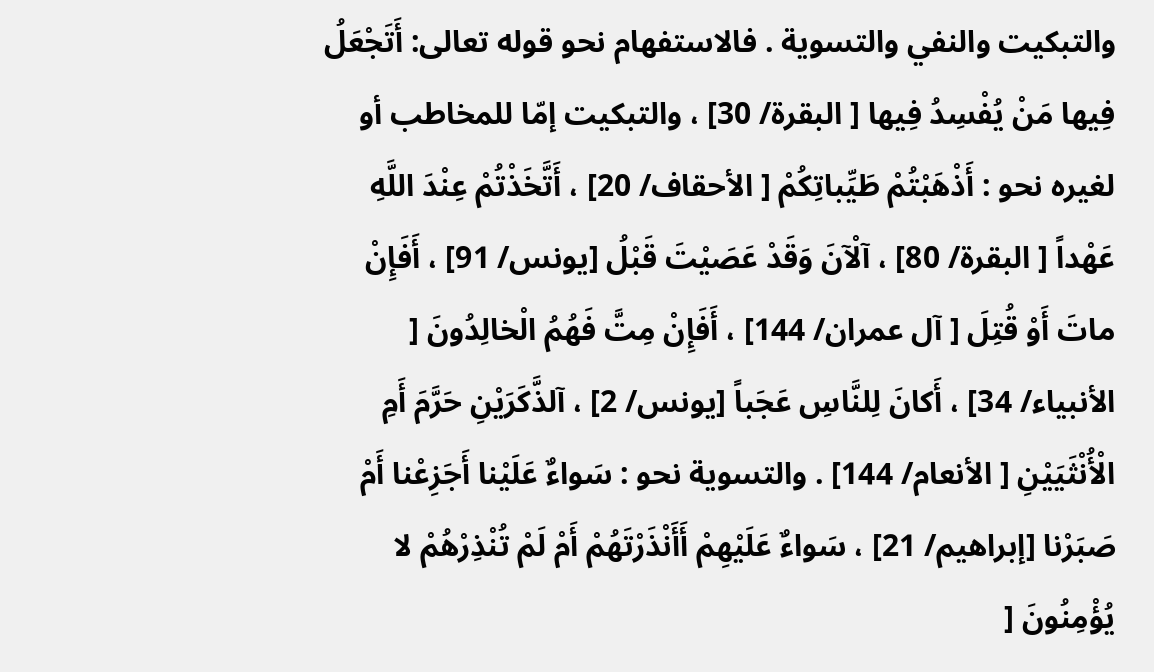والتبکيت والنفي والتسوية . فالاستفهام نحو قوله تعالی: أَتَجْعَلُ فِيها مَنْ يُفْسِدُ فِيها [ البقرة/ 30] ، والتبکيت إمّا للمخاطب أو لغیره نحو : أَذْهَبْتُمْ طَيِّباتِكُمْ [ الأحقاف/ 20] ، أَتَّخَذْتُمْ عِنْدَ اللَّهِ عَهْداً [ البقرة/ 80] ، آلْآنَ وَقَدْ عَصَيْتَ قَبْلُ [يونس/ 91] ، أَفَإِنْ ماتَ أَوْ قُتِلَ [ آل عمران/ 144] ، أَفَإِنْ مِتَّ فَهُمُ الْخالِدُونَ [ الأنبیاء/ 34] ، أَكانَ لِلنَّاسِ عَجَباً [يونس/ 2] ، آلذَّكَرَيْنِ حَرَّمَ أَمِ الْأُنْثَيَيْنِ [ الأنعام/ 144] . والتسوية نحو : سَواءٌ عَلَيْنا أَجَزِعْنا أَمْ صَبَرْنا [إبراهيم/ 21] ، سَواءٌ عَلَيْهِمْ أَأَنْذَرْتَهُمْ أَمْ لَمْ تُنْذِرْهُمْ لا يُؤْمِنُونَ [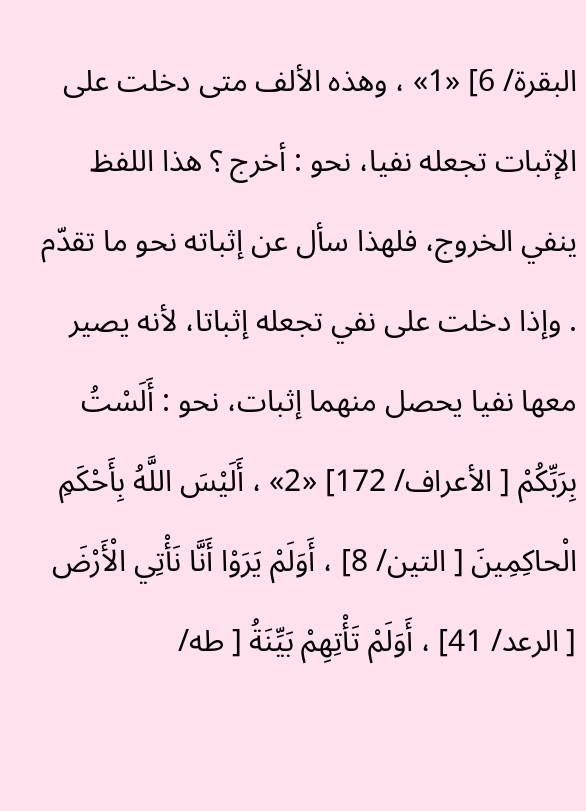البقرة/ 6] «1» ، وهذه الألف متی دخلت علی الإثبات تجعله نفیا، نحو : أخرج ؟ هذا اللفظ ينفي الخروج، فلهذا سأل عن إثباته نحو ما تقدّم . وإذا دخلت علی نفي تجعله إثباتا، لأنه يصير معها نفیا يحصل منهما إثبات، نحو : أَلَسْتُ بِرَبِّكُمْ [ الأعراف/ 172] «2» ، أَلَيْسَ اللَّهُ بِأَحْكَمِ الْحاكِمِينَ [ التین/ 8] ، أَوَلَمْ يَرَوْا أَنَّا نَأْتِي الْأَرْضَ [ الرعد/ 41] ، أَوَلَمْ تَأْتِهِمْ بَيِّنَةُ [ طه/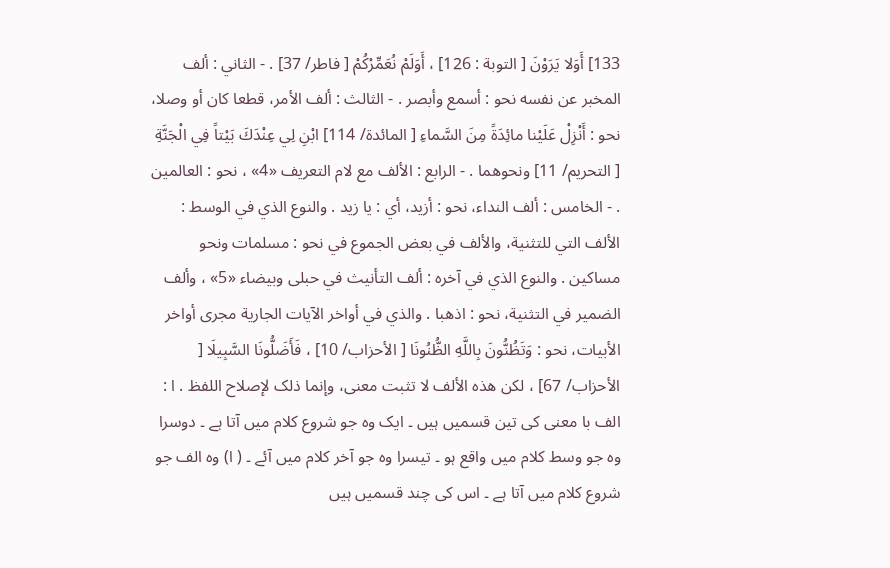133] أَوَلا يَرَوْنَ [ التوبة : 126] ، أَوَلَمْ نُعَمِّرْكُمْ [ فاطر/ 37] . - الثاني : ألف المخبر عن نفسه نحو : أسمع وأبصر . - الثالث : ألف الأمر، قطعا کان أو وصلا، نحو : أَنْزِلْ عَلَيْنا مائِدَةً مِنَ السَّماءِ [ المائدة/ 114] ابْنِ لِي عِنْدَكَ بَيْتاً فِي الْجَنَّةِ [ التحریم/ 11] ونحوهما . - الرابع : الألف مع لام التعریف «4» ، نحو : العالمین . - الخامس : ألف النداء، نحو : أزيد، أي : يا زيد . والنوع الذي في الوسط : الألف التي للتثنية، والألف في بعض الجموع في نحو : مسلمات ونحو مساکين . والنوع الذي في آخره : ألف التأنيث في حبلی وبیضاء «5» ، وألف الضمیر في التثنية، نحو : اذهبا . والذي في أواخر الآیات الجارية مجری أواخر الأبيات، نحو : وَتَظُنُّونَ بِاللَّهِ الظُّنُونَا [ الأحزاب/ 10] ، فَأَضَلُّونَا السَّبِيلَا [ الأحزاب/ 67] ، لکن هذه الألف لا تثبت معنی، وإنما ذلک لإصلاح اللفظ . ا : الف با معنی کی تین قسمیں ہیں ۔ ایک وہ جو شروع کلام میں آتا ہے ۔ دوسرا وہ جو وسط کلام میں واقع ہو ۔ تیسرا وہ جو آخر کلام میں آئے ۔ ( ا) وہ الف جو شروع کلام میں آتا ہے ۔ اس کی چند قسمیں ہیں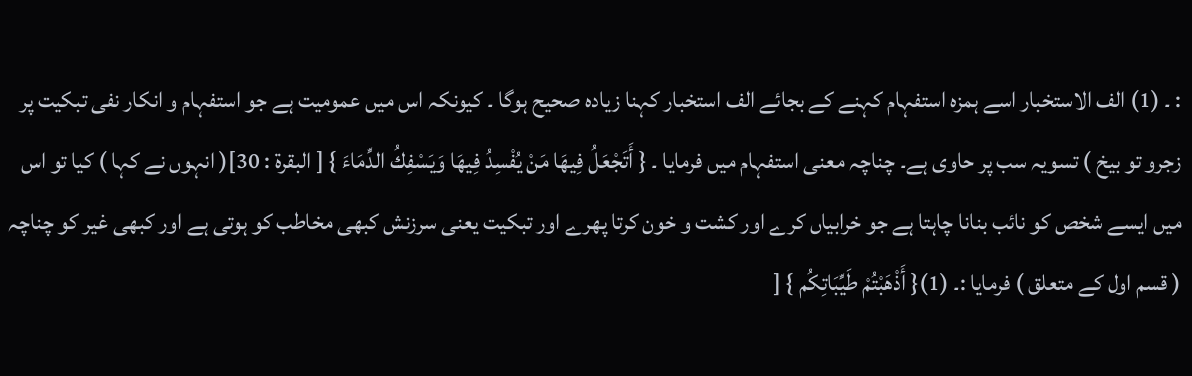: ۔ (1) الف الاستخبار اسے ہمزہ استفہام کہنے کے بجائے الف استخبار کہنا زیادہ صحیح ہوگا ۔ کیونکہ اس میں عمومیت ہے جو استفہام و انکار نفی تبکیت پر زجرو تو بیخ ) تسویہ سب پر حاوی ہے۔ چناچہ معنی استفہام میں فرمایا ۔ { أَتَجْعَلُ فِيهَا مَنْ يُفْسِدُ فِيهَا وَيَسْفِكُ الدِّمَاءَ } [ البقرة : 30]( انہوں نے کہا ) کیا تو اس میں ایسے شخص کو نائب بنانا چاہتا ہے جو خرابیاں کرے اور کشت و خون کرتا پھرے اور تبکیت یعنی سرزنش کبھی مخاطب کو ہوتی ہے اور کبھی غیر کو چناچہ ( قسم اول کے متعلق ) فرمایا :۔ (1){ أَذْهَبْتُمْ طَيِّبَاتِكُم } [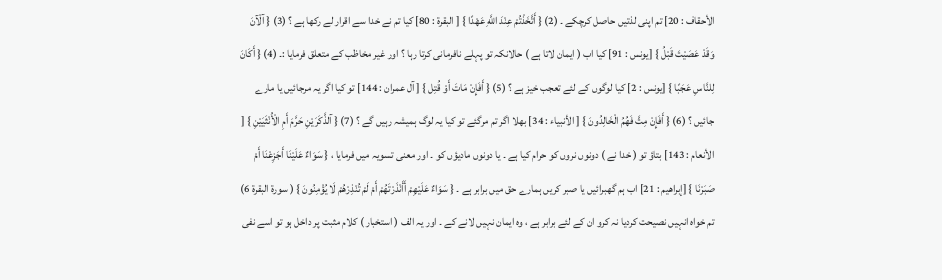الأحقاف : 20] تم اپنی لذتیں حاصل کرچکے ۔ (2) { أَتَّخَذْتُمْ عِنْدَ اللَّهِ عَهْدًا } [ البقرة : 80] کیا تم نے خدا سے اقرار لے رکھا ہے ؟ (3) { آلْآنَ وَقَدْ عَصَيْتَ قَبْلُ } [يونس : 91] کیا اب ( ایمان لاتا ہے ) حالانکہ تو پہلے نافرمانی کرتا رہا ؟ اور غیر مخاظب کے متعلق فرمایا :۔ (4) { أَكَانَ لِلنَّاسِ عَجَبًا } [يونس : 2] کیا لوگوں کے لئے تعجب خیز ہے ؟ (5) { أَفَإِنْ مَاتَ أَوْ قُتِل } [ آل عمران : 144] تو کیا اگر یہ مرجائیں یا مارے جائیں ؟ (6) { أَفَإِنْ مِتَّ فَهُمُ الْخَالِدُونَ } [ الأنبیاء : 34] بھلا اگر تم مرگئے تو کیا یہ لوگ ہمیشہ رہیں گے ؟ (7) { آلذَّكَرَيْنِ حَرَّمَ أَمِ الْأُنْثَيَيْنِ } [ الأنعام : 143] بتاؤ تو ( خدا نے ) دونوں نروں کو حرام کیا ہے ۔ یا دونوں ماديؤں کو ۔ اور معنی تسویہ میں فرمایا ، { سَوَاءٌ عَلَيْنَا أَجَزِعْنَا أَمْ صَبَرْنَا } [إبراهيم : 21] اب ہم گهبرائیں یا صبر کریں ہمارے حق میں برابر ہے ۔ { سَوَاءٌ عَلَيْهِمْ أَأَنْذَرْتَهُمْ أَمْ لَمْ تُنْذِرْهُمْ لَا يُؤْمِنُونَ } ( سورة البقرة 6) تم خواہ انہیں نصیحت کردیا نہ کرو ان کے لئے برابر ہے ، وہ ایمان نہیں لانے کے ۔ اور یہ الف ( استخبار ) کلام مثبت پر داخل ہو تو اسے نفی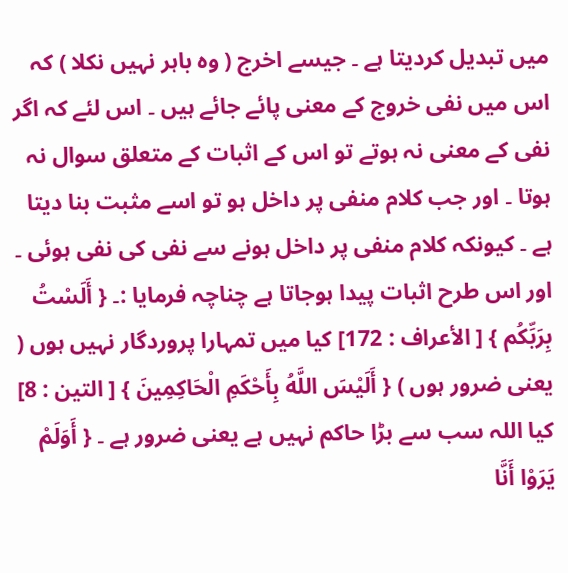میں تبدیل کردیتا ہے ۔ جیسے اخرج ( وہ باہر نہیں نکلا ) کہ اس میں نفی خروج کے معنی پائے جائے ہیں ۔ اس لئے کہ اگر نفی کے معنی نہ ہوتے تو اس کے اثبات کے متعلق سوال نہ ہوتا ۔ اور جب کلام منفی پر داخل ہو تو اسے مثبت بنا دیتا ہے ۔ کیونکہ کلام منفی پر داخل ہونے سے نفی کی نفی ہوئی ۔ اور اس طرح اثبات پیدا ہوجاتا ہے چناچہ فرمایا :۔ { أَلَسْتُ بِرَبِّكُم } [ الأعراف : 172] کیا میں تمہارا پروردگار نہیں ہوں ( یعنی ضرور ہوں ) { أَلَيْسَ اللَّهُ بِأَحْكَمِ الْحَاكِمِينَ } [ التین : 8] کیا اللہ سب سے بڑا حاکم نہیں ہے یعنی ضرور ہے ۔ { أَوَلَمْ يَرَوْا أَنَّا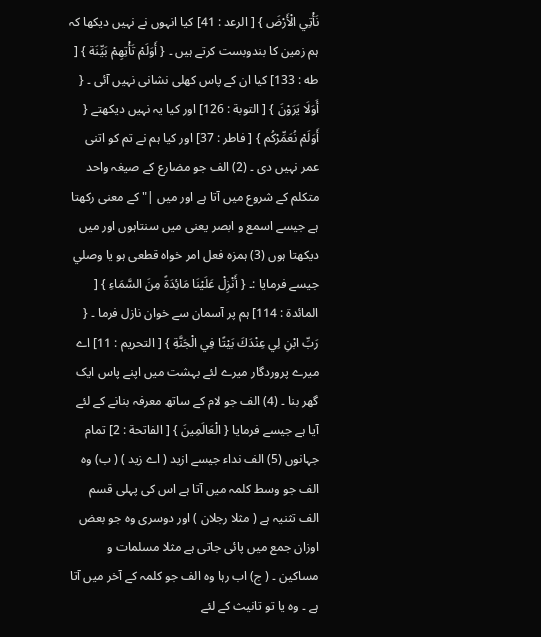نَأْتِي الْأَرْضَ } [ الرعد : 41] کیا انہوں نے نہیں دیکھا کہ ہم زمین کا بندوبست کرتے ہیں ۔ { أَوَلَمْ تَأْتِهِمْ بَيِّنَة } [ طه : 133] کیا ان کے پاس کھلی نشانی نہیں آئی ۔ { أَوَلَا يَرَوْنَ } [ التوبة : 126] اور کیا یہ نہیں دیکھتے { أَوَلَمْ نُعَمِّرْكُم } [ فاطر : 37] اور کیا ہم نے تم کو اتنی عمر نہیں دی ۔ (2) الف جو مضارع کے صیغہ واحد متکلم کے شروع میں آتا ہے اور میں |" کے معنی رکھتا ہے جیسے اسمع و ابصر یعنی میں سنتاہوں اور میں دیکھتا ہوں (3) ہمزہ فعل امر خواہ قطعی ہو یا وصلي جیسے فرمایا :۔ { أَنْزِلْ عَلَيْنَا مَائِدَةً مِنَ السَّمَاءِ } [ المائدة : 114] ہم پر آسمان سے خوان نازل فرما ۔ { رَبِّ ابْنِ لِي عِنْدَكَ بَيْتًا فِي الْجَنَّةِ } [ التحریم : 11] اے میرے پروردگار میرے لئے بہشت میں اپنے پاس ایک گھر بنا ۔ (4) الف جو لام کے ساتھ معرفہ بنانے کے لئے آیا ہے جیسے فرمایا { الْعَالَمِينَ } [ الفاتحة : 2] تمام جہانوں (5) الف نداء جیسے ازید ( اے زید ) ( ب) وہ الف جو وسط کلمہ میں آتا ہے اس کی پہلی قسم الف تثنیہ ہے ( مثلا رجلان ) اور دوسری وہ جو بعض اوزان جمع میں پائی جاتی ہے مثلا مسلمات و مساکین ۔ ( ج) اب رہا وہ الف جو کلمہ کے آخر میں آتا ہے ۔ وہ یا تو تانیث کے لئے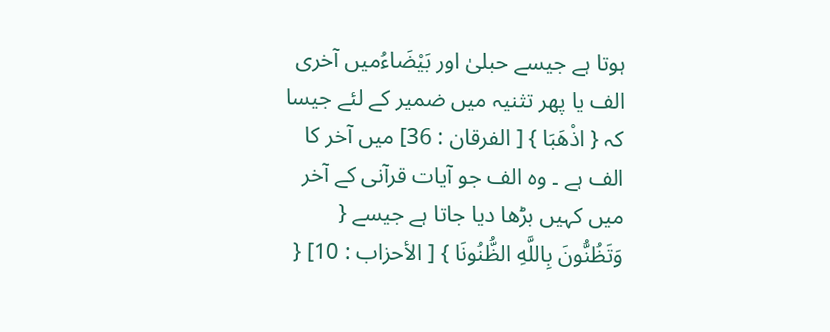ہوتا ہے جیسے حبلیٰ اور بَيْضَاءُمیں آخری الف یا پھر تثنیہ میں ضمیر کے لئے جیسا کہ { اذْهَبَا } [ الفرقان : 36] میں آخر کا الف ہے ۔ وہ الف جو آیات قرآنی کے آخر میں کہیں بڑھا دیا جاتا ہے جیسے { وَتَظُنُّونَ بِاللَّهِ الظُّنُونَا } [ الأحزاب : 10] {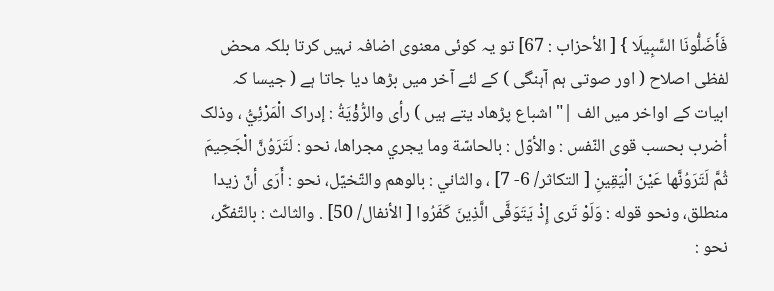فَأَضَلُّونَا السَّبِيلَا } [ الأحزاب : 67] تو یہ کوئی معنوی اضافہ نہیں کرتا بلکہ محض لفظی اصلاح ( اور صوتی ہم آہنگی ) کے لئے آخر میں بڑھا دیا جاتا ہے ( جیسا کہ ابیات کے اواخر میں الف |" اشباع پڑھاد یتے ہیں ) رأى والرُّؤْيَةُ : إدراک الْمَرْئِيُّ ، وذلک أضرب بحسب قوی النّفس : والأوّل : بالحاسّة وما يجري مجراها، نحو : لَتَرَوُنَّ الْجَحِيمَ ثُمَّ لَتَرَوُنَّها عَيْنَ الْيَقِينِ [ التکاثر/ 6- 7] ، والثاني : بالوهم والتّخيّل، نحو : أَرَى أنّ زيدا منطلق، ونحو قوله : وَلَوْ تَرى إِذْ يَتَوَفَّى الَّذِينَ كَفَرُوا [ الأنفال/ 50] . والثالث : بالتّفكّر، نحو :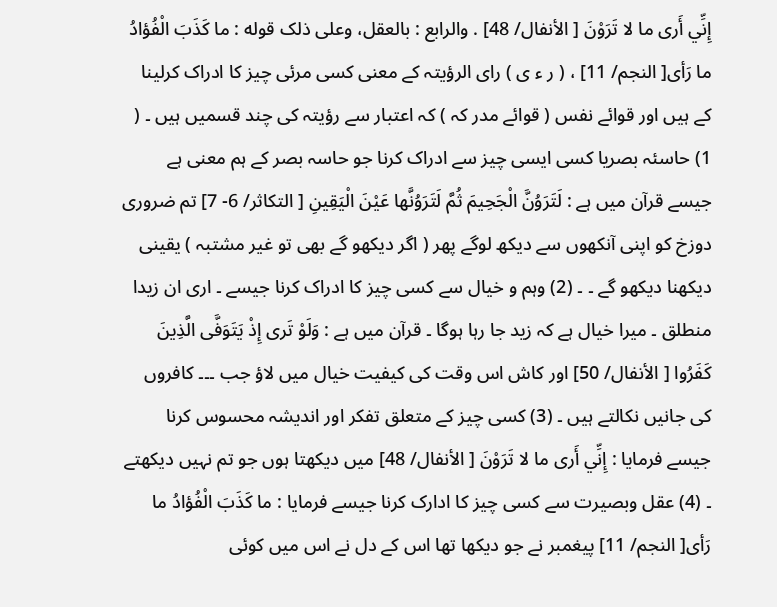إِنِّي أَرى ما لا تَرَوْنَ [ الأنفال/ 48] . والرابع : بالعقل، وعلی ذلک قوله : ما كَذَبَ الْفُؤادُ ما رَأى[ النجم/ 11] ، ( ر ء ی ) رای الرؤیتہ کے معنی کسی مرئی چیز کا ادراک کرلینا کے ہیں اور قوائے نفس ( قوائے مدر کہ ) کہ اعتبار سے رؤیتہ کی چند قسمیں ہیں ۔ ( 1) حاسئہ بصریا کسی ایسی چیز سے ادراک کرنا جو حاسہ بصر کے ہم معنی ہے جیسے قرآن میں ہے : لَتَرَوُنَّ الْجَحِيمَ ثُمَّ لَتَرَوُنَّها عَيْنَ الْيَقِينِ [ التکاثر/ 6- 7] تم ضروری دوزخ کو اپنی آنکھوں سے دیکھ لوگے پھر ( اگر دیکھو گے بھی تو غیر مشتبہ ) یقینی دیکھنا دیکھو گے ۔ ۔ (2) وہم و خیال سے کسی چیز کا ادراک کرنا جیسے ۔ اری ان زیدا منطلق ۔ میرا خیال ہے کہ زید جا رہا ہوگا ۔ قرآن میں ہے : وَلَوْ تَرى إِذْ يَتَوَفَّى الَّذِينَ كَفَرُوا [ الأنفال/ 50] اور کاش اس وقت کی کیفیت خیال میں لاؤ جب ۔۔۔ کافروں کی جانیں نکالتے ہیں ۔ (3) کسی چیز کے متعلق تفکر اور اندیشہ محسوس کرنا جیسے فرمایا : إِنِّي أَرى ما لا تَرَوْنَ [ الأنفال/ 48] میں دیکھتا ہوں جو تم نہیں دیکھتے ۔ (4) عقل وبصیرت سے کسی چیز کا ادارک کرنا جیسے فرمایا : ما كَذَبَ الْفُؤادُ ما رَأى[ النجم/ 11] پیغمبر نے جو دیکھا تھا اس کے دل نے اس میں کوئی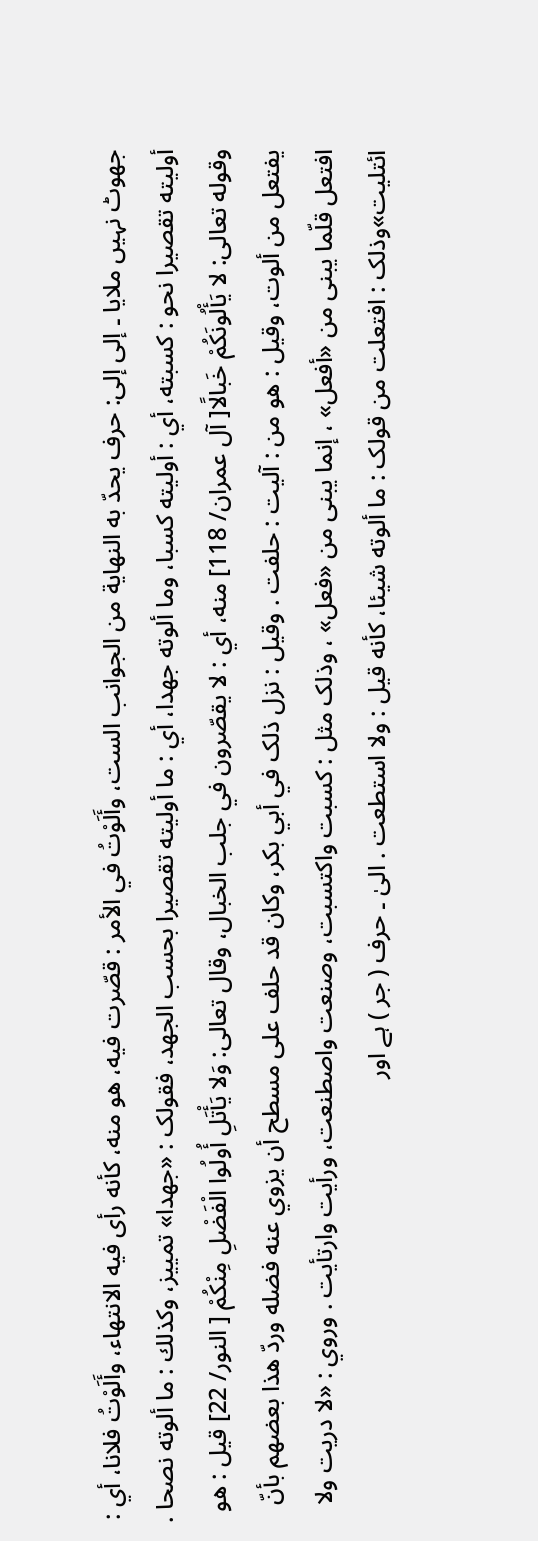جھوٹ نہیں ملایا ۔ إلى إلى: حرف يحدّ به النهاية من الجوانب الست، وأَلَوْتُ في الأمر : قصّرت فيه، هو منه، كأنه رأى فيه الانتهاء، وأَلَوْتُ فلانا، أي : أولیته تقصیرا نحو : کسبته، أي : أولیته کسبا، وما ألوته جهدا، أي : ما أولیته تقصیرا بحسب الجهد، فقولک : «جهدا» تمييز، وکذلك : ما ألوته نصحا . وقوله تعالی: لا يَأْلُونَكُمْ خَبالًا[ آل عمران/ 118] منه، أي : لا يقصّرون في جلب الخبال، وقال تعالی: وَلا يَأْتَلِ أُولُوا الْفَضْلِ مِنْكُمْ [ النور/ 22] قيل : هو يفتعل من ألوت، وقیل : هو من : آلیت : حلفت . وقیل : نزل ذلک في أبي بكر، وکان قد حلف علی مسطح أن يزوي عنه فضله وردّ هذا بعضهم بأنّ افتعل قلّما يبنی من «أفعل» ، إنما يبنی من «فعل» ، وذلک مثل : کسبت واکتسبت، وصنعت واصطنعت، ورأيت وارتأيت . وروي : «لا دریت ولا ائتلیت»وذلک : افتعلت من قولک : ما ألوته شيئا، كأنه قيل : ولا استطعت . الیٰ ۔ حرف ( جر ) ہے اور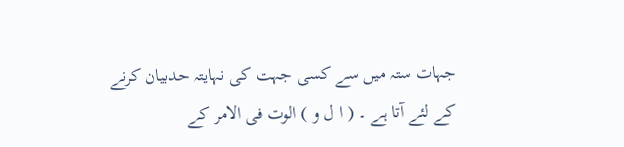جہات ستہ میں سے کسی جہت کی نہایتہ حدبیان کرنے کے لئے آتا ہے ۔ ( ا ل و ) الوت فی الامر کے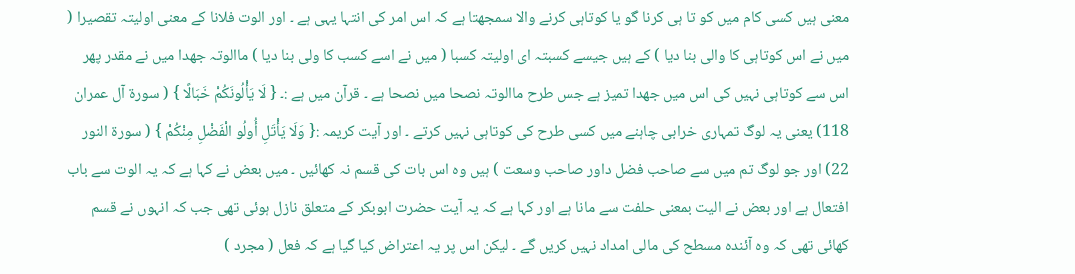معنی ہیں کسی کام میں کو تا ہی کرنا گو یا کوتاہی کرنے والا سمجھتا ہے کہ اس امر کی انتہا یہی ہے ۔ اور الوت فلانا کے معنی اولیتہ تقصیرا ( میں نے اس کوتاہی کا والی بنا دیا ) کے ہیں جیسے کسبتہ ای اولیتہ کسبا ( میں نے اسے کسب کا ولی بنا دیا ) ماالوتہ جھدا میں نے مقدر پھر اس سے کوتاہی نہیں کی اس میں جھدا تمیز ہے جس طرح ماالوتہ نصحا میں نصحا ہے ۔ قرآن میں ہے :۔ { لَا يَأْلُونَكُمْ خَبَالًا } ( سورة آل عمران 118) یعنی یہ لوگ تمہاری خرابی چاہنے میں کسی طرح کی کوتاہی نہیں کرتے ۔ اور آیت کریمہ :{ وَلَا يَأْتَلِ أُولُو الْفَضْلِ مِنْكُمْ } ( سورة النور 22) اور جو لوگ تم میں سے صاحب فضل داور صاحب وسعت ) ہیں وہ اس بات کی قسم نہ کھائیں ۔ میں بعض نے کہا ہے کہ یہ الوت سے باب افتعال ہے اور بعض نے الیت بمعنی حلفت سے مانا ہے اور کہا ہے کہ یہ آیت حضرت ابوبکر کے متعلق نازل ہوئی تھی جب کہ انہوں نے قسم کھائی تھی کہ وہ آئندہ مسطح کی مالی امداد نہیں کریں گے ۔ لیکن اس پر یہ اعتراض کیا گیا ہے کہ فعل ( مجرد )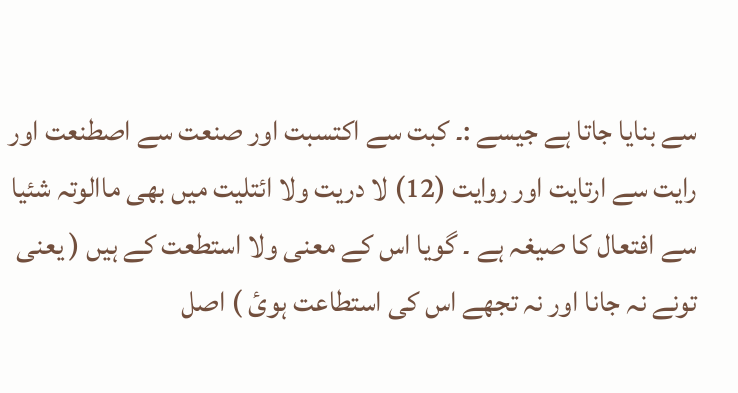سے بنایا جاتا ہے جیسے :۔ کبت سے اکتسبت اور صنعت سے اصطنعت اور رایت سے ارتایت اور روایت (12) لا دریت ولا ائتلیت میں بھی ماالوتہ شئیا سے افتعال کا صیغہ ہے ۔ گویا اس کے معنی ولا استطعت کے ہیں ( یعنی تونے نہ جانا اور نہ تجھے اس کی استطاعت ہوئ ) اصل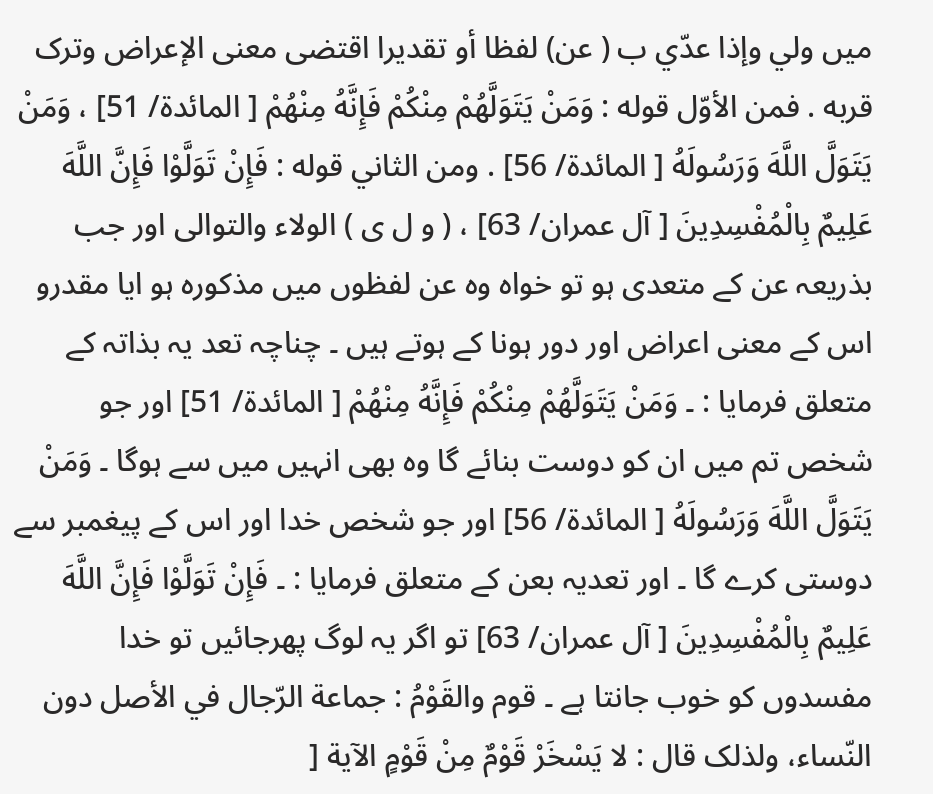میں ولي وإذا عدّي ب ( عن) لفظا أو تقدیرا اقتضی معنی الإعراض وترک قربه . فمن الأوّل قوله : وَمَنْ يَتَوَلَّهُمْ مِنْكُمْ فَإِنَّهُ مِنْهُمْ [ المائدة/ 51] ، وَمَنْ يَتَوَلَّ اللَّهَ وَرَسُولَهُ [ المائدة/ 56] . ومن الثاني قوله : فَإِنْ تَوَلَّوْا فَإِنَّ اللَّهَ عَلِيمٌ بِالْمُفْسِدِينَ [ آل عمران/ 63] ، ( و ل ی ) الولاء والتوالی اور جب بذریعہ عن کے متعدی ہو تو خواہ وہ عن لفظوں میں مذکورہ ہو ایا مقدرو اس کے معنی اعراض اور دور ہونا کے ہوتے ہیں ۔ چناچہ تعد یہ بذاتہ کے متعلق فرمایا : ۔ وَمَنْ يَتَوَلَّهُمْ مِنْكُمْ فَإِنَّهُ مِنْهُمْ [ المائدة/ 51] اور جو شخص تم میں ان کو دوست بنائے گا وہ بھی انہیں میں سے ہوگا ۔ وَمَنْ يَتَوَلَّ اللَّهَ وَرَسُولَهُ [ المائدة/ 56] اور جو شخص خدا اور اس کے پیغمبر سے دوستی کرے گا ۔ اور تعدیہ بعن کے متعلق فرمایا : ۔ فَإِنْ تَوَلَّوْا فَإِنَّ اللَّهَ عَلِيمٌ بِالْمُفْسِدِينَ [ آل عمران/ 63] تو اگر یہ لوگ پھرجائیں تو خدا مفسدوں کو خوب جانتا ہے ۔ قوم والقَوْمُ : جماعة الرّجال في الأصل دون النّساء، ولذلک قال : لا يَسْخَرْ قَوْمٌ مِنْ قَوْمٍ الآية [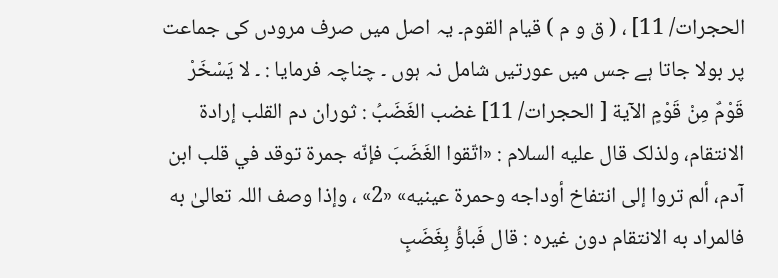الحجرات/ 11] ، ( ق و م ) قيام القوم۔ یہ اصل میں صرف مرودں کی جماعت پر بولا جاتا ہے جس میں عورتیں شامل نہ ہوں ۔ چناچہ فرمایا : ۔ لا يَسْخَرْ قَوْمٌ مِنْ قَوْمٍ الآية [ الحجرات/ 11] غضب الغَضَبُ : ثوران دم القلب إرادة الانتقام، ولذلک قال عليه السلام : «اتّقوا الغَضَبَ فإنّه جمرة توقد في قلب ابن آدم، ألم تروا إلى انتفاخ أوداجه وحمرة عينيه» «2» ، وإذا وصف اللہ تعالیٰ به فالمراد به الانتقام دون غيره : قال فَباؤُ بِغَضَبٍ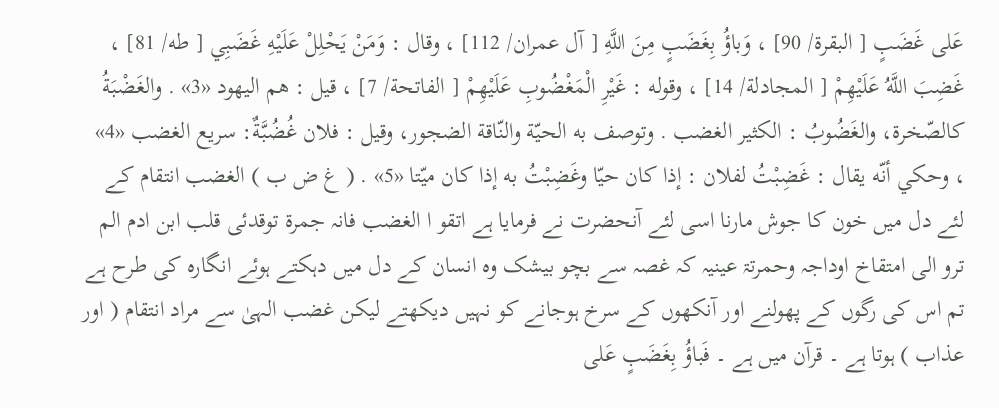عَلى غَضَبٍ [ البقرة/ 90] ، وَباؤُ بِغَضَبٍ مِنَ اللَّهِ [ آل عمران/ 112] ، وقال : وَمَنْ يَحْلِلْ عَلَيْهِ غَضَبِي [ طه/ 81] ، غَضِبَ اللَّهُ عَلَيْهِمْ [ المجادلة/ 14] ، وقوله : غَيْرِ الْمَغْضُوبِ عَلَيْهِمْ [ الفاتحة/ 7] ، قيل : هم اليهود «3» . والغَضْبَةُ کالصّخرة، والغَضُوبُ : الكثير الغضب . وتوصف به الحيّة والنّاقة الضجور، وقیل : فلان غُضُبَّةٌ: سریع الغضب «4» ، وحكي أنّه يقال : غَضِبْتُ لفلان : إذا کان حيّا وغَضِبْتُ به إذا کان ميّتا «5» . ( غ ض ب ) الغضب انتقام کے لئے دل میں خون کا جوش مارنا اسی لئے آنحضرت نے فرمایا ہے اتقو ا الغضب فانہ جمرۃ توقدئی قلب ابن ادم الم ترو الی امتقاخ اوداجہ وحمرتۃ عینیہ کہ غصہ سے بچو بیشک وہ انسان کے دل میں دہکتے ہوئے انگارہ کی طرح ہے تم اس کی رگوں کے پھولنے اور آنکھوں کے سرخ ہوجانے کو نہیں دیکھتے لیکن غضب الہیٰ سے مراد انتقام ( اور عذاب ) ہوتا ہے ۔ قرآن میں ہے ۔ فَباؤُ بِغَضَبٍ عَلى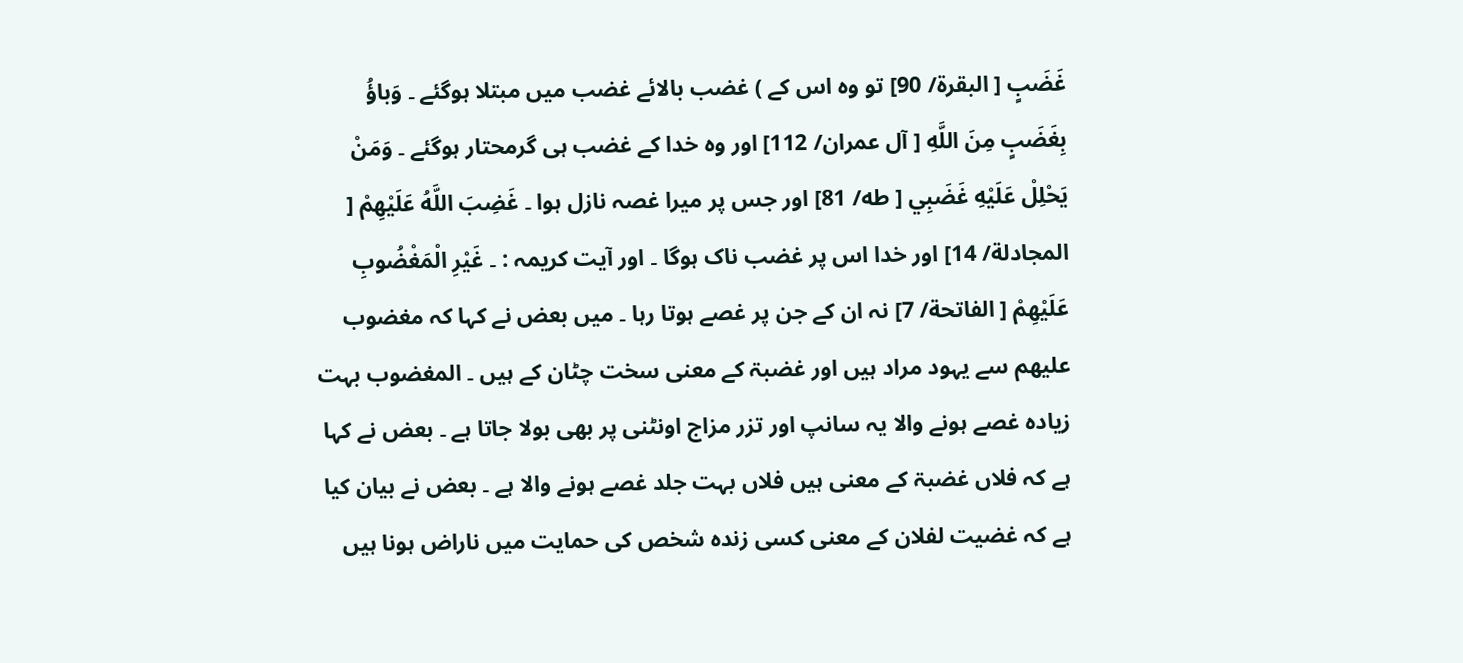غَضَبٍ [ البقرة/ 90] تو وہ اس کے ) غضب بالائے غضب میں مبتلا ہوگئے ۔ وَباؤُ بِغَضَبٍ مِنَ اللَّهِ [ آل عمران/ 112] اور وہ خدا کے غضب ہی گرمحتار ہوگئے ۔ وَمَنْ يَحْلِلْ عَلَيْهِ غَضَبِي [ طه/ 81] اور جس پر میرا غصہ نازل ہوا ۔ غَضِبَ اللَّهُ عَلَيْهِمْ [ المجادلة/ 14] اور خدا اس پر غضب ناک ہوگا ۔ اور آیت کریمہ : ۔ غَيْرِ الْمَغْضُوبِ عَلَيْهِمْ [ الفاتحة/ 7] نہ ان کے جن پر غصے ہوتا رہا ۔ میں بعض نے کہا کہ مغضوب علیھم سے یہود مراد ہیں اور غضبۃ کے معنی سخت چٹان کے ہیں ۔ المغضوب بہت زیادہ غصے ہونے والا یہ سانپ اور تزر مزاج اونٹنی پر بھی بولا جاتا ہے ۔ بعض نے کہا ہے کہ فلاں غضبۃ کے معنی ہیں فلاں بہت جلد غصے ہونے والا ہے ۔ بعض نے بیان کیا ہے کہ غضیت لفلان کے معنی کسی زندہ شخص کی حمایت میں ناراض ہونا ہیں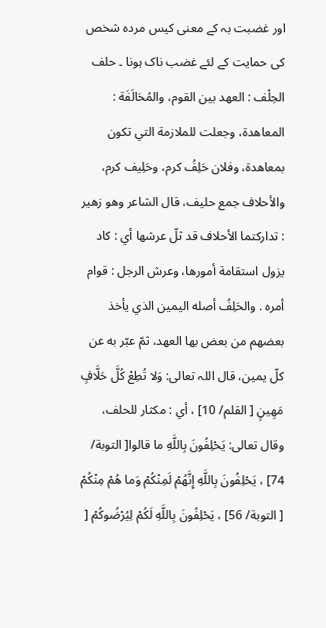اور غضبت بہ کے معنی کیس مردہ شخص کی حمایت کے لئے غضب ناک ہونا ۔ حلف الحِلْف : العهد بين القوم، والمُحَالَفَة : المعاهدة، وجعلت للملازمة التي تکون بمعاهدة، وفلان حَلِفُ کرم، وحَلِيف کرم، والأحلاف جمع حلیف، قال الشاعر وهو زهير : تدارکتما الأحلاف قد ثلّ عرشها أي : كاد يزول استقامة أمورها، وعرش الرجل : قوام أمره . والحَلِفُ أصله الیمین الذي يأخذ بعضهم من بعض بها العهد، ثمّ عبّر به عن کلّ يمين، قال اللہ تعالی: وَلا تُطِعْ كُلَّ حَلَّافٍ مَهِينٍ [ القلم/ 10] ، أي : مکثار للحلف، وقال تعالی: يَحْلِفُونَ بِاللَّهِ ما قالوا[ التوبة/ 74] ، يَحْلِفُونَ بِاللَّهِ إِنَّهُمْ لَمِنْكُمْ وَما هُمْ مِنْكُمْ [ التوبة/ 56] ، يَحْلِفُونَ بِاللَّهِ لَكُمْ لِيُرْضُوكُمْ [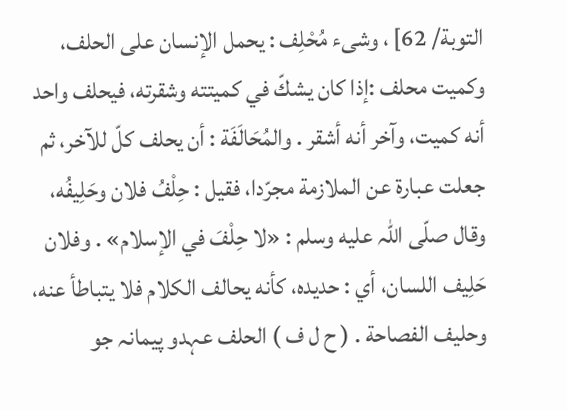التوبة/ 62] ، وشیء مُحْلِف : يحمل الإنسان علی الحلف، وكميت محلف :إذا کان يشكّ في كميتته وشقرته، فيحلف واحد أنه كميت، وآخر أنه أشقر . والمُحَالَفَة : أن يحلف کلّ للآخر، ثم جعلت عبارة عن الملازمة مجرّدا، فقیل : حِلْفُ فلان وحَلِيفُه، وقال صلّى اللہ عليه وسلم : «لا حِلْفَ في الإسلام» . وفلان حَلِيف اللسان، أي : حدیده، كأنه يحالف الکلام فلا يتباطأ عنه، وحلیف الفصاحة . ( ح ل ف ) الحلف عہدو پیمانہ جو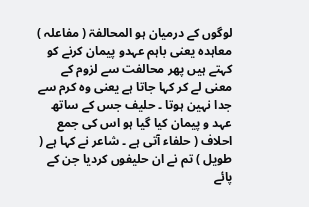لوگوں کے درمیان ہو المحالفۃ ( مفاعلہ ) معاہدہ یعنی باہم عہدو پیمان کرنے کو کہتے ہیں پھر محالفت سے لزوم کے معنی لے کر کہا جاتا ہے یعنی وہ کرم سے جدا نہین ہوتا ۔ حلیف جس کے ساتھ عہد و پیمان کیا گیا ہو اس کی جمع احلاف ( حلفاء آتی ہے ۔ شاعر نے کہا ہے ( طویل ) تم نے ان حلیفوں کردیا جن کے پائے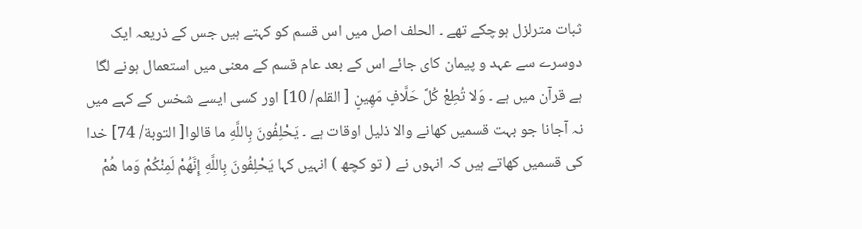ثبات مترلزل ہوچکے تھے ۔ الحلف اصل میں اس قسم کو کہتے ہیں جس کے ذریعہ ایک دوسرے سے عہد و پیمان کای جائے اس کے بعد عام قسم کے معنی میں استعمال ہونے لگا ہے قرآن میں ہے ۔ وَلا تُطِعْ كُلَّ حَلَّافٍ مَهِينٍ [ القلم/ 10] اور کسی ایسے شخس کے کہے میں نہ آجانا جو بہت قسمیں کھانے والا ذلیل اوقات ہے ۔ يَحْلِفُونَ بِاللَّهِ ما قالوا[ التوبة/ 74] خدا کی قسمیں کھاتے ہیں کہ انہوں نے ( تو کچھ ) انہیں کہا يَحْلِفُونَ بِاللَّهِ إِنَّهُمْ لَمِنْكُمْ وَما هُمْ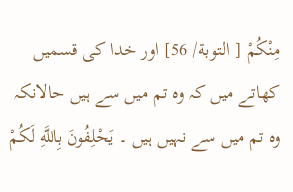مِنْكُمْ [ التوبة/ 56] اور خدا کی قسمیں کھاتے میں کہ وہ تم میں سے ہیں حالانکہ وہ تم میں سے نہیں ہیں ۔ يَحْلِفُونَ بِاللَّهِ لَكُمْ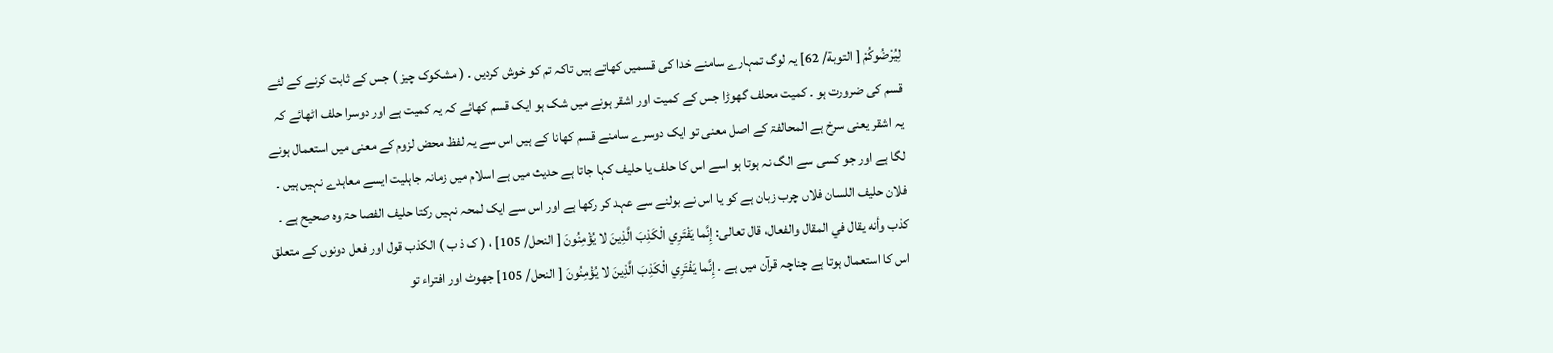لِيُرْضُوكُمْ [ التوبة/ 62] یہ لوگ تمہارے سامنے خدا کی قسمیں کھاتے ہیں تاکہ تم کو خوش کردیں ۔ ( مشکوک چیز ) جس کے ثابت کرنے کے لئے قسم کی ضرورت ہو ۔ کمیت محلف گھوڑا جس کے کمیت اور اشقر ہونے میں شک ہو ایک قسم کھائے کہ یہ کمیت ہے اور دوسرا حلف اٹھائے کہ یہ اشقر یعنی سرخ ہے المحالفۃ کے اصل معنی تو ایک دوسرے سامنے قسم کھانا کے ہیں اس سے یہ لفظ محض لزوم کے معنی میں استعمال ہونے لگا ہے اور جو کسی سے الگ نہ ہوتا ہو اسے اس کا حلف یا حلیف کہا جاتا ہے حدیث میں ہے اسلام میں زمانہ جاہلیت ایسے معاہدے نہیں ہیں ۔ فلان حلیف اللسان فلاں چرب زبان ہے کو یا اس نے بولنے سے عہد کر رکھا ہے اور اس سے ایک لمحہ نہیں رکتا حلیف الفصا حۃ وہ صحیح ہے ۔ كذب وأنه يقال في المقال والفعال، قال تعالی: إِنَّما يَفْتَرِي الْكَذِبَ الَّذِينَ لا يُؤْمِنُونَ [ النحل/ 105] ، ( ک ذ ب ) الکذب قول اور فعل دونوں کے متعلق اس کا استعمال ہوتا ہے چناچہ قرآن میں ہے ۔ إِنَّما يَفْتَرِي الْكَذِبَ الَّذِينَ لا يُؤْمِنُونَ [ النحل/ 105] جھوٹ اور افتراء تو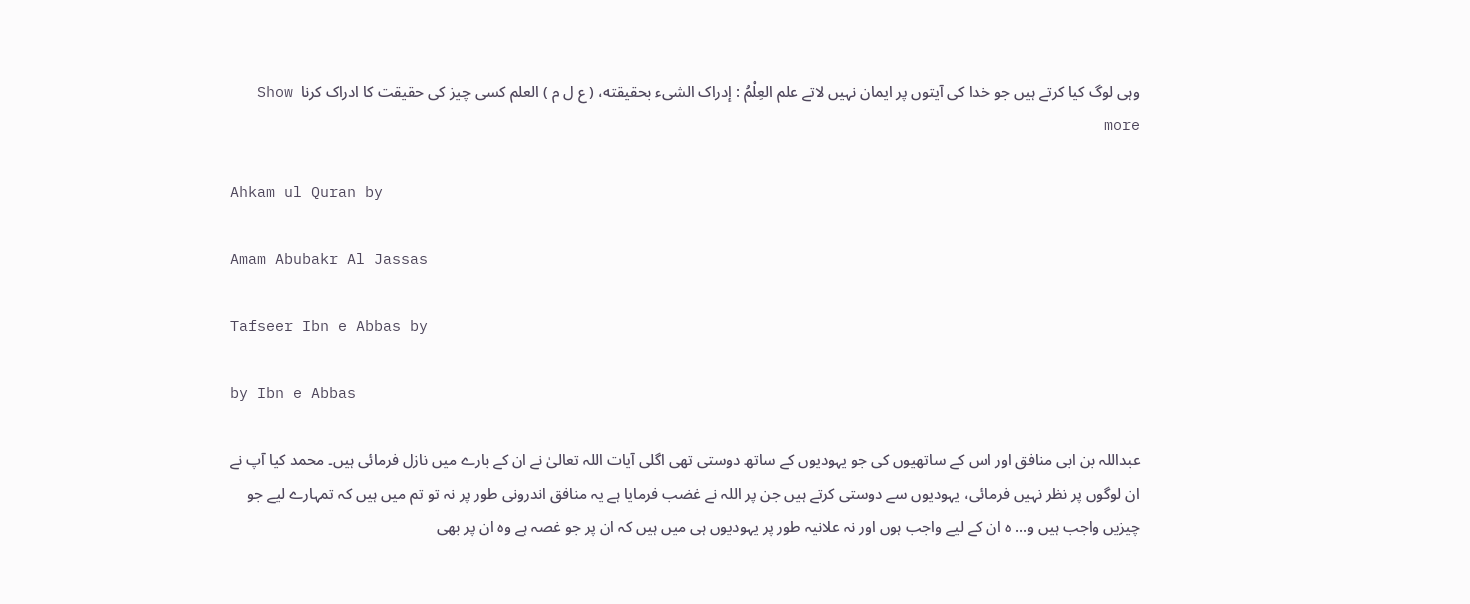وہی لوگ کیا کرتے ہیں جو خدا کی آیتوں پر ایمان نہیں لاتے علم العِلْمُ : إدراک الشیء بحقیقته، ( ع ل م ) العلم کسی چیز کی حقیقت کا ادراک کرنا  Show more

Ahkam ul Quran by

Amam Abubakr Al Jassas

Tafseer Ibn e Abbas by

by Ibn e Abbas

عبداللہ بن ابی منافق اور اس کے ساتھیوں کی جو یہودیوں کے ساتھ دوستی تھی اگلی آیات اللہ تعالیٰ نے ان کے بارے میں نازل فرمائی ہیں۔ محمد کیا آپ نے ان لوگوں پر نظر نہیں فرمائی، یہودیوں سے دوستی کرتے ہیں جن پر اللہ نے غضب فرمایا ہے یہ منافق اندرونی طور پر نہ تو تم میں ہیں کہ تمہارے لیے جو چیزیں واجب ہیں و... ہ ان کے لیے واجب ہوں اور نہ علانیہ طور پر یہودیوں ہی میں ہیں کہ ان پر جو غصہ ہے وہ ان پر بھی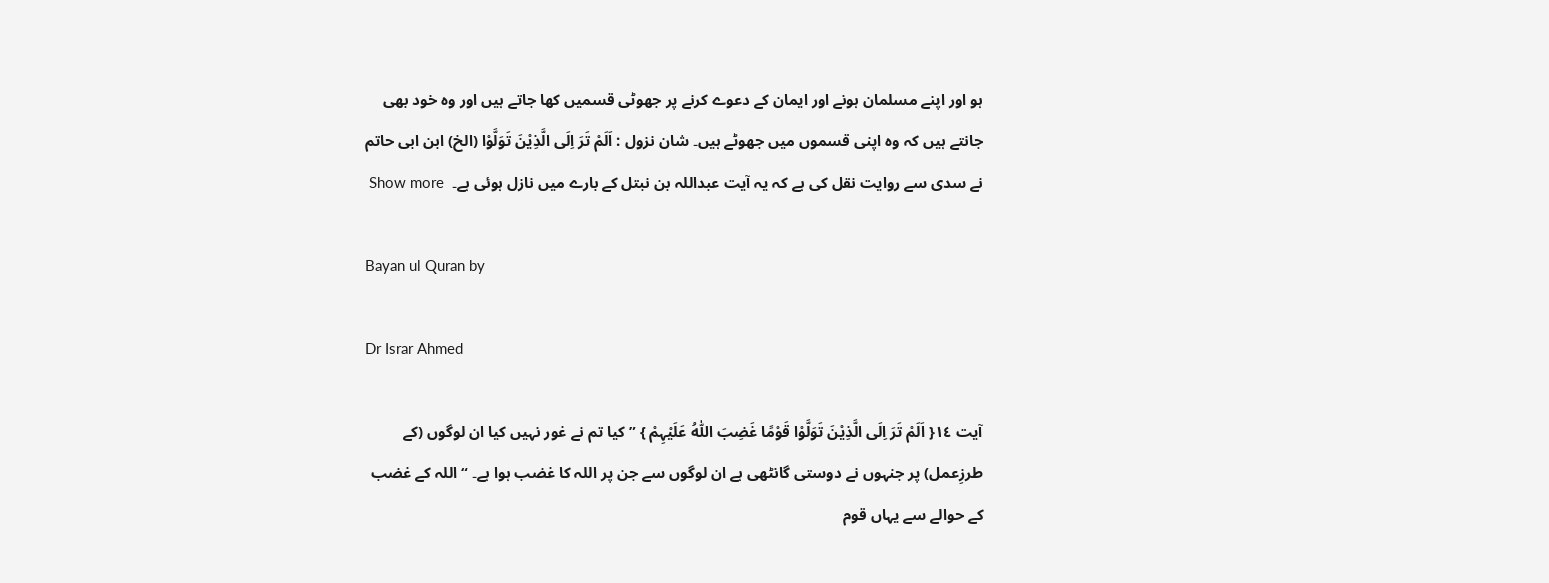ہو اور اپنے مسلمان ہونے اور ایمان کے دعوے کرنے پر جھوٹی قسمیں کھا جاتے ہیں اور وہ خود بھی جانتے ہیں کہ وہ اپنی قسموں میں جھوٹے ہیں۔ شان نزول : اَلَمْ تَرَ اِلَى الَّذِيْنَ تَوَلَّوْا (الخ) ابن ابی حاتم نے سدی سے روایت نقل کی ہے کہ یہ آیت عبداللہ بن نبتل کے بارے میں نازل ہوئی ہے۔  Show more

Bayan ul Quran by

Dr Israr Ahmed

آیت ١٤{ اَلَمْ تَرَ اِلَی الَّذِیْنَ تَوَلَّوْا قَوْمًا غَضِبَ اللّٰہُ عَلَیْہِمْ } ” کیا تم نے غور نہیں کیا ان لوگوں (کے طرزِعمل) پر جنہوں نے دوستی گانٹھی ہے ان لوگوں سے جن پر اللہ کا غضب ہوا ہے۔ “ اللہ کے غضب کے حوالے سے یہاں قوم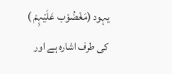یہود (مَغْضُوْب عَلَیْہِمْ ) کی طرف اشارہ ہے اور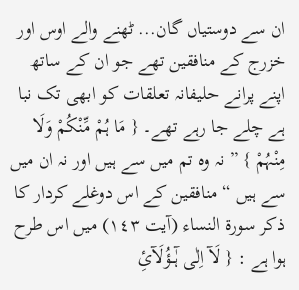ان سے دوستیاں گان... ٹھنے والے اوس اور خزرج کے منافقین تھے جو ان کے ساتھ اپنے پرانے حلیفانہ تعلقات کو ابھی تک نبا ہے چلے جا رہے تھے۔ { مَا ہُمْ مِّنْکُمْ وَلَا مِنْہُمْ } ” نہ وہ تم میں سے ہیں اور نہ ان میں سے ہیں “ منافقین کے اس دوغلے کردار کا ذکر سورة النساء (آیت ١٤٣) میں اس طرح ہوا ہے : { لَآ اِلٰی ہٰٓــؤُلَآئِ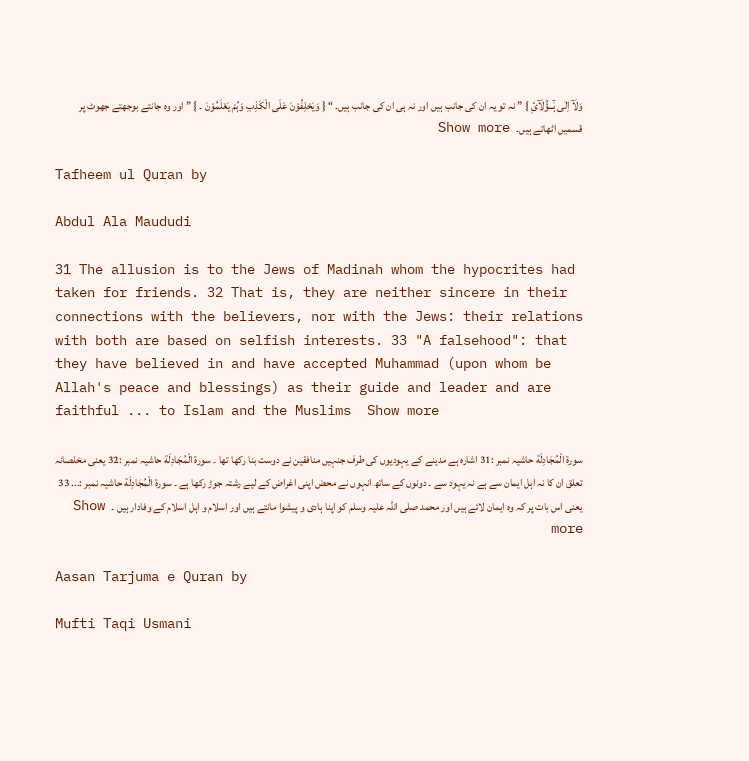وَلَآ اِلٰی ہٰٓــؤُلَآئِ } ” نہ تو یہ ان کی جانب ہیں اور نہ ہی ان کی جانب ہیں۔ “ { وَیَحْلِفُوْنَ عَلَی الْکَذِبِ وَہُمْ یَعْلَمُوْنَ ۔ } ” اور وہ جانتے بوجھتے جھوٹ پر قسمیں اٹھاتے ہیں۔   Show more

Tafheem ul Quran by

Abdul Ala Maududi

31 The allusion is to the Jews of Madinah whom the hypocrites had taken for friends. 32 That is, they are neither sincere in their connections with the believers, nor with the Jews: their relations with both are based on selfish interests. 33 "A falsehood": that they have believed in and have accepted Muhammad (upon whom be Allah's peace and blessings) as their guide and leader and are faithful ... to Islam and the Muslims  Show more

سورة الْمُجَادِلَة حاشیہ نمبر :31 اشارہ ہے مدینے کے یہودیوں کی طرف جنہیں منافقین نے دوست بنا رکھا تھا ۔ سورة الْمُجَادِلَة حاشیہ نمبر :32 یعنی مخلصانہ تعلق ان کا نہ اہل ایمان سے ہے نہ یہود سے ۔ دونوں کے ساتھ انہوں نے محض اپنی اغراض کے لیے رشتہ جوڑ رکھا ہے ۔ سورة الْمُجَادِلَة حاشیہ نمبر :... 33 یعنی اس بات پر کہ وہ ایمان لائے ہیں اور محمد صلی اللہ علیہ وسلم کو اپنا ہادی و پیشوا مانتے ہیں اور اسلام و اہل اسلام کے وفادار ہیں ۔   Show more

Aasan Tarjuma e Quran by

Mufti Taqi Usmani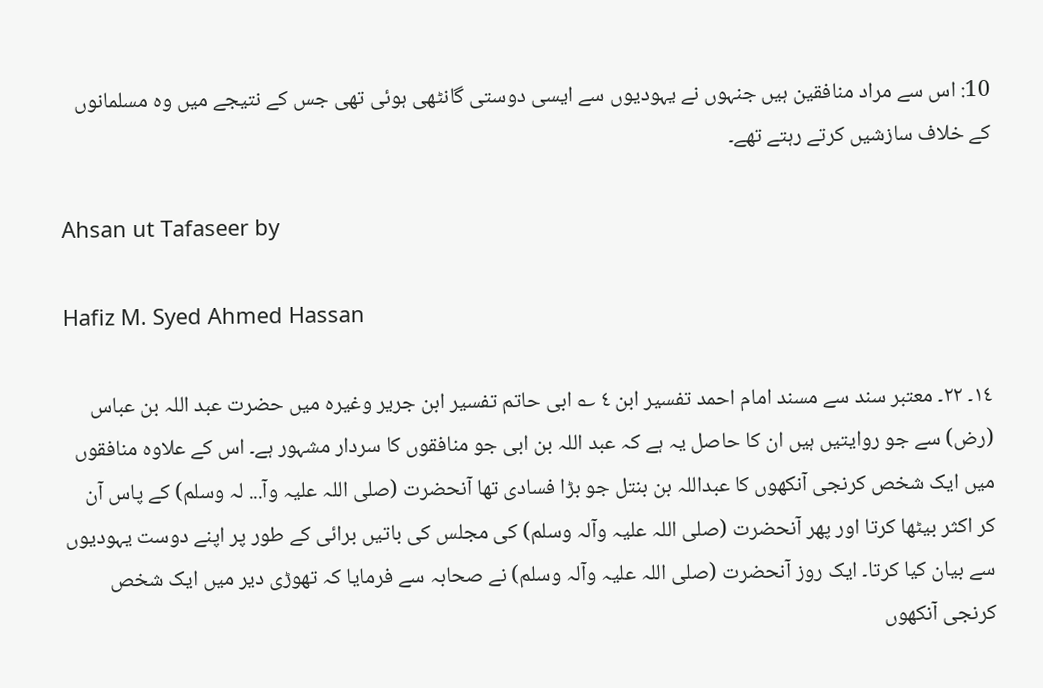10: اس سے مراد منافقین ہیں جنہوں نے یہودیوں سے ایسی دوستی گانٹھی ہوئی تھی جس کے نتیجے میں وہ مسلمانوں کے خلاف سازشیں کرتے رہتے تھے۔

Ahsan ut Tafaseer by

Hafiz M. Syed Ahmed Hassan

١٤۔ ٢٢۔ معتبر سند سے مسند امام احمد تفسیر ابن ٤ ؎ ابی حاتم تفسیر ابن جریر وغیرہ میں حضرت عبد اللہ بن عباس (رض) سے جو روایتیں ہیں ان کا حاصل یہ ہے کہ عبد اللہ بن ابی جو منافقوں کا سردار مشہور ہے۔ اس کے علاوہ منافقوں میں ایک شخص کرنجی آنکھوں کا عبداللہ بن بنتل جو بڑا فسادی تھا آنحضرت (صلی اللہ علیہ وآ... لہ وسلم) کے پاس آن کر اکثر بیٹھا کرتا اور پھر آنحضرت (صلی اللہ علیہ وآلہ وسلم) کی مجلس کی باتیں برائی کے طور پر اپنے دوست یہودیوں سے بیان کیا کرتا۔ ایک روز آنحضرت (صلی اللہ علیہ وآلہ وسلم) نے صحابہ سے فرمایا کہ تھوڑی دیر میں ایک شخص کرنجی آنکھوں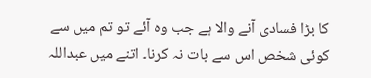کا بڑا فسادی آنے والا ہے جب وہ آئے تو تم میں سے کوئی شخص اس سے بات نہ کرنا۔ اتنے میں عبداللہ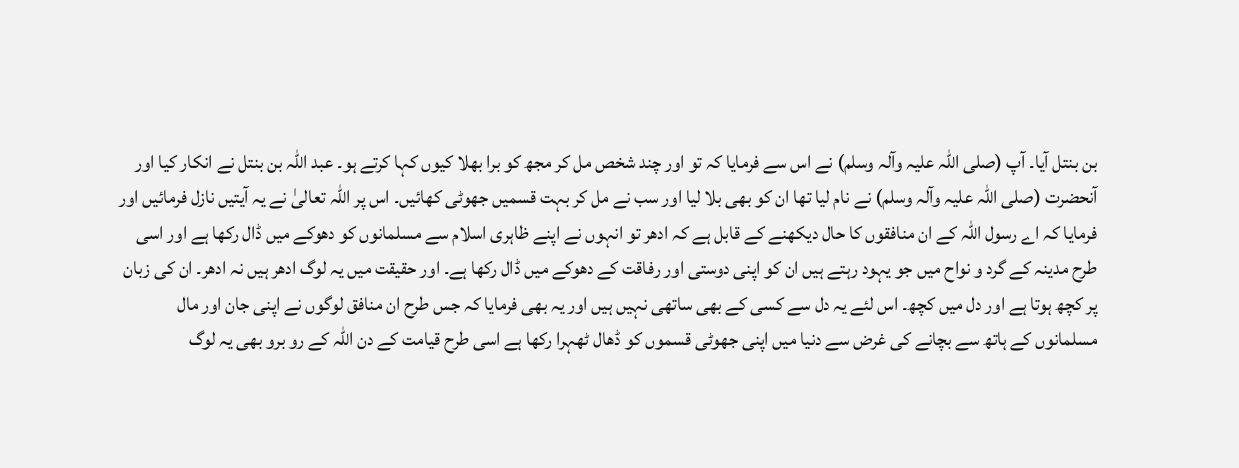بن بنتل آیا۔ آپ (صلی اللہ علیہ وآلہ وسلم) نے اس سے فرمایا کہ تو اور چند شخص مل کر مجھ کو برا بھلا کیوں کہا کرتے ہو۔ عبد اللہ بن بنتل نے انکار کیا اور آنحضرت (صلی اللہ علیہ وآلہ وسلم) نے نام لیا تھا ان کو بھی بلا لیا اور سب نے مل کر بہت قسمیں جھوٹی کھائیں۔ اس پر اللہ تعالیٰ نے یہ آیتیں نازل فرمائیں اور فرمایا کہ اے رسول اللہ کے ان منافقوں کا حال دیکھنے کے قابل ہے کہ ادھر تو انہوں نے اپنے ظاہری اسلام سے مسلمانوں کو دھوکے میں ڈال رکھا ہے اور اسی طرح مدینہ کے گرد و نواح میں جو یہود رہتے ہیں ان کو اپنی دوستی اور رفاقت کے دھوکے میں ڈال رکھا ہے۔ اور حقیقت میں یہ لوگ ادھر ہیں نہ ادھر۔ ان کی زبان پر کچھ ہوتا ہے اور دل میں کچھ۔ اس لئے یہ دل سے کسی کے بھی ساتھی نہیں ہیں اور یہ بھی فرمایا کہ جس طرح ان منافق لوگوں نے اپنی جان اور مال مسلمانوں کے ہاتھ سے بچانے کی غرض سے دنیا میں اپنی جھوٹی قسموں کو ڈھال ٹھہرا رکھا ہے اسی طرح قیامت کے دن اللہ کے رو برو بھی یہ لوگ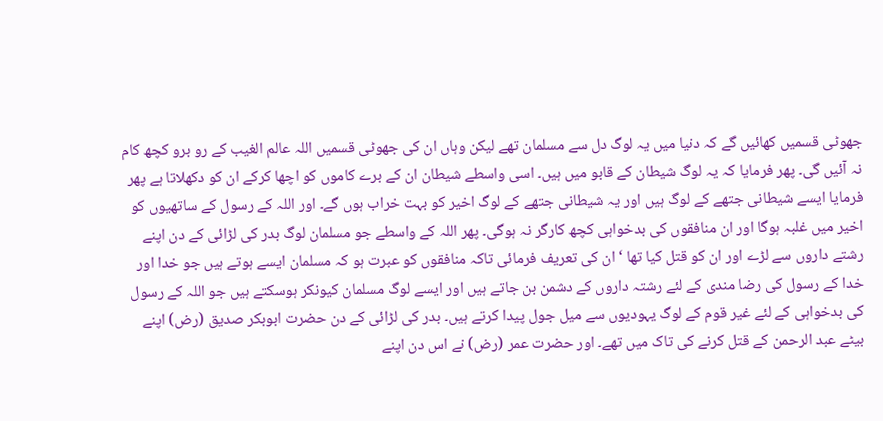جھوٹی قسمیں کھائیں گے کہ دنیا میں یہ لوگ دل سے مسلمان تھے لیکن وہاں ان کی جھوٹی قسمیں اللہ عالم الغیب کے رو برو کچھ کام نہ آئیں گی۔ پھر فرمایا کہ یہ لوگ شیطان کے قابو میں ہیں۔ اسی واسطے شیطان ان کے برے کاموں کو اچھا کرکے ان کو دکھلاتا ہے پھر فرمایا ایسے شیطانی جتھے کے لوگ ہیں اور یہ شیطانی جتھے کے لوگ اخیر کو بہت خراب ہوں گے۔ اور اللہ کے رسول کے ساتھیوں کو اخیر میں غلبہ ہوگا اور ان منافقوں کی بدخواہی کچھ کارگر نہ ہوگی۔ پھر اللہ کے واسطے جو مسلمان لوگ بدر کی لڑائی کے دن اپنے رشتے داروں سے لڑے اور ان کو قتل کیا تھا ‘ ان کی تعریف فرمائی تاکہ منافقوں کو عبرت ہو کہ مسلمان ایسے ہوتے ہیں جو خدا اور خدا کے رسول کی رضا مندی کے لئے رشتہ داروں کے دشمن بن جاتے ہیں اور ایسے لوگ مسلمان کیونکر ہوسکتے ہیں جو اللہ کے رسول کی بدخواہی کے لئے غیر قوم کے لوگ یہودیوں سے میل جول پیدا کرتے ہیں۔ بدر کی لڑائی کے دن حضرت ابوبکر صدیق (رض) اپنے بیٹے عبد الرحمن کے قتل کرنے کی تاک میں تھے۔ اور حضرت عمر (رض) نے اس دن اپنے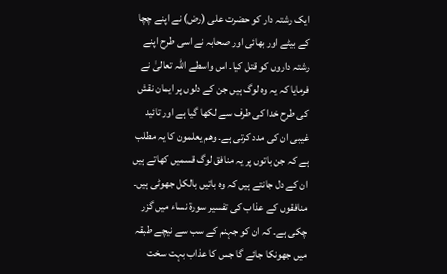ایک رشتہ دار کو حضرت علی (رض) نے اپنے چچا کے بیٹے اور بھائی اور صحابہ نے اسی طرح اپنے رشتہ داروں کو قتل کیا۔ اس واسطے اللہ تعالیٰ نے فرمایا کہ یہ وہ لوگ ہیں جن کے دلوں پر ایمان نقش کی طرح خدا کی طرف سے لکھا گیا ہے اور تائید غیبی ان کی مدد کرتی ہے۔ وھم یعلمون کا یہ مطلب ہے کہ جن باتوں پر یہ منافق لوگ قسمیں کھاتے ہیں ان کے دل جانتے ہیں کہ وہ باتیں بالکل جھوٹی ہیں۔ منافقوں کے عذاب کی تفسیر سورة نساء میں گزر چکی ہے۔ کہ ان کو جہنم کے سب سے نیچے طبقہ میں جھونکا جائے گا جس کا عذاب بہت سخت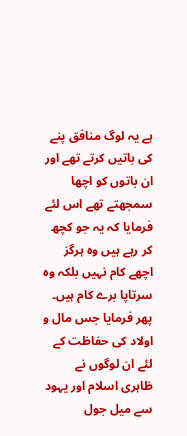ہے یہ لوگ منافق پنے کی باتیں کرتے تھے اور ان باتوں کو اچھا سمجھتے تھے اس لئے فرمایا کہ یہ جو کچھ کر رہے ہیں وہ ہرگز اچھے کام نہیں بلکہ وہ سرتاپا برے کام ہیں۔ پھر فرمایا جس مال و اولاد کی حفاظت کے لئے ان لوگوں نے ظاہری اسلام اور یہود سے میل جول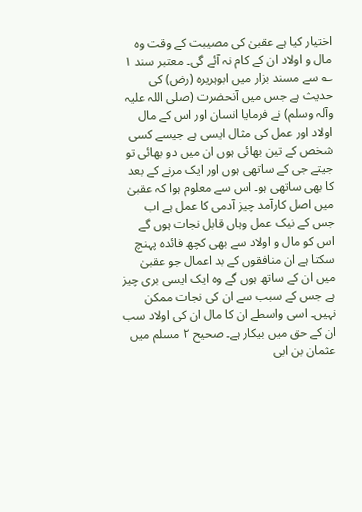اختیار کیا ہے عقبیٰ کی مصیبت کے وقت وہ مال و اولاد ان کے کام نہ آئے گی۔ معتبر سند ١ ؎ سے مسند بزار میں ابوہریرہ (رض) کی حدیث ہے جس میں آنحضرت (صلی اللہ علیہ وآلہ وسلم) نے فرمایا انسان اور اس کے مال اولاد اور عمل کی مثال ایسی ہے جیسے کسی شخص کے تین بھائی ہوں ان میں دو بھائی تو جیتے جی کے ساتھی ہوں اور ایک مرنے کے بعد کا بھی ساتھی ہو۔ اس سے معلوم ہوا کہ عقبیٰ میں اصل کارآمد چیز آدمی کا عمل ہے اب جس کے نیک عمل وہاں قابل نجات ہوں گے اس کو مال و اولاد سے بھی کچھ فائدہ پہنچ سکتا ہے ان منافقوں کے بد اعمال جو عقبیٰ میں ان کے ساتھ ہوں گے وہ ایک ایسی بری چیز ہے جس کے سبب سے ان کی نجات ممکن نہیں۔ اسی واسطے ان کا مال ان کی اولاد سب ان کے حق میں بیکار ہے۔ صحیح ٢ مسلم میں عثمان بن ابی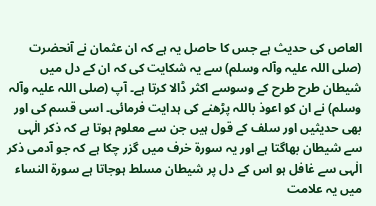العاص کی حدیث ہے جس کا حاصل یہ ہے کہ ان عثمان نے آنحضرت (صلی اللہ علیہ وآلہ وسلم) سے یہ شکایت کی کہ ان کے دل میں شیطان طرح طرح کے وسوسے اکثر ڈالا کرتا ہے۔ آپ (صلی اللہ علیہ وآلہ وسلم) نے ان کو اعوذ باللہ پڑھنے کی ہدایت فرمائی۔ اسی قسم کی اور بھی حدیثیں اور سلف کے قول ہیں جن سے معلوم ہوتا ہے کہ ذکر الٰہی سے شیطان بھاگتا ہے اور یہ سورة خرف میں گزر چکا ہے کہ جو آدمی ذکر الٰہی سے غافل ہو اس کے دل پر شیطان مسلط ہوجاتا ہے سورة النساء میں یہ علامت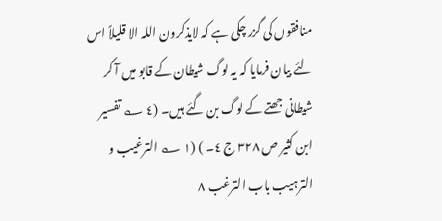منافقوں کی گزر چکی ہے کہ لایذکرون اللہ الا قلیلاً اس لئے بیان فرمایا کہ یہ لوگ شیطان کے قابو میں آ کر شیطانی جھتے کے لوگ بن گئے ہیں۔ (٤ ؎ تفسیر ابن کثیر ص ٣٢٨ ج ٤۔ ) (١ ؎ الترغیب و الترہیب باب الترغب ٨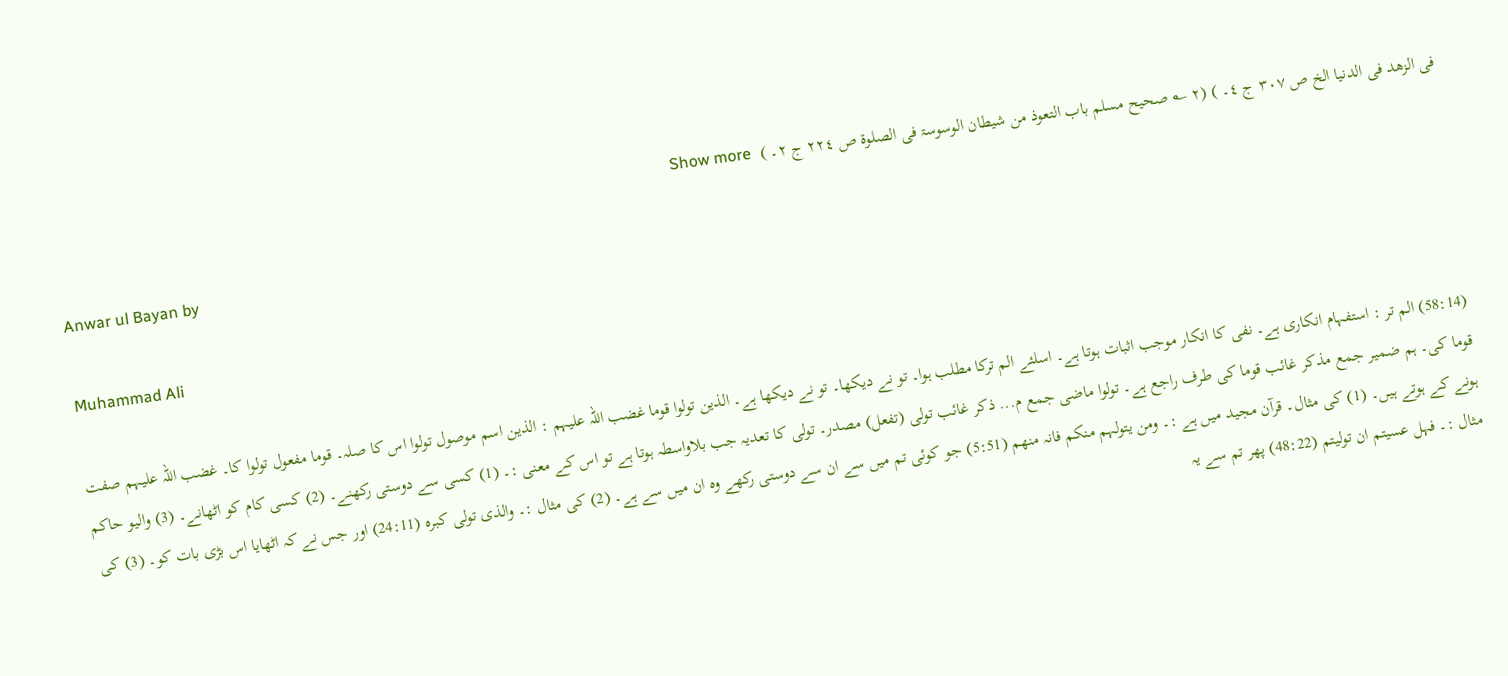فی الزھد فی الدنیا الخ ص ٣٠٧ ج ٤۔ ) (٢ ؎ صحیح مسلم باب التعوذ من شیطان الوسوسۃ فی الصلوۃ ص ٢٢٤ ج ٢۔ )  Show more

Anwar ul Bayan by

Muhammad Ali

(58:14) الم تر : استفہام انکاری ہے۔ نفی کا انکار موجب اثبات ہوتا ہے۔ اسلئے الم ترکا مطلب ہوا۔ تو نے دیکھا۔ تو نے دیکھا ہے۔ الذین تولوا قوما غضب اللہ علیہم : الذین اسم موصول تولوا اس کا صلہ۔ قوما مفعول تولوا کا۔ غضب اللہ علیہم صفت قوما کی۔ ہم ضمیر جمع مذکر غائب قوما کی طرف راجع ہے۔ تولوا ماضی جمع م... ذکر غائب تولی (تفعل) مصدر۔ تولی کا تعدیہ جب بلاواسطہ ہوتا ہے تو اس کے معنی :۔ (1) کسی سے دوستی رکھنے۔ (2) کسی کام کو اٹھانے۔ (3) والیو حاکم ہونے کے ہوتے ہیں۔ (1) کی مثال۔ قرآن مجید میں ہے :۔ ومن یتولہم منکم فانہ منھم (5:51) جو کوئی تم میں سے ان سے دوستی رکھے وہ ان میں سے ہے۔ (2) کی مثال :۔ والذی تولی کبرہ (24:11) اور جس نے کہ اٹھایا اس بڑی بات کو۔ (3) کی مثال :۔ فہل عسیتم ان تولیتم (48:22) پھر تم سے یہ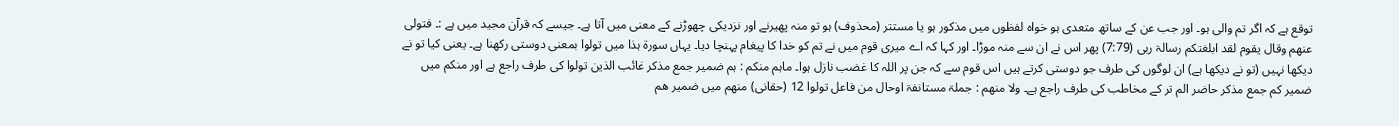توقع ہے کہ اگر تم والی ہو۔ اور جب عن کے ساتھ متعدی ہو خواہ لفظوں میں مذکور ہو یا مستتر (محذوف) ہو تو منہ پھیرنے اور نزدیکی چھوڑنے کے معنی میں آتا ہے۔ جیسے کہ قرآن مجید میں ہے :۔ فتولی عنھم وقال یقوم لقد ابلغتکم رسالۃ ربی (7:79) پھر اس نے ان سے منہ موڑا۔ اور کہا کہ اے میری قوم میں نے تم کو خدا کا پیغام پہنچا دیا۔ یہاں سورة ہذا میں تولوا بمعنی دوستی رکھنا ہے۔ یعنی کیا تو نے دیکھا نہیں (تو نے دیکھا ہے) ان لوگوں کی طرف جو دوستی کرتے ہیں اس قوم سے کہ جن پر اللہ کا غضب نازل ہوا۔ ماہم منکم : ہم ضمیر جمع مذکر غائب الذین تولوا کی طرف راجع ہے اور منکم میں ضمیر کم جمع مذکر حاضر الم تر کے مخاطب کی طرف راجع ہے۔ ولا منھم : جملۃ مستانفۃ اوحال من فاعل تولوا 12 (حقانی) منھم میں ضمیر ھم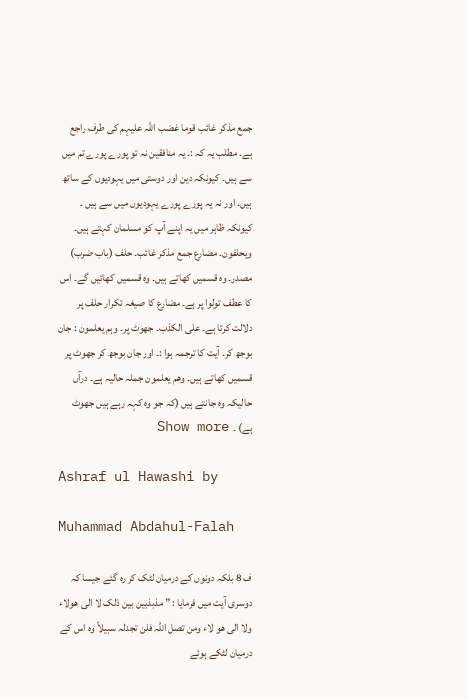جمع مذکر غائب قوما غضب اللہ علیہم کی طرف راجع ہے۔ مطلب یہ کہ :۔ یہ منافقین نہ تو پورے پورے تم میں سے ہیں۔ کیونکہ دین اور دوستی میں یہودیوں کے ساتھ ہیں۔ اور نہ یہ پورے پورے یہودیوں میں سے ہیں ۔ کیونکہ ظاہر میں یہ اپنے آپ کو مسلمان کہتے ہیں۔ ویحلفون۔ مضارع جمع مذکر غائب۔ حلف (باب ضرب) مصدر۔ وہ قسمیں کھاتے ہیں۔ وہ قسمیں کھائیں گے۔ اس کا عطف تولوا پر ہے۔ مضارع کا صیغہ تکرار حلف پر دلالت کرتا ہے۔ علی الکذب۔ جھوٹ پر۔ وہم یعلمون : جان بوجھ کر۔ آیت کا ترجمہ ہوا :۔ اور جان بوجھ کر جھوٹ پر قسمیں کھاتے ہیں۔ وھم یعلمون جملہ حالیہ ہے۔ درآں حالیکہ وہ جانتے ہیں (کہ جو وہ کہہ رہے ہیں جھوٹ ہے) ۔  Show more

Ashraf ul Hawashi by

Muhammad Abdahul-Falah

ف 8 بلکہ دونوں کے درمیان لٹک کر رہ گئے جیسا کہ دوسری آیت میں فرمایا : ” مذبذبین بین ذلک لا الی ھولاء ولا الی ھو لاء ومن تصل اللہ فلن تجدلہ سبیلاً وہ اس کے درمیان لٹکے ہوئے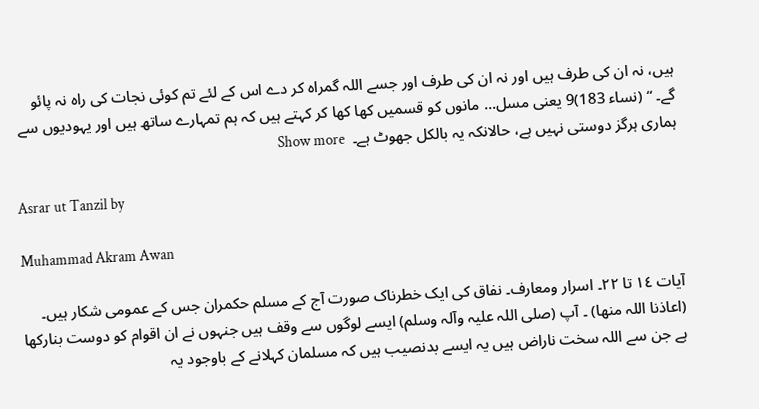ہیں، نہ ان کی طرف ہیں اور نہ ان کی طرف اور جسے اللہ گمراہ کر دے اس کے لئے تم کوئی نجات کی راہ نہ پائو گے۔ “ (نساء 183)9 یعنی مسل... مانوں کو قسمیں کھا کھا کر کہتے ہیں کہ ہم تمہارے ساتھ ہیں اور یہودیوں سے ہماری ہرگز دوستی نہیں ہے، حالانکہ یہ بالکل جھوٹ ہے۔  Show more

Asrar ut Tanzil by

Muhammad Akram Awan

آیات ١٤ تا ٢٢۔ اسرار ومعارف۔ نفاق کی ایک خطرناک صورت آج کے مسلم حکمران جس کے عمومی شکار ہیں۔ (اعاذنا اللہ منھا) ۔ آپ (صلی اللہ علیہ وآلہ وسلم) ایسے لوگوں سے وقف ہیں جنہوں نے ان اقوام کو دوست بنارکھا ہے جن سے اللہ سخت ناراض ہیں یہ ایسے بدنصیب ہیں کہ مسلمان کہلانے کے باوجود یہ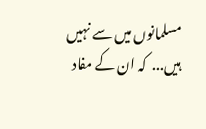مسلمانوں میں سے نہیں ہیں...  کہ ان کے مفاد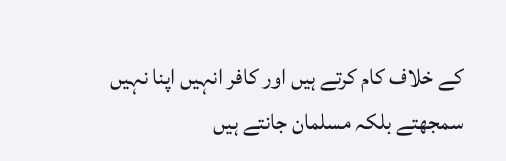کے خلاف کام کرتے ہیں اور کافر انہیں اپنا نہیں سمجھتے بلکہ مسلمان جانتے ہیں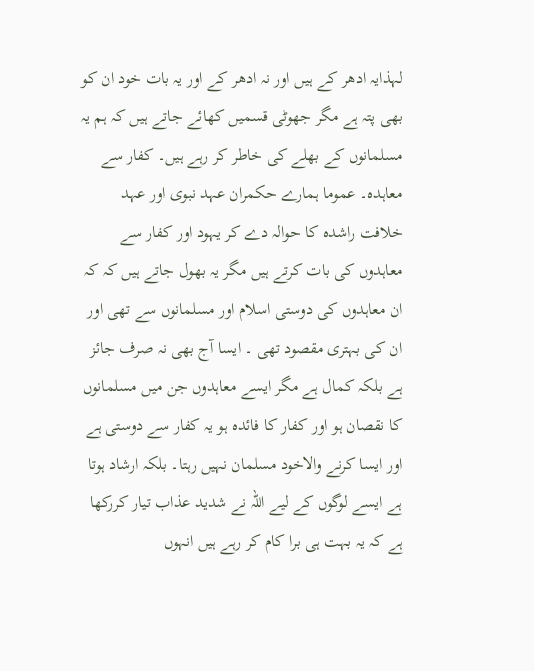لہذایہ ادھر کے ہیں اور نہ ادھر کے اور یہ بات خود ان کو بھی پتہ ہے مگر جھوٹی قسمیں کھائے جاتے ہیں کہ ہم یہ مسلمانوں کے بھلے کی خاطر کر رہے ہیں۔ کفار سے معاہدہ۔ عموما ہمارے حکمران عہد نبوی اور عہد خلافت راشدہ کا حوالہ دے کر یہود اور کفار سے معاہدوں کی بات کرتے ہیں مگر یہ بھول جاتے ہیں کہ کہ ان معاہدوں کی دوستی اسلام اور مسلمانوں سے تھی اور ان کی بہتری مقصود تھی ۔ ایسا آج بھی نہ صرف جائز ہے بلکہ کمال ہے مگر ایسے معاہدوں جن میں مسلمانوں کا نقصان ہو اور کفار کا فائدہ ہو یہ کفار سے دوستی ہے اور ایسا کرنے والاخود مسلمان نہیں رہتا۔ بلکہ ارشاد ہوتا ہے ایسے لوگوں کے لیے اللہ نے شدید عذاب تیار کررکھا ہے کہ یہ بہت ہی برا کام کر رہے ہیں انہوں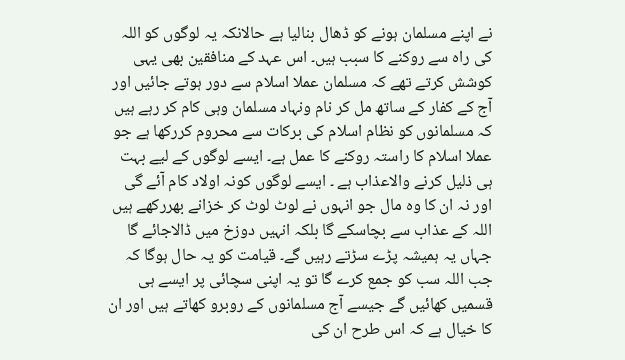نے اپنے مسلمان ہونے کو ڈھال بنالیا ہے حالانکہ یہ لوگوں کو اللہ کی راہ سے روکنے کا سبب ہیں۔ اس عہد کے منافقین بھی یہی کوشش کرتے تھے کہ مسلمان عملا اسلام سے دور ہوتے جائیں اور آج کے کفار کے ساتھ مل کر نام ونہاد مسلمان وہی کام کر رہے ہیں کہ مسلمانوں کو نظام اسلام کی برکات سے محروم کررکھا ہے جو عملا اسلام کا راستہ روکنے کا عمل ہے۔ ایسے لوگوں کے لیے بہت ہی ذلیل کرنے والاعذاب ہے ۔ ایسے لوگوں کونہ اولاد کام آئے گی اور نہ ان کا وہ مال جو انہوں نے لوٹ لوٹ کر خزانے بھررکھے ہیں اللہ کے عذاب سے بچاسکے گا بلکہ انہیں دوزخ میں ڈالاجائے گا جہاں یہ ہمیشہ پڑے سڑتے رہیں گے۔ قیامت کو یہ حال ہوگا کہ جب اللہ سب کو جمع کرے گا تو یہ اپنی سچائی پر ایسے ہی قسمیں کھائیں گے جیسے آج مسلمانوں کے روبرو کھاتے ہیں اور ان کا خیال ہے کہ اس طرح ان کی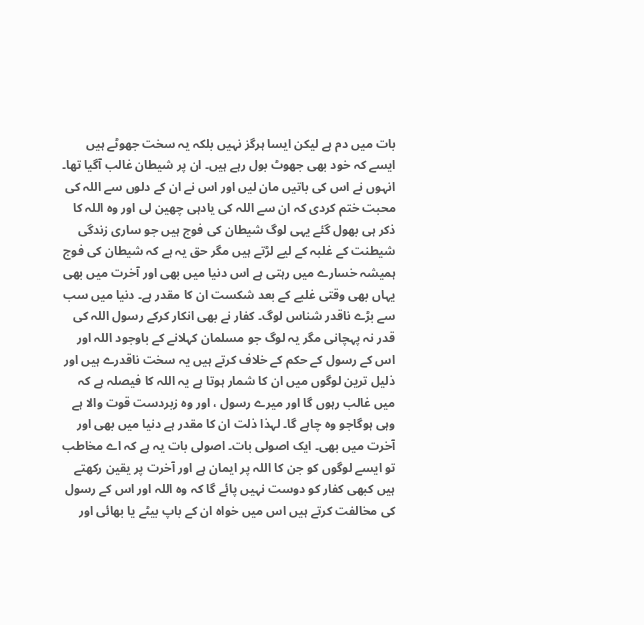بات میں دم ہے لیکن ایسا ہرگز نہیں بلکہ یہ سخت جھوٹے ہیں ایسے کہ خود بھی جھوٹ بول رہے ہیں۔ ان پر شیطان غالب آگیا تھا۔ انہوں نے اس کی باتیں مان لیں اور اس نے ان کے دلوں سے اللہ کی محبت ختم کردی کہ ان سے اللہ کی یادہی چھین لی اور وہ اللہ کا ذکر ہی بھول گئے یہی لوگ شیطان کی فوج ہیں جو ساری زندگی شیطنت کے غلبہ کے لیے لڑتے ہیں مگر حق یہ ہے کہ شیطان کی فوج ہمیشہ خسارے میں رہتی ہے اس دنیا میں بھی اور آخرت میں بھی یہاں بھی وقتی غلبے کے بعد شکست ان کا مقدر ہے۔ دنیا میں سب سے بڑے ناقدر شناس لوگ۔ کفار نے بھی انکار کرکے رسول اللہ کی قدر نہ پہچانی مگر یہ لوگ جو مسلمان کہلانے کے باوجود اللہ اور اس کے رسول کے حکم کے خلاف کرتے ہیں یہ سخت ناقدرے ہیں اور ذلیل ترین لوگوں میں ان کا شمار ہوتا ہے یہ اللہ کا فیصلہ ہے کہ میں غالب رہوں گا اور میرے رسول ، اور وہ زبردست قوت والا ہے وہی ہوگاجو وہ چاہے گا۔ لہذا ذلت ان کا مقدر ہے دنیا میں بھی اور آخرت میں بھی۔ ایک اصولی بات۔ اصولی بات یہ ہے کہ اے مخاطب تو ایسے لوگوں کو جن کا اللہ پر ایمان ہے اور آخرت پر یقین رکھتے ہیں کبھی کفار کو دوست نہیں پائے گا کہ وہ اللہ اور اس کے رسول کی مخالفت کرتے ہیں اس میں خواہ ان کے باپ بیٹے یا بھائی اور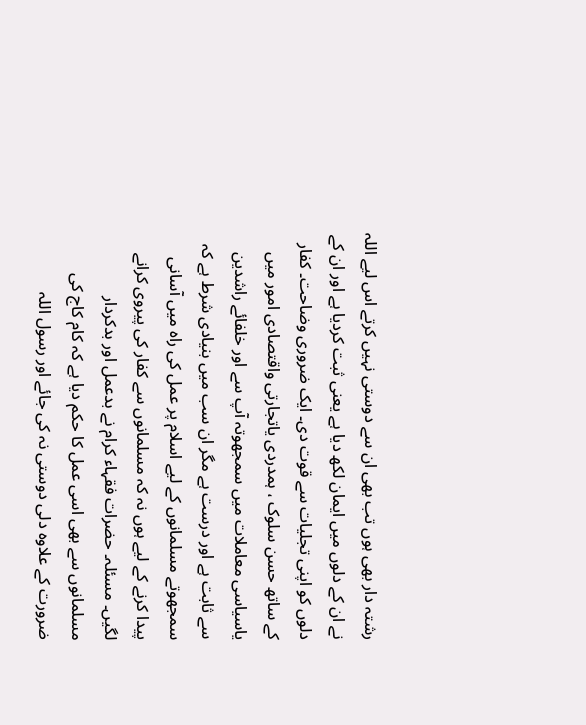رشتہ دار بھی ہوں تب بھی ان سے دوستی نہیں کرتے اس لیے اللہ نے ان کے دلوں میں ایمان لکھ دیا ہے یعنی ثبت کردیا ہے اور ان کے دلوں کو اپنی تجلیات سے قوت دی۔ ایک ضروری وضاحت۔ کفار کے ساتھ حسن سلوک ، ہمدردی یاتجارتی واقتصادی امور میں یاسیاسی معاملات میں سمجھوتہ آپ سے اور خلفائے راشدین سے ثابت ہے اور درست ہے مگر ان سب میں بنیادی شرط ہے کہ سمجھوتے مسلمانوں کے لیے اسلام پر عمل کی راہ میں آسانی پیدا کرنے کے لیے ہوں نہ کہ مسلمانوں سے کفار کی پیروی کرانے لگیں۔ مسئلہ۔ حضرات فقہاء کرام نے بدعمل اور بدکردار مسلمانوں سے بھی اسی عمل کا حکم دیا ہے کہ کام کاج کی ضرورت کے علاوہ دلی دوستی نہ کی جائے اور رسول اللہ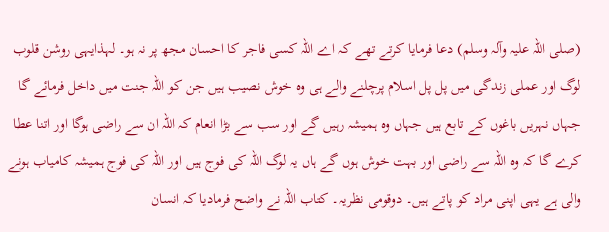(صلی اللہ علیہ وآلہ وسلم) دعا فرمایا کرتے تھے کہ اے اللہ کسی فاجر کا احسان مجھ پر نہ ہو۔ لہذایہی روشن قلوب لوگ اور عملی زندگی میں پل پل اسلام پرچلنے والے ہی وہ خوش نصیب ہیں جن کو اللہ جنت میں داخل فرمائے گا جہاں نہریں باغوں کے تابع ہیں جہاں وہ ہمیشہ رہیں گے اور سب سے بڑا انعام کہ اللہ ان سے راضی ہوگا اور اتنا عطا کرے گا کہ وہ اللہ سے راضی اور بہت خوش ہوں گے ہاں یہ لوگ اللہ کی فوج ہیں اور اللہ کی فوج ہمیشہ کامیاب ہونے والی ہے یہی اپنی مراد کو پاتے ہیں۔ دوقومی نظریہ۔ کتاب اللہ نے واضح فرمادیا کہ انسان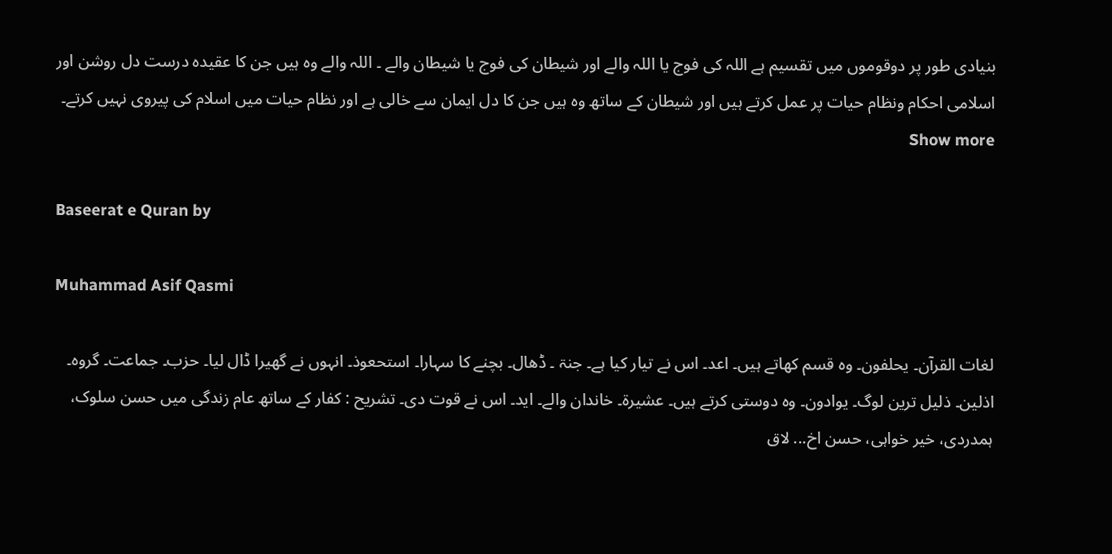بنیادی طور پر دوقوموں میں تقسیم ہے اللہ کی فوج یا اللہ والے اور شیطان کی فوج یا شیطان والے ۔ اللہ والے وہ ہیں جن کا عقیدہ درست دل روشن اور اسلامی احکام ونظام حیات پر عمل کرتے ہیں اور شیطان کے ساتھ وہ ہیں جن کا دل ایمان سے خالی ہے اور نظام حیات میں اسلام کی پیروی نہیں کرتے۔  Show more

Baseerat e Quran by

Muhammad Asif Qasmi

لغات القرآن۔ یحلفون۔ وہ قسم کھاتے ہیں۔ اعد۔ اس نے تیار کیا ہے۔ جنۃ ۔ ڈھال۔ بچنے کا سہارا۔ استحعوذ۔ انہوں نے گھیرا ڈال لیا۔ حزب۔ جماعت۔ گروہ۔ اذلین۔ ذلیل ترین لوگ۔ یوادون۔ وہ دوستی کرتے ہیں۔ عشیرۃ۔ خاندان والے۔ اید۔ اس نے قوت دی۔ تشریح : کفار کے ساتھ عام زندگی میں حسن سلوک، ہمدردی، خیر خواہی، حسن اخ... لاق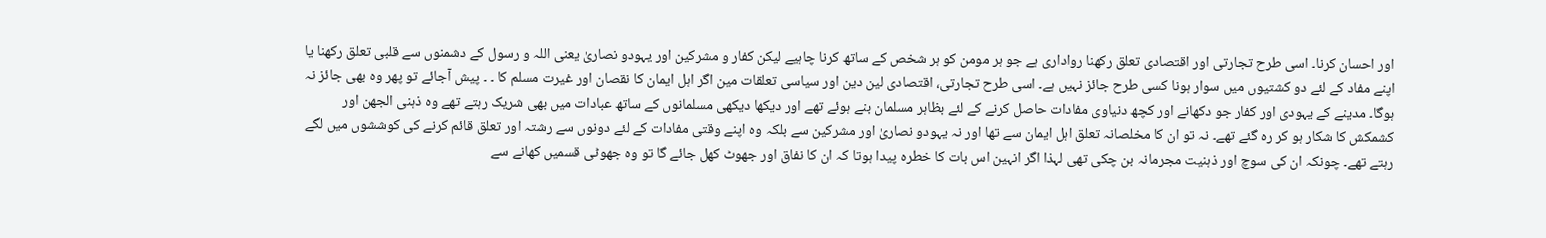اور احسان کرنا۔ اسی طرح تجارتی اور اقتصادی تعلق رکھنا رواداری ہے جو ہر مومن کو ہر شخص کے ساتھ کرنا چاہیے لیکن کفار و مشرکین اور یہودو نصاریٰ یعنی اللہ و رسول کے دشمنوں سے قلبی تعلق رکھنا یا اپنے مفاد کے لئے دو کشتیوں میں سوار ہونا کسی طرح جائز نہیں ہے۔ اسی طرح تجارتی، اقتصادی لین دین اور سیاسی تعلقات مین اگر اہل ایمان کا نقصان اور غیرت مسلم کا ۔ ۔ پیش آجائے تو پھر وہ بھی جائز نہ ہوگا۔ مدینے کے یہودی اور کفار جو دکھانے اور کچھ دنیاوی مفادات حاصل کرنے کے لئے بظاہر مسلمان بنے ہوئے تھے اور دیکھا دیکھی مسلمانوں کے ساتھ عبادات میں بھی شریک رہتے تھے وہ ذہنی الجھن اور کشمکش کا شکار ہو کر رہ گئے تھے۔ نہ تو ان کا مخلصانہ تعلق اہل ایمان سے تھا اور نہ یہودو نصاریٰ اور مشرکین سے بلکہ وہ اپنے وقتی مفادات کے لئے دونوں سے رشتہ اور تعلق قائم کرنے کی کوششوں میں لگے رہتے تھے۔ چونکہ ان کی سوچ اور ذہنیت مجرمانہ بن چکی تھی لہذا اگر انہین اس بات کا خطرہ پیدا ہوتا کہ ان کا نفاق اور جھوٹ کھل جائے گا تو وہ جھوٹی قسمیں کھانے سے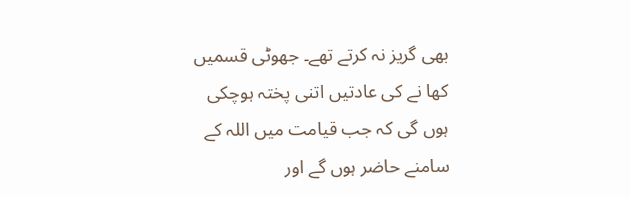بھی گریز نہ کرتے تھے۔ جھوٹی قسمیں کھا نے کی عادتیں اتنی پختہ ہوچکی ہوں گی کہ جب قیامت میں اللہ کے سامنے حاضر ہوں گے اور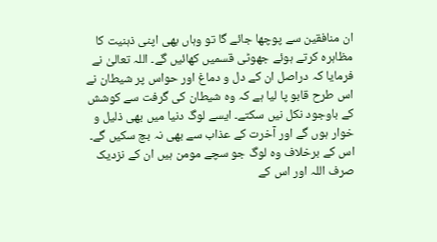ان منافقین سے پوچھا جائے گا تو وہاں بھی اپنی ذہنیت کا مظاہرہ کرتے ہوئے جھوٹی قسمیں کھائیں گے۔ اللہ تعالیٰ نے فرمایا کہ دراصل ان کے دل و دماغ اور حواس پر شیطان نے اس طرح قابو پا لیا ہے کہ وہ شیطان کی گرفت سے کوشش کے باوجود نکل نیں سکتے۔ ایسے لوگ دنیا میں بھی ذلیل و خوار ہوں گے اور آخرت کے عذاب سے بھی نہ بچ سکیں گے۔ اس کے برخلاف وہ لوگ جو سچے مومن ہیں ان کے نزدیک صرف اللہ اور اس کے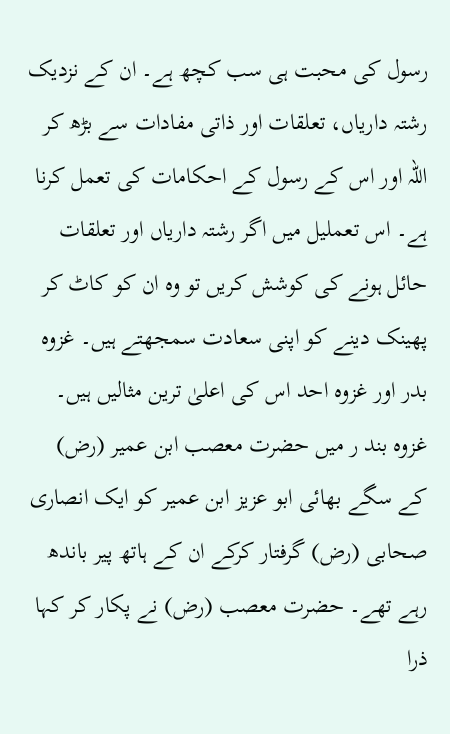رسول کی محبت ہی سب کچھ ہے۔ ان کے نزدیک رشتہ داریاں، تعلقات اور ذاتی مفادات سے بڑھ کر اللہ اور اس کے رسول کے احکامات کی تعمل کرنا ہے۔ اس تعملیل میں اگر رشتہ داریاں اور تعلقات حائل ہونے کی کوشش کریں تو وہ ان کو کاٹ کر پھینک دینے کو اپنی سعادت سمجھتے ہیں۔ غزوہ بدر اور غزوہ احد اس کی اعلیٰ ترین مثالیں ہیں۔ غزوہ بند ر میں حضرت معصب ابن عمیر (رض) کے سگے بھائی ابو عزیز ابن عمیر کو ایک انصاری صحابی (رض) گرفتار کرکے ان کے ہاتھ پیر باندھ رہے تھے۔ حضرت معصب (رض) نے پکار کر کہا ذرا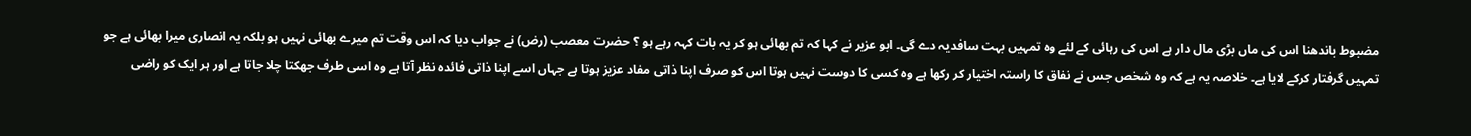مضبوط باندھنا اس کی ماں بڑی مال دار ہے اس کی رہائی کے لئے وہ تمہیں بہت سافدیہ دے گی۔ ابو عزیر نے کہا کہ تم بھائی ہو کر یہ بات کہہ رہے ہو ؟ حضرت معصب (رض) نے جواب دیا کہ اس وقت تم میرے بھائی نہیں ہو بلکہ یہ انصاری میرا بھائی ہے جو تمہیں گرفتار کرکے لایا ہے۔ خلاصہ یہ ہے کہ وہ شخص جس نے نفاق کا راستہ اختیار کر رکھا ہے وہ کسی کا دوست نہیں ہوتا اس کو صرف اپنا ذاتی مفاد عزیز ہوتا ہے جہاں اسے اپنا ذاتی فائدہ نظر آتا ہے وہ اسی طرف جھکتا چلا جاتا ہے اور ہر ایک کو راضی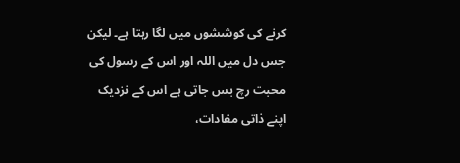کرنے کی کوششوں میں لگا رہتا ہے۔ لیکن جس دل میں اللہ اور اس کے رسول کی محبت رچ بس جاتی ہے اس کے نزدیک اپنے ذاتی مفادات،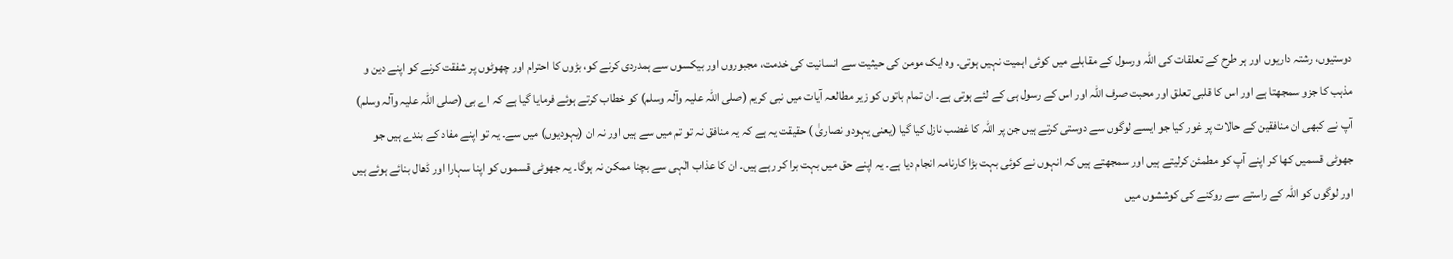دوستیوں، رشتہ داریوں اور ہر طرح کے تعلقات کی اللہ ورسول کے مقابلے میں کوئی اہمیت نہیں ہوتی۔ وہ ایک مومن کی حیثیت سے انسانیت کی خدمت، مجبوروں اور بیکسوں سے ہمدردی کرنے کو، بڑوں کا احترام اور چھوٹوں پر شفقت کرنے کو اپنے دین و مذہب کا جزو سمجھتا ہے اور اس کا قلبی تعلق اور محبت صرف اللہ اور اس کے رسول ہی کے لئے ہوتی ہے۔ ان تمام باتوں کو زیر مطالعہ آیات میں نبی کریم (صلی اللہ علیہ وآلہ وسلم) کو خطاب کرتے ہوئے فرمایا گیا ہے کہ اے بی (صلی اللہ علیہ وآلہ وسلم) آپ نے کبھی ان منافقین کے حالات پر غور کیا جو ایسے لوگوں سے دوستی کرتے ہیں جن پر اللہ کا غضب نازل کیا گیا (یعنی یہودو نصاریٰ ) حقیقت یہ ہے کہ یہ منافق نہ تو تم میں سے ہیں اور نہ ان (یہودیوں) میں سے۔ یہ تو اپنے مفاد کے بندے ہیں جو جھوٹی قسمیں کھا کر اپنے آپ کو مطمئن کرلیتے ہیں اور سمجھتے ہیں کہ انہوں نے کوئی بہت بڑا کارنامہ انجام دیا ہے۔ یہ اپنے حق میں بہت برا کر رہے ہیں۔ ان کا عذاب الٰہی سے بچنا ممکن نہ ہوگا۔ یہ جھوٹی قسموں کو اپنا سہارا اور ڈھال بنائے ہوئے ہیں اور لوگوں کو اللہ کے راستے سے روکنے کی کوششوں میں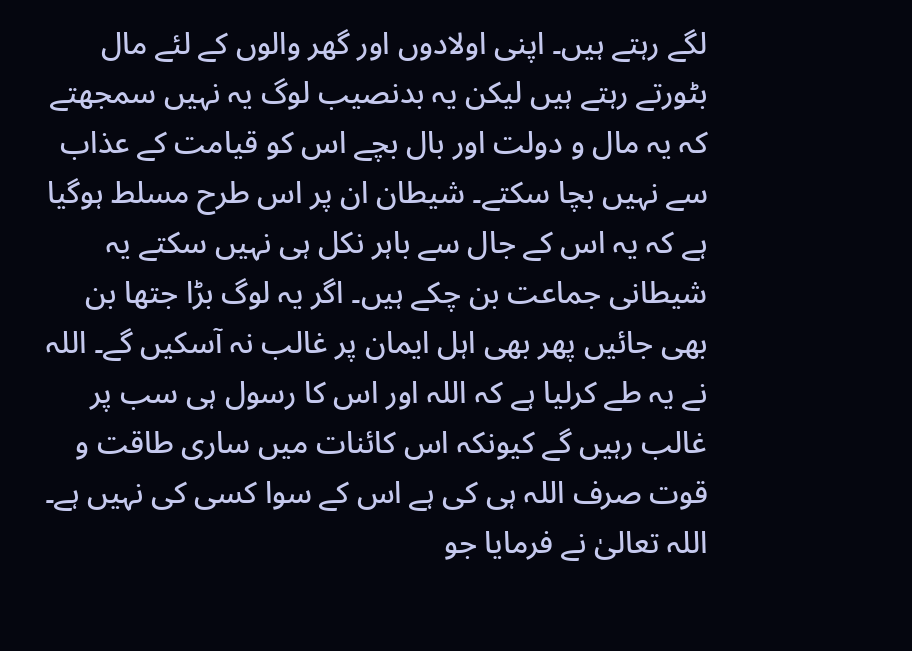لگے رہتے ہیں۔ اپنی اولادوں اور گھر والوں کے لئے مال بٹورتے رہتے ہیں لیکن یہ بدنصیب لوگ یہ نہیں سمجھتے کہ یہ مال و دولت اور بال بچے اس کو قیامت کے عذاب سے نہیں بچا سکتے۔ شیطان ان پر اس طرح مسلط ہوگیا ہے کہ یہ اس کے جال سے باہر نکل ہی نہیں سکتے یہ شیطانی جماعت بن چکے ہیں۔ اگر یہ لوگ بڑا جتھا بن بھی جائیں پھر بھی اہل ایمان پر غالب نہ آسکیں گے۔ اللہ نے یہ طے کرلیا ہے کہ اللہ اور اس کا رسول ہی سب پر غالب رہیں گے کیونکہ اس کائنات میں ساری طاقت و قوت صرف اللہ ہی کی ہے اس کے سوا کسی کی نہیں ہے۔ اللہ تعالیٰ نے فرمایا جو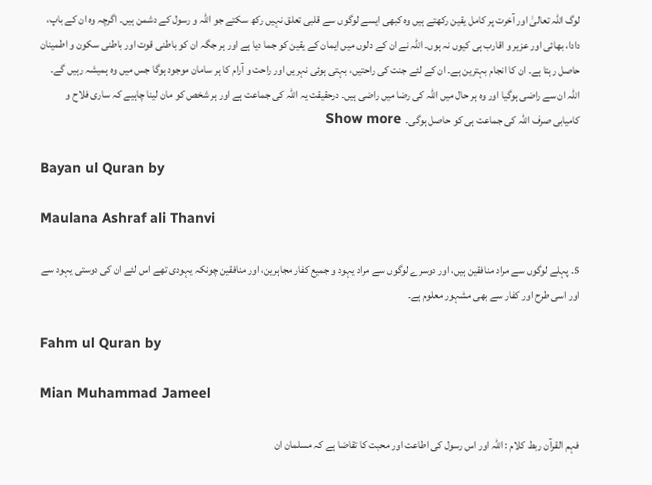لوگ اللہ تعالیٰ اور آخرت پر کامل یقین رکھتے ہیں وہ کبھی ایسے لوگوں سے قلبی تعلق نہیں رکھ سکتے جو اللہ و رسول کے دشمن ہیں۔ اگرچہ وہ ان کے باپ، دادا، بھائی اور عزیر و اقارب ہی کیوں نہ ہوں۔ اللہ نے ان کے دلوں میں ایمان کے یقین کو جما دیا ہے اور ہر جگہ ان کو باطنی قوت اور باطنی سکون و اطمینان حاصل رہتا ہے۔ ان کا انجام بہترین ہے۔ ان کے لئے جنت کی راحتیں، بہتی ہوئی نہریں اور راحت و آرام کا ہر سامان موجود ہوگا جس میں وہ ہمیشہ رہیں گے۔ اللہ ان سے راضی ہوگیا اور وہ ہر حال میں اللہ کی رضا میں راضی ہیں۔ درحقیقت یہ اللہ کی جماعت ہے اور ہر شخص کو مان لینا چاہیے کہ ساری فلاح و کامیابی صرف اللہ کی جماعت ہی کو حاصل ہوگی۔  Show more

Bayan ul Quran by

Maulana Ashraf ali Thanvi

5۔ پہلے لوگوں سے مراد منافقین ہیں، اور دوسرے لوگوں سے مراد یہود و جمیع کفار مجاہرین، اور منافقین چونکہ یہودی تھے اس لئے ان کی دوستی یہود سے اور اسی طرح اور کفار سے بھی مشہور معلوم ہے۔

Fahm ul Quran by

Mian Muhammad Jameel

فہم القرآن ربط کلام : اللہ اور اس رسول کی اطاعت اور محبت کا تقاضا ہے کہ مسلمان ان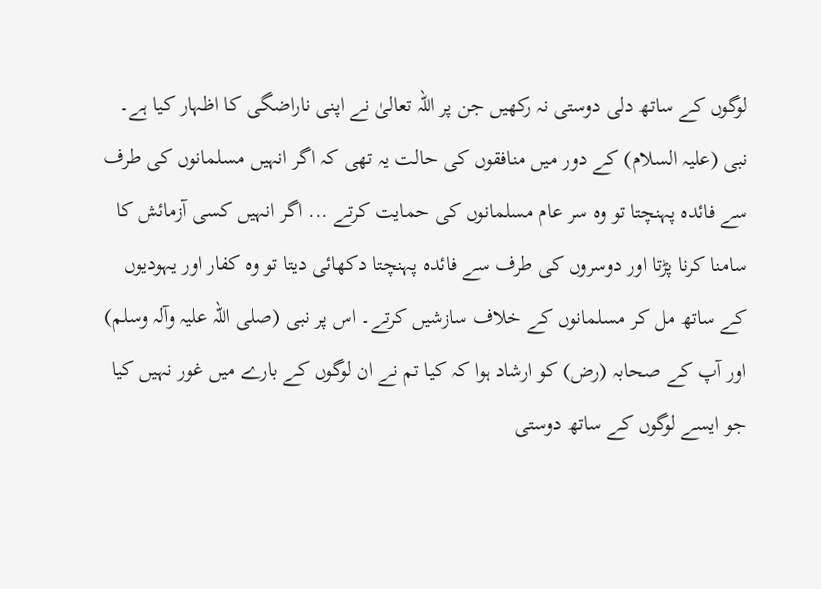لوگوں کے ساتھ دلی دوستی نہ رکھیں جن پر اللہ تعالیٰ نے اپنی ناراضگی کا اظہار کیا ہے۔ نبی (علیہ السلام) کے دور میں منافقوں کی حالت یہ تھی کہ اگر انہیں مسلمانوں کی طرف سے فائدہ پہنچتا تو وہ سر عام مسلمانوں کی حمایت کرتے ... اگر انہیں کسی آزمائش کا سامنا کرنا پڑتا اور دوسروں کی طرف سے فائدہ پہنچتا دکھائی دیتا تو وہ کفار اور یہودیوں کے ساتھ مل کر مسلمانوں کے خلاف سازشیں کرتے۔ اس پر نبی (صلی اللہ علیہ وآلہ وسلم) اور آپ کے صحابہ (رض) کو ارشاد ہوا کہ کیا تم نے ان لوگوں کے بارے میں غور نہیں کیا جو ایسے لوگوں کے ساتھ دوستی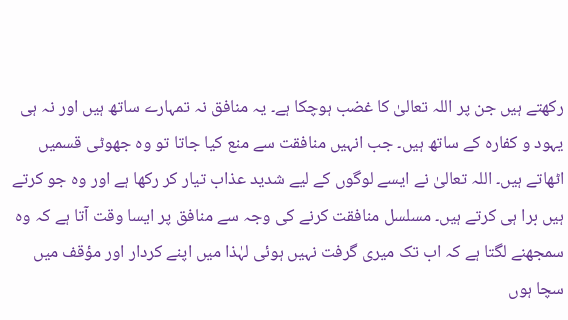رکھتے ہیں جن پر اللہ تعالیٰ کا غضب ہوچکا ہے۔ یہ منافق نہ تمہارے ساتھ ہیں اور نہ ہی یہود و کفارہ کے ساتھ ہیں۔ جب انہیں منافقت سے منع کیا جاتا تو وہ جھوٹی قسمیں اٹھاتے ہیں۔ اللہ تعالیٰ نے ایسے لوگوں کے لیے شدید عذاب تیار کر رکھا ہے اور وہ جو کرتے ہیں برا ہی کرتے ہیں۔ مسلسل منافقت کرنے کی وجہ سے منافق پر ایسا وقت آتا ہے کہ وہ سمجھنے لگتا ہے کہ اب تک میری گرفت نہیں ہوئی لہٰذا میں اپنے کردار اور مؤقف میں سچا ہوں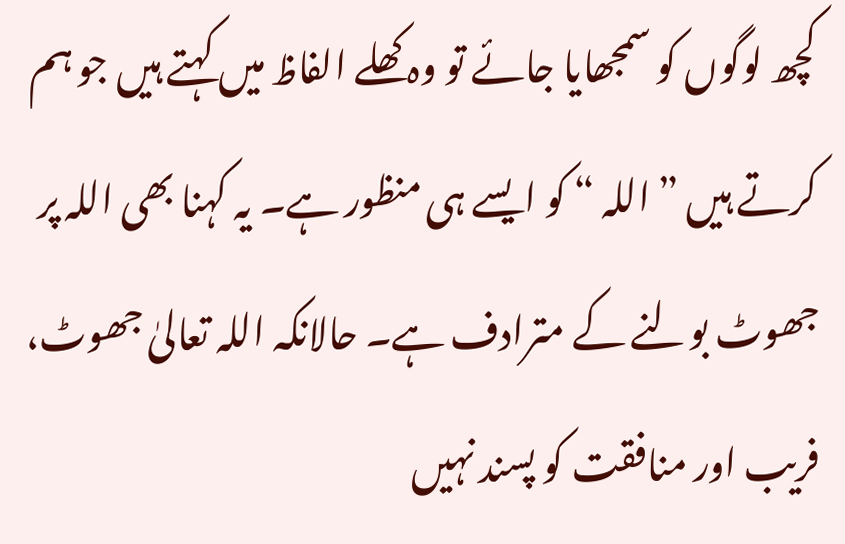کچھ لوگوں کو سمجھایا جائے تو وہ کھلے الفاظ میں کہتے ہیں جو ہم کرتے ہیں ” اللہ “ کو ایسے ہی منظور ہے۔ یہ کہنا بھی اللہ پر جھوٹ بولنے کے مترادف ہے۔ حالانکہ اللہ تعالیٰ جھوٹ، فریب اور منافقت کو پسند نہیں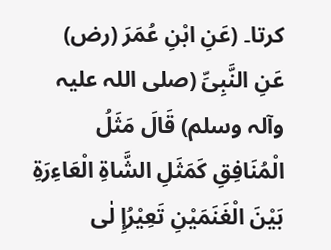کرتا۔ (عَنِ ابْنِ عُمَرَ (رض) عَنِ النَّبِیِّ (صلی اللہ علیہ وآلہ وسلم) قَالَ مَثَلُ الْمُنَافِقِ کَمَثَلِ الشَّاۃِ الْعَاءِرَۃِ بَیْنَ الْغَنَمَیْنِ تَعِیْرُإِ لٰی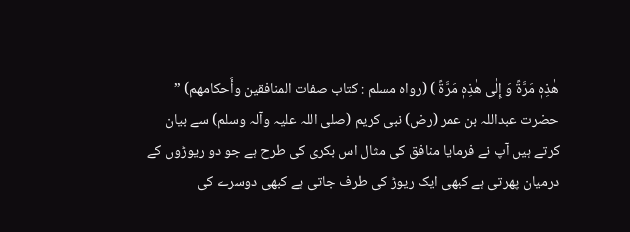ھٰذِہٖ مَرَّۃً وَ إِلٰی ھٰذِہٖ مَرَّۃً ) (رواہ مسلم : کتاب صفات المنافقین وأَحکامھم) ” حضرت عبداللہ بن عمر (رض) نبی کریم (صلی اللہ علیہ وآلہ وسلم) سے بیان کرتے ہیں آپ نے فرمایا منافق کی مثال اس بکری کی طرح ہے جو دو ریوڑوں کے درمیان پھرتی ہے کبھی ایک ریوڑ کی طرف جاتی ہے کبھی دوسرے کی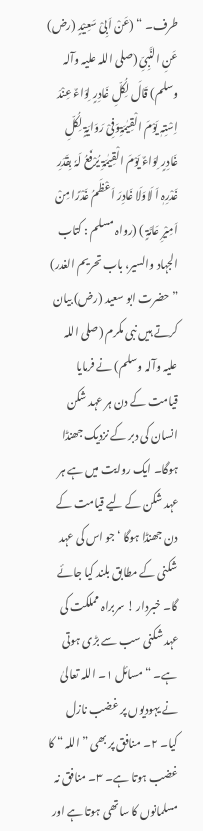طرف۔ “ (عَنْ اَبِیْ سَعِیْدٍ (رض) عَنِ النَّبِیِّ (صلی اللہ علیہ وآلہ وسلم) قَالَ لِکُلِّ غَادِرٍ لِوَاءٌ عِنْدَ اِسْتِہٖ یَوْمَ الْقِیٰمَۃِوَفِیْ رَوَایَۃٍ لِکُلِّ غَادِرٍ لِوَاءٌ یَوْمَ الْقِیٰمَۃِ یُرْفَعُ لَہٗ بِقَدَرِ غَدْرِہٖ اَ لَاوَلَا غَادِرَ اَعْظَمُ غَدْرًا مِنْ اَمِیْرِ عَامَّۃٍ ) (رواہ مسلم : کتاب الجہاد والسیر، باب تحریم الغدر) ” حضرت ابو سعید (رض) بیان کرتے ہیں نبی مکرم (صلی اللہ علیہ وآلہ وسلم) نے فرمایا قیامت کے دن ہر عہد شکن انسان کی دبر کے نزدیک جھنڈا ہوگا۔ ایک روایت میں ہے ہر عہد شکن کے لیے قیامت کے دن جھنڈا ہوگا ‘ جو اس کی عہد شکنی کے مطابق بلند کیا جائے گا۔ خبردار ! سربراہ مملکت کی عہد شکنی سب سے بڑی ہوتی ہے۔ “ مسائل ١۔ اللہ تعالیٰ نے یہودیوں پر غضب نازل کیا۔ ٢۔ منافق پر بھی ” اللہ “ کا غضب ہوتا ہے۔ ٣۔ منافق نہ مسلمانوں کا ساتھی ہوتا ہے اور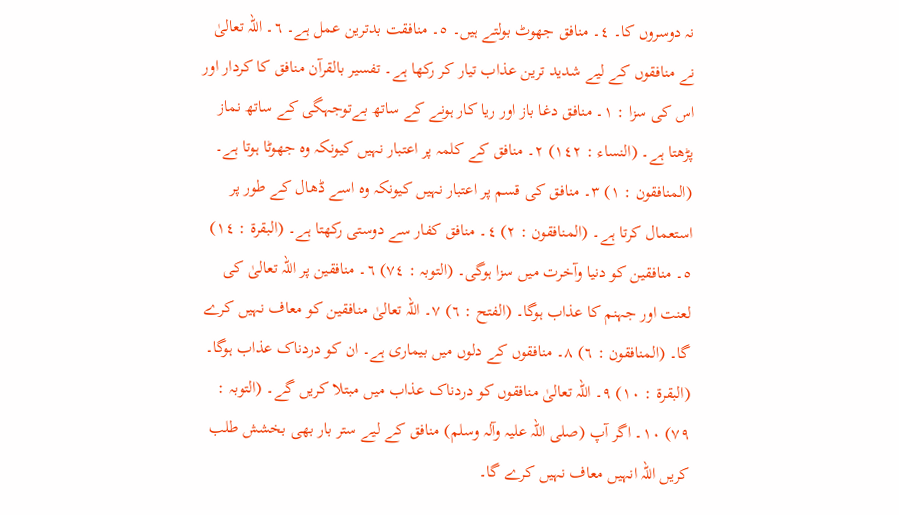نہ دوسروں کا۔ ٤۔ منافق جھوٹ بولتے ہیں۔ ٥۔ منافقت بدترین عمل ہے۔ ٦۔ اللہ تعالیٰ نے منافقوں کے لیے شدید ترین عذاب تیار کر رکھا ہے۔ تفسیر بالقرآن منافق کا کردار اور اس کی سزا : ١۔ منافق دغا باز اور ریا کار ہونے کے ساتھ بےتوجہگی کے ساتھ نماز پڑھتا ہے۔ (النساء : ١٤٢) ٢۔ منافق کے کلمہ پر اعتبار نہیں کیونکہ وہ جھوٹا ہوتا ہے۔ (المنافقون : ١) ٣۔ منافق کی قسم پر اعتبار نہیں کیونکہ وہ اسے ڈھال کے طور پر استعمال کرتا ہے۔ (المنافقون : ٢) ٤۔ منافق کفار سے دوستی رکھتا ہے۔ (البقرۃ : ١٤) ٥۔ منافقین کو دنیا وآخرت میں سزا ہوگی۔ (التوبہ : ٧٤) ٦۔ منافقین پر اللہ تعالیٰ کی لعنت اور جہنم کا عذاب ہوگا۔ (الفتح : ٦) ٧۔ اللہ تعالیٰ منافقین کو معاف نہیں کرے گا۔ (المنافقون : ٦) ٨۔ منافقوں کے دلوں میں بیماری ہے۔ ان کو دردناک عذاب ہوگا۔ (البقرۃ : ١٠) ٩۔ اللہ تعالیٰ منافقوں کو دردناک عذاب میں مبتلا کریں گے۔ (التوبہ : ٧٩) ١٠۔ اگر آپ (صلی اللہ علیہ وآلہ وسلم) منافق کے لیے ستر بار بھی بخشش طلب کریں اللہ انہیں معاف نہیں کرے گا۔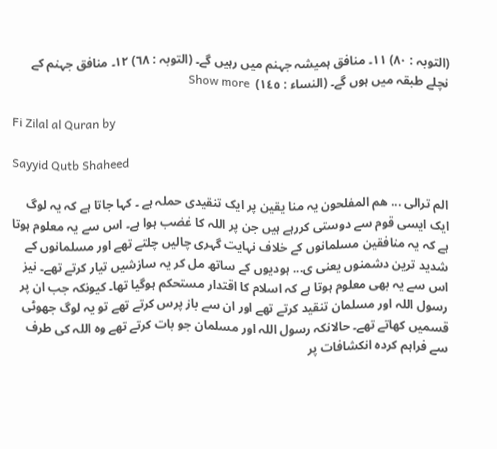(التوبہ : ٨٠) ١١۔ منافق ہمیشہ جہنم میں رہیں گے۔ (التوبہ : ٦٨) ١٢۔ منافق جہنم کے نچلے طبقہ میں ہوں گے۔ (النساء : ١٤٥)  Show more

Fi Zilal al Quran by

Sayyid Qutb Shaheed

الم ترالی ... ھم المفلحون یہ منا یقین پر ایک تنقیدی حملہ ہے ۔ کہا جاتا ہے کہ یہ لوگ ایک ایسی قوم سے دوستی کررہے ہیں جن پر اللہ کا غضب ہوا ہے۔ اس سے یہ معلوم ہوتا ہے کہ یہ منافقین مسلمانوں کے خلاف نہایت گہری چالیں چلتے تھے اور مسلمانوں کے شدید ترین دشمنوں یعنی ی... ہودیوں کے ساتھ مل کر یہ سازشیں تیار کرتے تھے۔ نیز اس سے یہ بھی معلوم ہوتا ہے کہ اسلام کا اقتدار مستحکم ہوگیا تھا۔ کیونکہ جب ان پر رسول اللہ اور مسلمان تنقید کرتے تھے اور ان سے باز پرس کرتے تھے تو یہ لوگ جھوٹی قسمیں کھاتے تھے۔ حالانکہ رسول اللہ اور مسلمان جو بات کرتے تھے وہ اللہ کی طرف سے فراہم کردہ انکشافات پر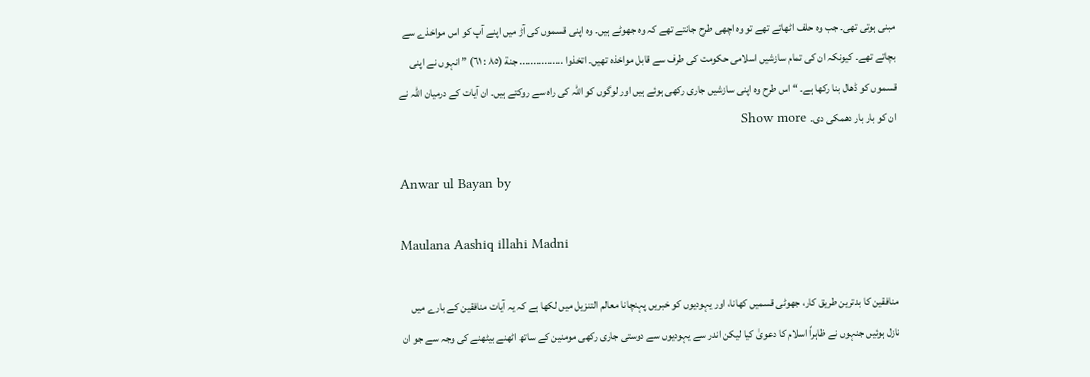مبنی ہوتی تھی۔ جب وہ حلف اٹھاتے تھے تو وہ اچھی طرح جانتے تھے کہ وہ جھوٹے ہیں۔ وہ اپنی قسموں کی آڑ میں اپنے آپ کو اس مواخذے سے بچاتے تھے۔ کیونکہ ان کی تمام سازشیں اسلامی حکومت کی طرف سے قابل مواخذہ تھیں۔ اتخذوا ................ جنة (٨٥ : ٦١) ” انہوں نے اپنی قسموں کو ڈھال بنا رکھا ہے۔ “ اس طرح وہ اپنی سازشیں جاری رکھی ہوئے ہیں اور لوگوں کو اللہ کی راہ سے روکتے ہیں۔ ان آیات کے درمیان اللہ نے ان کو بار بار دھمکی دی۔  Show more

Anwar ul Bayan by

Maulana Aashiq illahi Madni

منافقین کا بدترین طریق کار، جھوٹی قسمیں کھانا، اور یہودیوں کو خبریں پہنچانا معالم التنزیل میں لکھا ہے کہ یہ آیات منافقین کے بارے میں نازل ہوئیں جنہوں نے ظاہراً اسلام کا دعویٰ کیا لیکن اندر سے یہودیوں سے دوستی جاری رکھی مومنین کے ساتھ اٹھنے بیٹھنے کی وجہ سے جو ان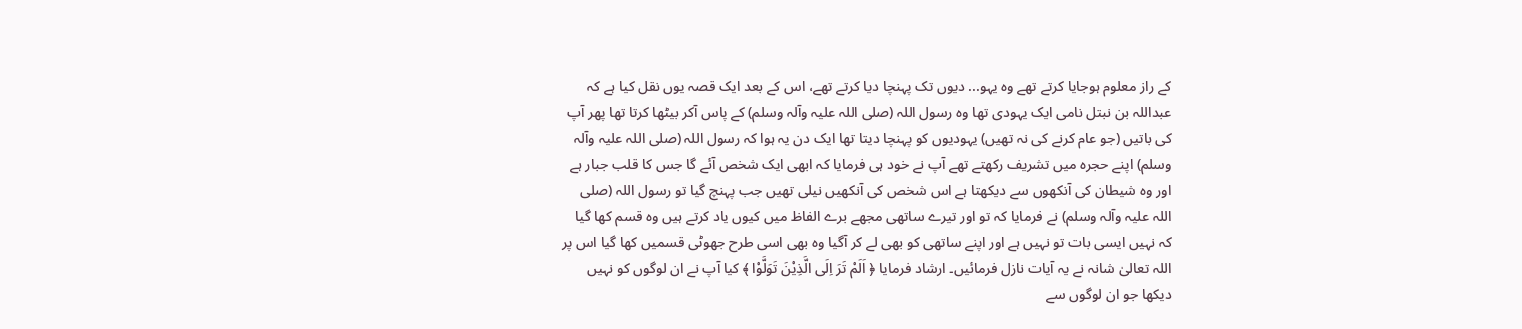کے راز معلوم ہوجایا کرتے تھے وہ یہو... دیوں تک پہنچا دیا کرتے تھے، اس کے بعد ایک قصہ یوں نقل کیا ہے کہ عبداللہ بن نبتل نامی ایک یہودی تھا وہ رسول اللہ (صلی اللہ علیہ وآلہ وسلم) کے پاس آکر بیٹھا کرتا تھا پھر آپ کی باتیں (جو عام کرنے کی نہ تھیں) یہودیوں کو پہنچا دیتا تھا ایک دن یہ ہوا کہ رسول اللہ (صلی اللہ علیہ وآلہ وسلم) اپنے حجرہ میں تشریف رکھتے تھے آپ نے خود ہی فرمایا کہ ابھی ایک شخص آئے گا جس کا قلب جبار ہے اور وہ شیطان کی آنکھوں سے دیکھتا ہے اس شخص کی آنکھیں نیلی تھیں جب پہنچ گیا تو رسول اللہ (صلی اللہ علیہ وآلہ وسلم) نے فرمایا کہ تو اور تیرے ساتھی مجھے برے الفاظ میں کیوں یاد کرتے ہیں وہ قسم کھا گیا کہ نہیں ایسی بات تو نہیں ہے اور اپنے ساتھی کو بھی لے کر آگیا وہ بھی اسی طرح جھوٹی قسمیں کھا گیا اس پر اللہ تعالیٰ شانہ نے یہ آیات نازل فرمائیں۔ ارشاد فرمایا ﴿ اَلَمْ تَرَ اِلَى الَّذِيْنَ تَوَلَّوْا ﴾ کیا آپ نے ان لوگوں کو نہیں دیکھا جو ان لوگوں سے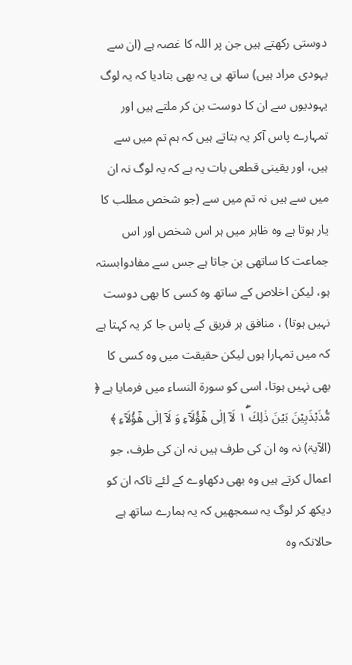دوستی رکھتے ہیں جن پر اللہ کا غصہ ہے (ان سے یہودی مراد ہیں) ساتھ ہی یہ بھی بتادیا کہ یہ لوگ یہودیوں سے ان کا دوست بن کر ملتے ہیں اور تمہارے پاس آکر یہ بتاتے ہیں کہ ہم تم میں سے ہیں، اور یقینی قطعی بات یہ ہے کہ یہ لوگ نہ ان میں سے ہیں نہ تم میں سے (جو شخص مطلب کا یار ہوتا ہے وہ ظاہر میں ہر اس شخص اور اس جماعت کا ساتھی بن جاتا ہے جس سے مفادوابستہ ہو، لیکن اخلاص کے ساتھ وہ کسی کا بھی دوست نہیں ہوتا) ، منافق ہر فریق کے پاس جا کر یہ کہتا ہے کہ میں تمہارا ہوں لیکن حقیقت میں وہ کسی کا بھی نہیں ہوتا، اسی کو سورة النساء میں فرمایا ہے ﴿ مُّذَبْذَبِيْنَ بَيْنَ ذٰلِكَ ١ۖۗ لَاۤ اِلٰى هٰۤؤُلَآءِ وَ لَاۤ اِلٰى هٰۤؤُلَآءِ ﴾ (الآیۃ) نہ وہ ان کی طرف ہیں نہ ان کی طرف، جو اعمال کرتے ہیں وہ بھی دکھاوے کے لئے تاکہ ان کو دیکھ کر لوگ یہ سمجھیں کہ یہ ہمارے ساتھ ہے حالانکہ وہ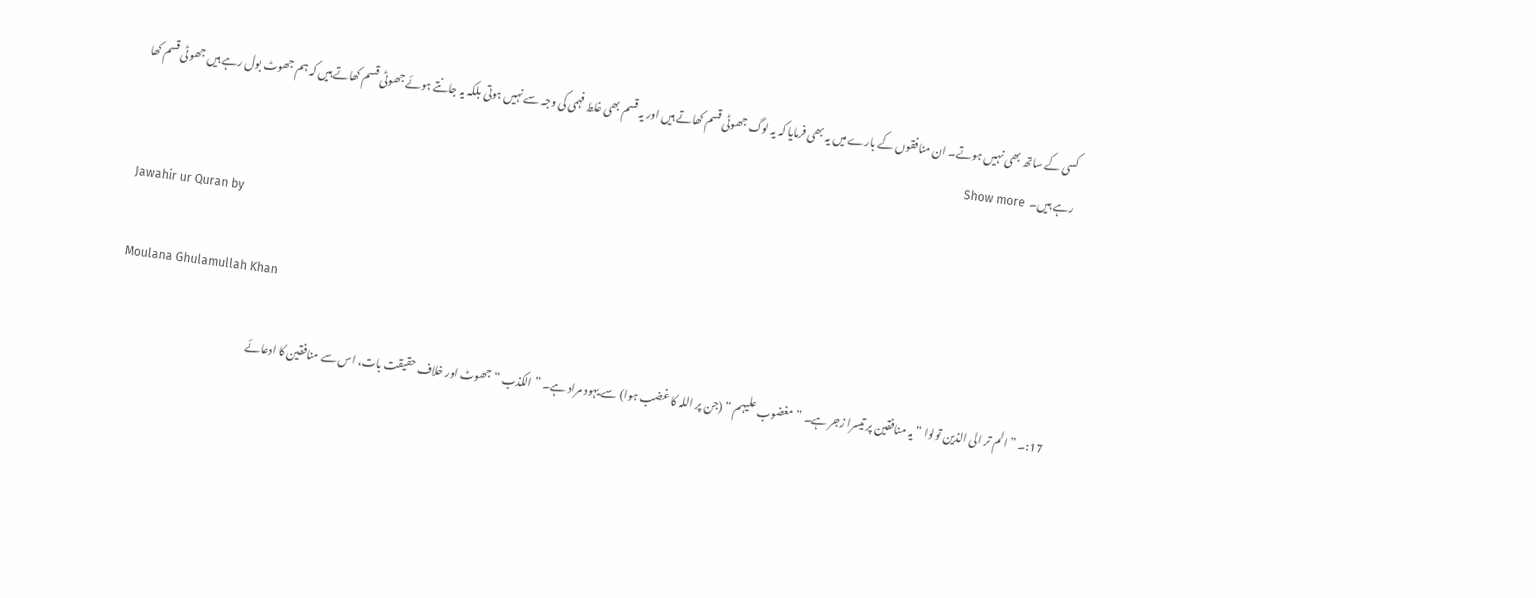کسی کے ساتھ بھی نہیں ہوتے۔ ان منافقوں کے بارے میں یہ بھی فرمایا کہ یہ لوگ جھوٹی قسم کھاتے ہیں اور یہ قسم بھی غلط فہمی کی وجہ سے نہیں ہوتی بلکہ یہ جانتے ہوئے جھوٹی قسم کھاتے ہیں کہ ہم جھوٹ بول رہے ہیں جھوٹی قسم کھا رہے ہیں۔  Show more

Jawahir ur Quran by

Moulana Ghulamullah Khan

17:۔ ” الم تر الی الذین تولوا “ یہ منافقین پر تیسرا زجر ہے۔ ” مغضوب علیہم “ (جن پر اللہ کا غضب ہوا) سے یہود مراد ہے۔ ” الکذب “ جھوٹ اور خلاف حقیقت بات، اس سے منافقین کا ادعائے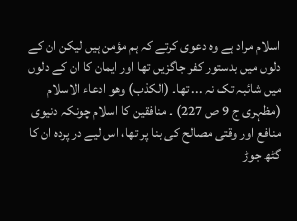اسلام مراد ہے وہ دعوی کرتے کہ ہم مؤمن ہیں لیکن ان کے دلوں میں بدستور کفر جاگزیں تھا اور ایمان کا ان کے دلوں میں شائبہ تک نہ ... تھا۔ (الکذب) وھو ادعاء الاسلام (مظہری ج 9 ص 227) ۔ منافقین کا اسلام چونکہ دنیوی منافع اور وقتی مصالح کی بنا پر تھا، اس لیے در پردہ ان کا گٹھ جوڑ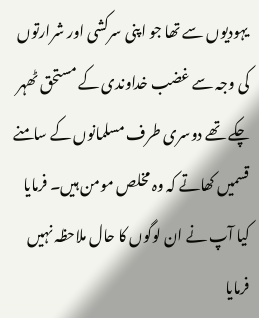یہودیوں سے تھا جو اپنی سرکشی اور شرارتوں کی وجہ سے غضب خداوندی کے مستحق ٹھہر چکے تھے دوسری طرف مسلمانوں کے سامنے قسمیں کھاتے کہ وہ مخلص مومن ہیں۔ فرمایا کیا آپ نے ان لوگوں کا حال ملاحظہ نہیں فرمایا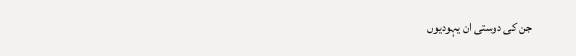جن کی دوستی ان یہودیوں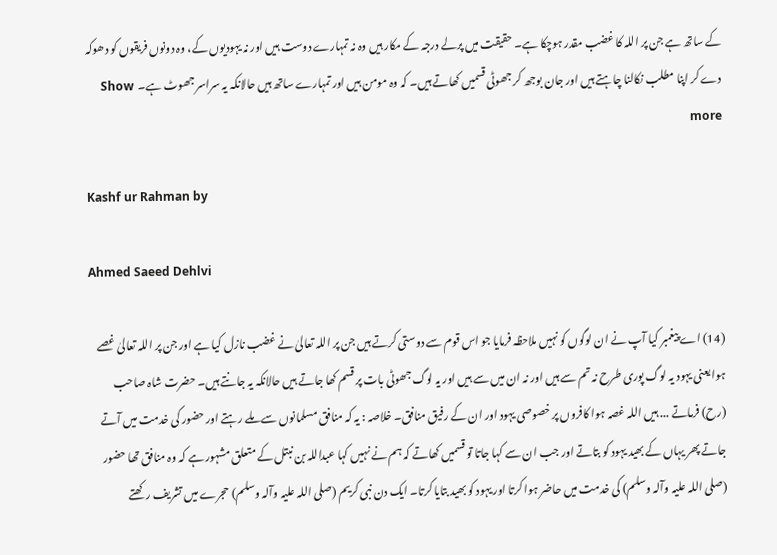کے ساتھ ہے جن پر اللہ کا غضب مقدر ہوچکا ہے۔ حقیقت میں پرلے درجہ کے مکار ہیں وہ نہ تمہارے دوست ہیں اور نہ یہودیوں کے، وہ دونوں فریقوں کو دھوکہ دے کر اپنا مطلب نکالنا چاہتے ہیں اور جان بوجھ کر جھوٹی قسمیں کھاتے ہیں۔ کہ وہ مومن ہیں اور تمہارے ساتھ ہیں حالانکہ یہ سراسر جھوٹ ہے۔  Show more

Kashf ur Rahman by

Ahmed Saeed Dehlvi

(14) اے پیغمبر کیا آپ نے ان لوگوں کو نہیں ملاحظہ فرمایا جو اس قوم سے دوستی کرتے ہیں جن پر اللہ تعالیٰ نے غضب نازل کیا ہے اور جن پر اللہ تعالیٰ غصے ہوا یعنی یہود یہ لوگ پوری طرح نہ تم سے ہیں اور نہ ان میں سے ہیں اور یہ لوگ جھوٹی بات پر قسم کھا جاتے ہیں حالانکہ یہ جانتے ہیں۔ حضرت شاہ صاحب (رح) فرماتے ... ہیں اللہ غصہ ہوا کافروں پر خصوصی یہود اور ان کے رفیق منافق۔ خلاصہ : یہ کہ منافق مسلمانوں سے ملے رہتے اور حضور کی خدمت میں آتے جاتے پھر یہاں کے بھید یہود کو بتاتے اور جب ان سے کہا جاتا تو قسمیں کھاتے کہ ہم نے نہیں کہا عبداللہ بن نبتل کے متعلق مشہور ہے کہ وہ منافق تھا حضور (صلی اللہ علیہ وآلہ وسلم) کی خدمت میں حاضر ہوا کرتا اور یہود کو بھید بتایا کرتا۔ ایک دن نبی کریم (صلی اللہ علیہ وآلہ وسلم) حجرے میں تشریف رکھتے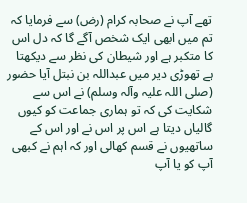تھے آپ نے صحابہ کرام (رض) سے فرمایا کہ تم میں ابھی ایک شخص آگے گا کہ دل اس کا متکبر ہے اور شیطان کی نظر سے دیکھتا ہے تھوڑی دیر میں عبداللہ بن نبتل آیا حضور (صلی اللہ علیہ وآلہ وسلم) نے اس سے شکایت کی کہ تو ہماری جماعت کو کیوں گالیاں دیتا ہے اس پر اس نے اور اس کے ساتھیوں نے قسم کھالی اور کہ اہم نے کبھی آپ کو یا آپ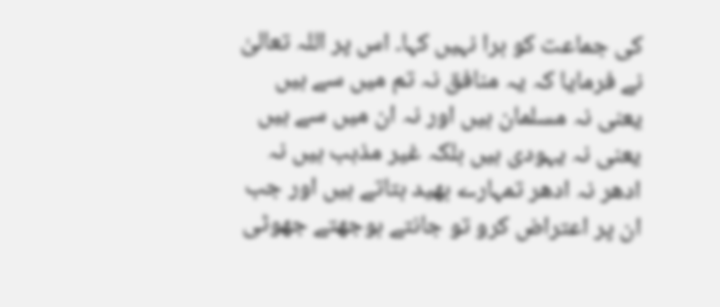کی جماعت کو برا نہیں کہا۔ اس پر اللہ تعالیٰ نے فرمایا کہ یہ منافق نہ تم میں سے ہیں یعنی نہ مسلمان ہیں اور نہ ان میں سے ہیں یعنی نہ یہودی ہیں بلکہ غیر مذہب ہیں نہ ادھر نہ ادھر تمہارے بھید بتاتے ہیں اور جب ان پر اعتراض کرو تو جانتے بوجھتے جھوٹی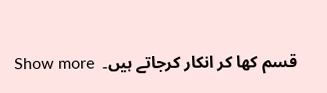قسم کھا کر انکار کرجاتے ہیں۔  Show more